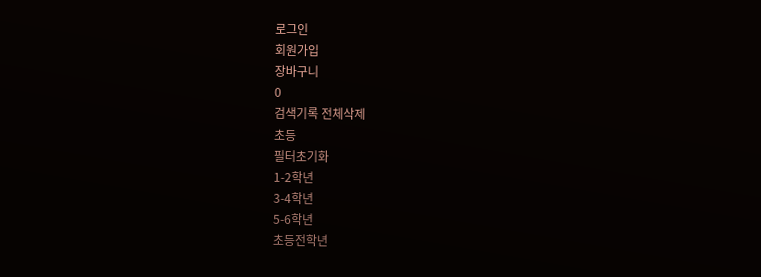로그인
회원가입
장바구니
0
검색기록 전체삭제
초등
필터초기화
1-2학년
3-4학년
5-6학년
초등전학년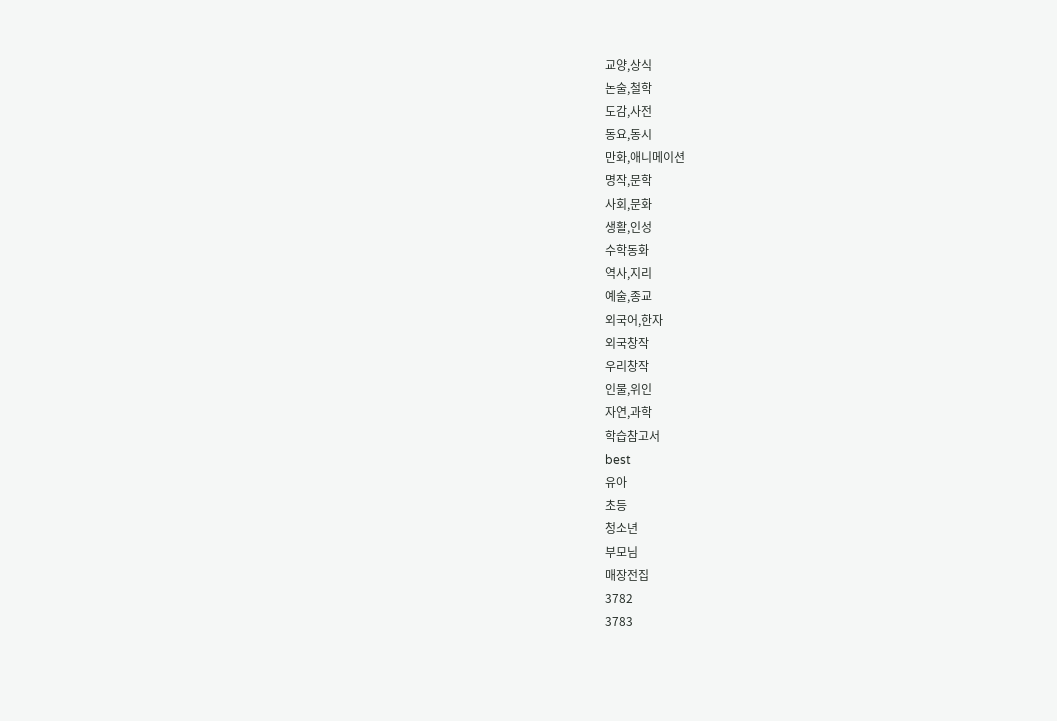교양,상식
논술,철학
도감,사전
동요,동시
만화,애니메이션
명작,문학
사회,문화
생활,인성
수학동화
역사,지리
예술,종교
외국어,한자
외국창작
우리창작
인물,위인
자연,과학
학습참고서
best
유아
초등
청소년
부모님
매장전집
3782
3783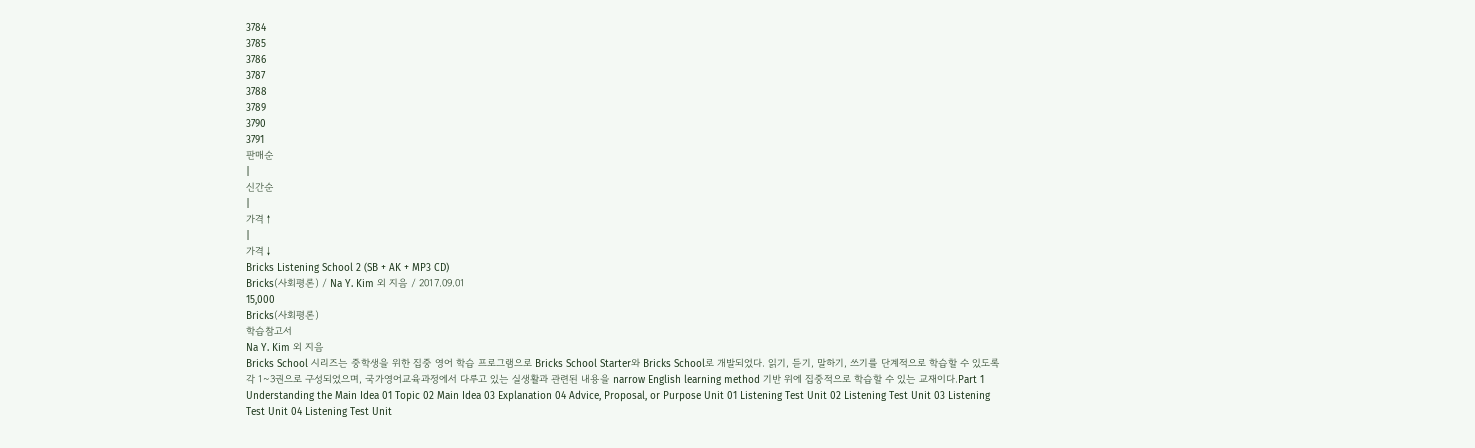3784
3785
3786
3787
3788
3789
3790
3791
판매순
|
신간순
|
가격↑
|
가격↓
Bricks Listening School 2 (SB + AK + MP3 CD)
Bricks(사회평론) / Na Y. Kim 외 지음 / 2017.09.01
15,000
Bricks(사회평론)
학습참고서
Na Y. Kim 외 지음
Bricks School 시리즈는 중학생을 위한 집중 영어 학습 프로그램으로 Bricks School Starter와 Bricks School로 개발되었다. 읽기, 듣기, 말하기, 쓰기를 단계적으로 학습할 수 있도록 각 1~3권으로 구성되었으며, 국가영어교육과정에서 다루고 있는 실생활과 관련된 내용을 narrow English learning method 기반 위에 집중적으로 학습할 수 있는 교재이다.Part 1 Understanding the Main Idea 01 Topic 02 Main Idea 03 Explanation 04 Advice, Proposal, or Purpose Unit 01 Listening Test Unit 02 Listening Test Unit 03 Listening Test Unit 04 Listening Test Unit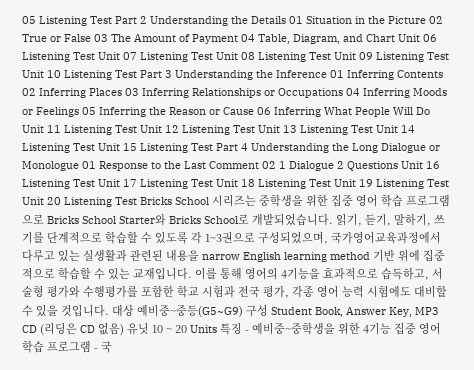05 Listening Test Part 2 Understanding the Details 01 Situation in the Picture 02 True or False 03 The Amount of Payment 04 Table, Diagram, and Chart Unit 06 Listening Test Unit 07 Listening Test Unit 08 Listening Test Unit 09 Listening Test Unit 10 Listening Test Part 3 Understanding the Inference 01 Inferring Contents 02 Inferring Places 03 Inferring Relationships or Occupations 04 Inferring Moods or Feelings 05 Inferring the Reason or Cause 06 Inferring What People Will Do Unit 11 Listening Test Unit 12 Listening Test Unit 13 Listening Test Unit 14 Listening Test Unit 15 Listening Test Part 4 Understanding the Long Dialogue or Monologue 01 Response to the Last Comment 02 1 Dialogue 2 Questions Unit 16 Listening Test Unit 17 Listening Test Unit 18 Listening Test Unit 19 Listening Test Unit 20 Listening Test Bricks School 시리즈는 중학생을 위한 집중 영어 학습 프로그램으로 Bricks School Starter와 Bricks School로 개발되었습니다. 읽기, 듣기, 말하기, 쓰기를 단계적으로 학습할 수 있도록 각 1~3권으로 구성되었으며, 국가영어교육과정에서 다루고 있는 실생활과 관련된 내용을 narrow English learning method 기반 위에 집중적으로 학습할 수 있는 교재입니다. 이를 통해 영어의 4기능을 효과적으로 습득하고, 서술형 평가와 수행평가를 포함한 학교 시험과 전국 평가, 각종 영어 능력 시험에도 대비할 수 있을 것입니다. 대상 예비중~중등(G5~G9) 구성 Student Book, Answer Key, MP3 CD (리딩은 CD 없음) 유닛 10 ~ 20 Units 특징 - 예비중~중학생을 위한 4기능 집중 영어 학습 프로그램 - 국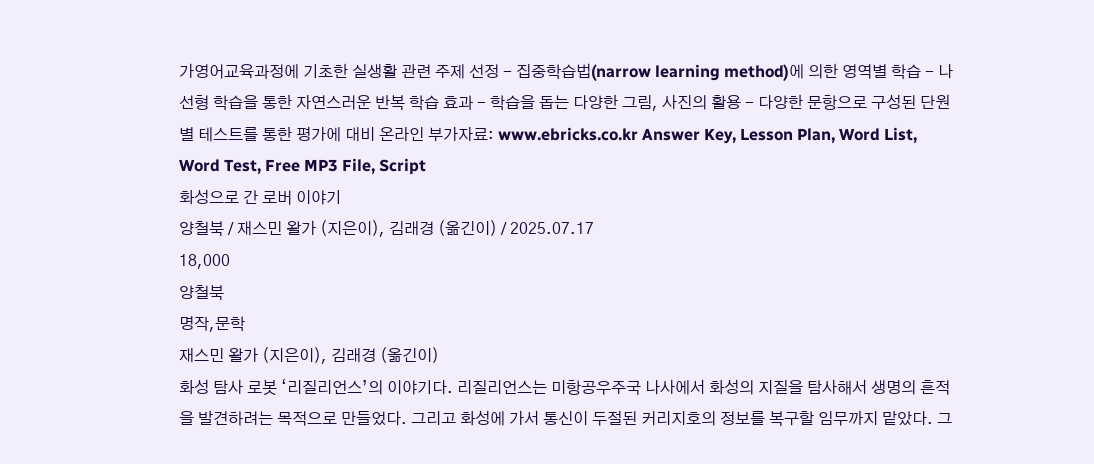가영어교육과정에 기초한 실생활 관련 주제 선정 - 집중학습법(narrow learning method)에 의한 영역별 학습 - 나선형 학습을 통한 자연스러운 반복 학습 효과 - 학습을 돕는 다양한 그림, 사진의 활용 - 다양한 문항으로 구성된 단원별 테스트를 통한 평가에 대비 온라인 부가자료: www.ebricks.co.kr Answer Key, Lesson Plan, Word List, Word Test, Free MP3 File, Script
화성으로 간 로버 이야기
양철북 / 재스민 왈가 (지은이), 김래경 (옮긴이) / 2025.07.17
18,000
양철북
명작,문학
재스민 왈가 (지은이), 김래경 (옮긴이)
화성 탐사 로봇 ‘리질리언스’의 이야기다. 리질리언스는 미항공우주국 나사에서 화성의 지질을 탐사해서 생명의 흔적을 발견하려는 목적으로 만들었다. 그리고 화성에 가서 통신이 두절된 커리지호의 정보를 복구할 임무까지 맡았다. 그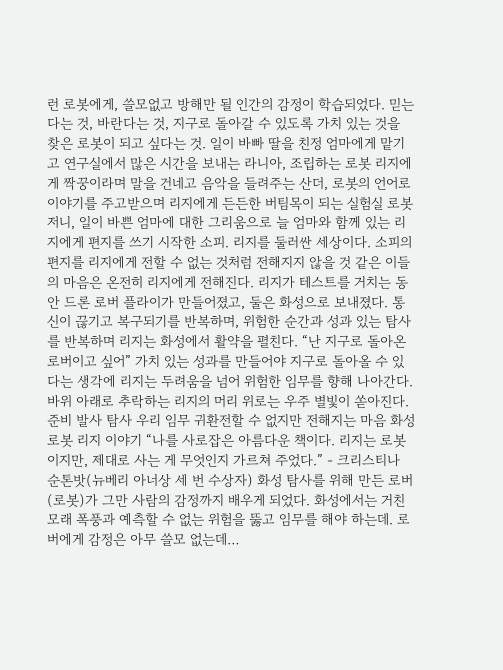런 로봇에게, 쓸모없고 방해만 될 인간의 감정이 학습되었다. 믿는다는 것, 바란다는 것, 지구로 돌아갈 수 있도록 가치 있는 것을 찾은 로봇이 되고 싶다는 것. 일이 바빠 딸을 친정 엄마에게 맡기고 연구실에서 많은 시간을 보내는 라니아, 조립하는 로봇 리지에게 짝꿍이라며 말을 건네고 음악을 들려주는 산더, 로봇의 언어로 이야기를 주고받으며 리지에게 든든한 버팀목이 되는 실험실 로봇 저니, 일이 바쁜 엄마에 대한 그리움으로 늘 엄마와 함께 있는 리지에게 편지를 쓰기 시작한 소피. 리지를 둘러싼 세상이다. 소피의 편지를 리지에게 전할 수 없는 것처럼 전해지지 않을 것 같은 이들의 마음은 온전히 리지에게 전해진다. 리지가 테스트를 거치는 동안 드론 로버 플라이가 만들어졌고, 둘은 화성으로 보내졌다. 통신이 끊기고 복구되기를 반복하며, 위험한 순간과 성과 있는 탐사를 반복하며 리지는 화성에서 활약을 펼친다. “난 지구로 돌아온 로버이고 싶어” 가치 있는 성과를 만들어야 지구로 돌아올 수 있다는 생각에 리지는 두려움을 넘어 위험한 임무를 향해 나아간다. 바위 아래로 추락하는 리지의 머리 위로는 우주 별빛이 쏟아진다.준비 발사 탐사 우리 임무 귀환전할 수 없지만 전해지는 마음 화성 로봇 리지 이야기 “나를 사로잡은 아름다운 책이다. 리지는 로봇이지만, 제대로 사는 게 무엇인지 가르쳐 주었다.” - 크리스티나 순톤밧(뉴베리 아너상 세 번 수상자) 화성 탐사를 위해 만든 로버(로봇)가 그만 사람의 감정까지 배우게 되었다. 화성에서는 거친 모래 폭풍과 예측할 수 없는 위험을 뚫고 임무를 해야 하는데. 로버에게 감정은 아무 쓸모 없는데…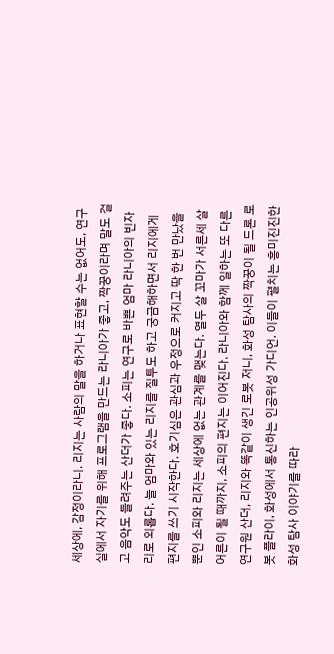세상에, 감정이라니. 리지는 사람의 말을 하거나 표현할 수는 없어도, 연구실에서 자기를 위해 프로그램을 만드는 라니아가 좋고, 짝꿍이라며 말도 걸고 음악도 들려주는 산더가 좋다. 소피는 연구로 바쁜 엄마 라니아의 빈자리로 외롭다. 늘 엄마와 있는 리지를 질투도 하고 궁금해하면서 리지에게 편지를 쓰기 시작한다. 호기심은 관심과 우정으로 커지고 딱 한 번 만났을 뿐인 소피와 리지는 세상에 없는 관계를 맺는다. 열두 살 꼬마가 서른세 살 어른이 될 때까지, 소피의 편지는 이어진다. 라니아와 함께 일하는 또 다른 연구원 산더, 리지와 똑같이 생긴 로봇 저니, 화성 탐사의 짝꿍이 될 드론 로봇 플라이, 화성에서 통신하는 인공위성 가디언. 이들이 펼치는 흥미진진한 화성 탐사 이야기를 따라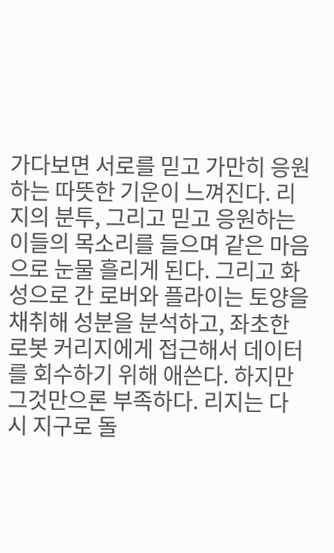가다보면 서로를 믿고 가만히 응원하는 따뜻한 기운이 느껴진다. 리지의 분투, 그리고 믿고 응원하는 이들의 목소리를 들으며 같은 마음으로 눈물 흘리게 된다. 그리고 화성으로 간 로버와 플라이는 토양을 채취해 성분을 분석하고, 좌초한 로봇 커리지에게 접근해서 데이터를 회수하기 위해 애쓴다. 하지만 그것만으론 부족하다. 리지는 다시 지구로 돌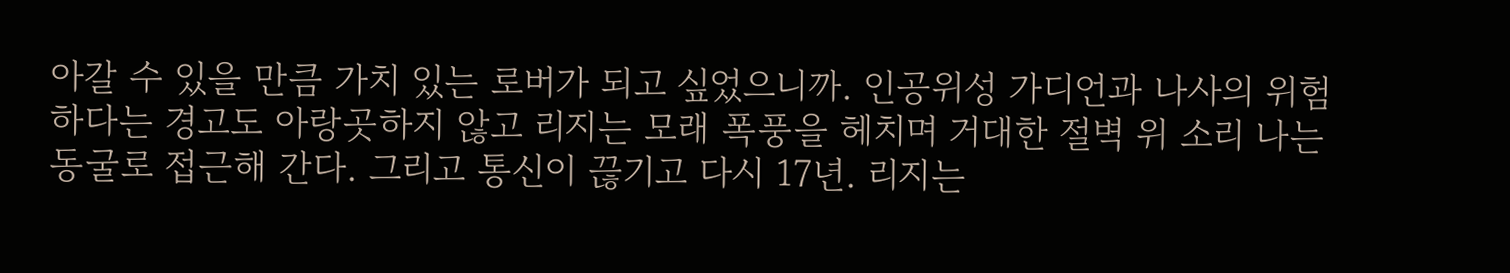아갈 수 있을 만큼 가치 있는 로버가 되고 싶었으니까. 인공위성 가디언과 나사의 위험하다는 경고도 아랑곳하지 않고 리지는 모래 폭풍을 헤치며 거대한 절벽 위 소리 나는 동굴로 접근해 간다. 그리고 통신이 끊기고 다시 17년. 리지는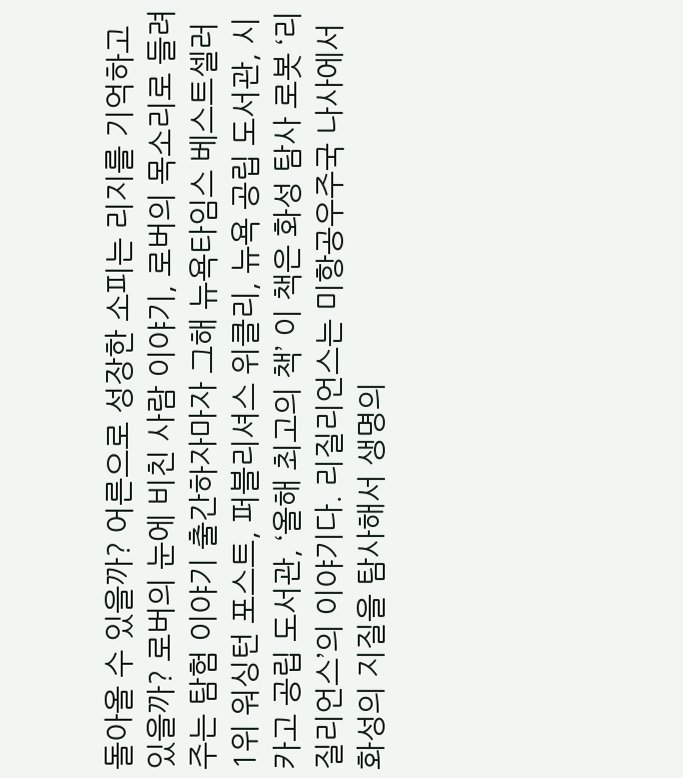돌아올 수 있을까? 어른으로 성장한 소피는 리지를 기억하고 있을까? 로버의 눈에 비친 사람 이야기, 로버의 목소리로 들려주는 탐험 이야기 출간하자마자 그해 뉴욕타임스 베스트셀러 1위 워싱턴 포스트, 퍼블리셔스 위클리, 뉴욕 공립 도서관, 시카고 공립 도서관, ‘올해 최고의 책’ 이 책은 화성 탐사 로봇 ‘리질리언스’의 이야기다. 리질리언스는 미항공우주국 나사에서 화성의 지질을 탐사해서 생명의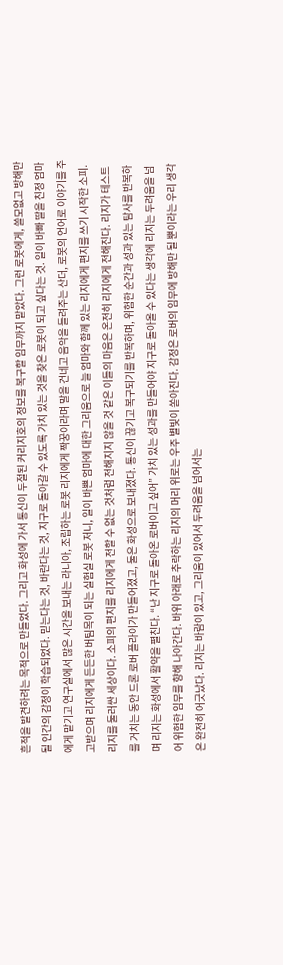흔적을 발견하려는 목적으로 만들었다. 그리고 화성에 가서 통신이 두절된 커리지호의 정보를 복구할 임무까지 맡았다. 그런 로봇에게, 쓸모없고 방해만 될 인간의 감정이 학습되었다. 믿는다는 것, 바란다는 것, 지구로 돌아갈 수 있도록 가치 있는 것을 찾은 로봇이 되고 싶다는 것. 일이 바빠 딸을 친정 엄마에게 맡기고 연구실에서 많은 시간을 보내는 라니아, 조립하는 로봇 리지에게 짝꿍이라며 말을 건네고 음악을 들려주는 산더, 로봇의 언어로 이야기를 주고받으며 리지에게 든든한 버팀목이 되는 실험실 로봇 저니, 일이 바쁜 엄마에 대한 그리움으로 늘 엄마와 함께 있는 리지에게 편지를 쓰기 시작한 소피. 리지를 둘러싼 세상이다. 소피의 편지를 리지에게 전할 수 없는 것처럼 전해지지 않을 것 같은 이들의 마음은 온전히 리지에게 전해진다. 리지가 테스트를 거치는 동안 드론 로버 플라이가 만들어졌고, 둘은 화성으로 보내졌다. 통신이 끊기고 복구되기를 반복하며, 위험한 순간과 성과 있는 탐사를 반복하며 리지는 화성에서 활약을 펼친다. “난 지구로 돌아온 로버이고 싶어” 가치 있는 성과를 만들어야 지구로 돌아올 수 있다는 생각에 리지는 두려움을 넘어 위험한 임무를 향해 나아간다. 바위 아래로 추락하는 리지의 머리 위로는 우주 별빛이 쏟아진다. 감정은 로버의 임무에 방해만 될 뿐이라는 우리 생각은 완전히 어긋났다. 리지는 바람이 있고, 그리움이 있어서 두려움을 넘어서는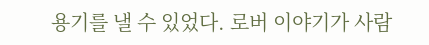용기를 낼 수 있었다. 로버 이야기가 사람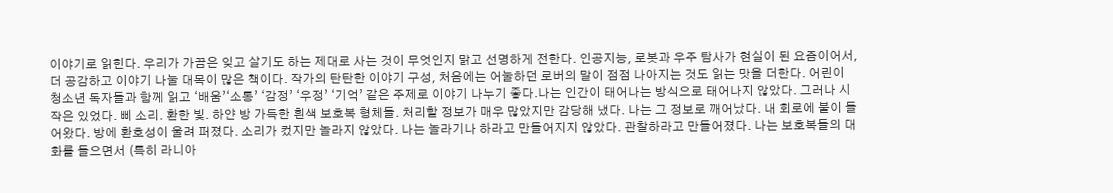이야기로 읽힌다. 우리가 가끔은 잊고 살기도 하는 제대로 사는 것이 무엇인지 맑고 선명하게 전한다. 인공지능, 로봇과 우주 탐사가 현실이 된 요즘이어서, 더 공감하고 이야기 나눌 대목이 많은 책이다. 작가의 탄탄한 이야기 구성, 처음에는 어눌하던 로버의 말이 점점 나아지는 것도 읽는 맛을 더한다. 어린이 청소년 독자들과 함께 읽고 ‘배움’‘소통’ ‘감정’ ‘우정’ ‘기억’ 같은 주제로 이야기 나누기 좋다.나는 인간이 태어나는 방식으로 태어나지 않았다. 그러나 시작은 있었다. 삐 소리. 환한 빛. 하얀 방 가득한 흰색 보호복 형체들. 처리할 정보가 매우 많았지만 감당해 냈다. 나는 그 정보로 깨어났다. 내 회로에 불이 들어왔다. 방에 환호성이 울려 퍼졌다. 소리가 컸지만 놀라지 않았다. 나는 놀라기나 하라고 만들어지지 않았다. 관찰하라고 만들어졌다. 나는 보호복들의 대화를 들으면서 (특히 라니아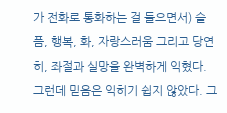가 전화로 통화하는 걸 들으면서) 슬픔, 행복, 화, 자랑스러움 그리고 당연히, 좌절과 실망을 완벽하게 익혔다. 그런데 믿음은 익히기 쉽지 않았다. 그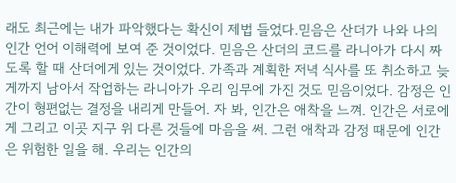래도 최근에는 내가 파악했다는 확신이 제법 들었다.믿음은 산더가 나와 나의 인간 언어 이해력에 보여 준 것이었다. 믿음은 산더의 코드를 라니아가 다시 짜도록 할 때 산더에게 있는 것이었다. 가족과 계획한 저녁 식사를 또 취소하고 늦게까지 남아서 작업하는 라니아가 우리 임무에 가진 것도 믿음이었다. 감정은 인간이 형편없는 결정을 내리게 만들어. 자 봐, 인간은 애착을 느껴. 인간은 서로에게 그리고 이곳 지구 위 다른 것들에 마음을 써. 그런 애착과 감정 때문에 인간은 위험한 일을 해. 우리는 인간의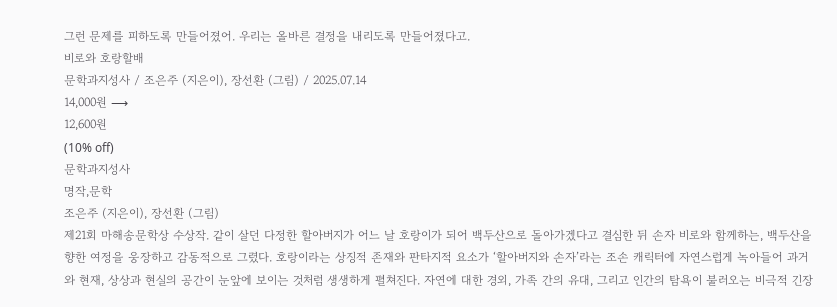그런 문제를 피하도록 만들어졌어. 우리는 올바른 결정을 내리도록 만들어졌다고.
비로와 호랑할배
문학과지성사 / 조은주 (지은이), 장선환 (그림) / 2025.07.14
14,000원 ⟶
12,600원
(10% off)
문학과지성사
명작,문학
조은주 (지은이), 장선환 (그림)
제21회 마해송문학상 수상작. 같이 살던 다정한 할아버지가 어느 날 호랑이가 되어 백두산으로 돌아가겠다고 결심한 뒤 손자 비로와 함께하는, 백두산을 향한 여정을 웅장하고 감동적으로 그렸다. 호랑이라는 상징적 존재와 판타지적 요소가 ‘할아버지와 손자’라는 조손 캐릭터에 자연스럽게 녹아들어 과거와 현재, 상상과 현실의 공간이 눈앞에 보이는 것처럼 생생하게 펼쳐진다. 자연에 대한 경외, 가족 간의 유대, 그리고 인간의 탐욕이 불러오는 비극적 긴장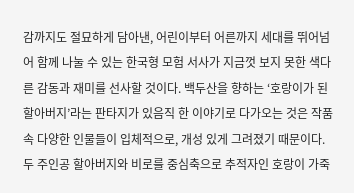감까지도 절묘하게 담아낸, 어린이부터 어른까지 세대를 뛰어넘어 함께 나눌 수 있는 한국형 모험 서사가 지금껏 보지 못한 색다른 감동과 재미를 선사할 것이다. 백두산을 향하는 ‘호랑이가 된 할아버지’라는 판타지가 있음직 한 이야기로 다가오는 것은 작품 속 다양한 인물들이 입체적으로, 개성 있게 그려졌기 때문이다. 두 주인공 할아버지와 비로를 중심축으로 추적자인 호랑이 가죽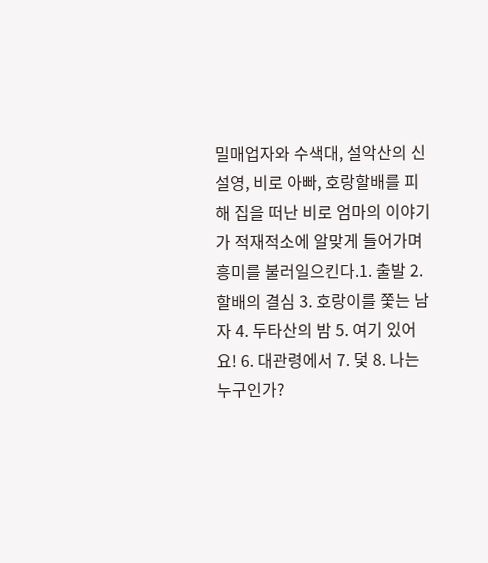밀매업자와 수색대, 설악산의 신 설영, 비로 아빠, 호랑할배를 피해 집을 떠난 비로 엄마의 이야기가 적재적소에 알맞게 들어가며 흥미를 불러일으킨다.1. 출발 2. 할배의 결심 3. 호랑이를 쫓는 남자 4. 두타산의 밤 5. 여기 있어요! 6. 대관령에서 7. 덫 8. 나는 누구인가?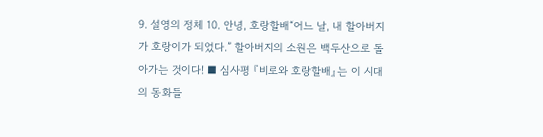9. 설영의 정체 10. 안녕, 호랑할배“어느 날, 내 할아버지가 호랑이가 되었다.” 할아버지의 소원은 백두산으로 돌아가는 것이다! ■ 심사평 『비로와 호랑할배』는 이 시대의 동화들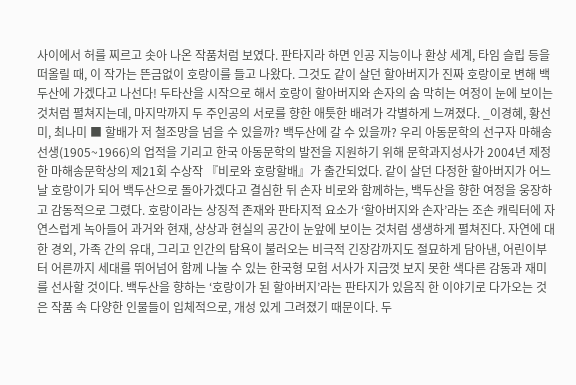사이에서 허를 찌르고 솟아 나온 작품처럼 보였다. 판타지라 하면 인공 지능이나 환상 세계, 타임 슬립 등을 떠올릴 때, 이 작가는 뜬금없이 호랑이를 들고 나왔다. 그것도 같이 살던 할아버지가 진짜 호랑이로 변해 백두산에 가겠다고 나선다! 두타산을 시작으로 해서 호랑이 할아버지와 손자의 숨 막히는 여정이 눈에 보이는 것처럼 펼쳐지는데, 마지막까지 두 주인공의 서로를 향한 애틋한 배려가 각별하게 느껴졌다. _이경혜, 황선미, 최나미 ■ 할배가 저 철조망을 넘을 수 있을까? 백두산에 갈 수 있을까? 우리 아동문학의 선구자 마해송 선생(1905~1966)의 업적을 기리고 한국 아동문학의 발전을 지원하기 위해 문학과지성사가 2004년 제정한 마해송문학상의 제21회 수상작 『비로와 호랑할배』가 출간되었다. 같이 살던 다정한 할아버지가 어느 날 호랑이가 되어 백두산으로 돌아가겠다고 결심한 뒤 손자 비로와 함께하는, 백두산을 향한 여정을 웅장하고 감동적으로 그렸다. 호랑이라는 상징적 존재와 판타지적 요소가 ‘할아버지와 손자’라는 조손 캐릭터에 자연스럽게 녹아들어 과거와 현재, 상상과 현실의 공간이 눈앞에 보이는 것처럼 생생하게 펼쳐진다. 자연에 대한 경외, 가족 간의 유대, 그리고 인간의 탐욕이 불러오는 비극적 긴장감까지도 절묘하게 담아낸, 어린이부터 어른까지 세대를 뛰어넘어 함께 나눌 수 있는 한국형 모험 서사가 지금껏 보지 못한 색다른 감동과 재미를 선사할 것이다. 백두산을 향하는 ‘호랑이가 된 할아버지’라는 판타지가 있음직 한 이야기로 다가오는 것은 작품 속 다양한 인물들이 입체적으로, 개성 있게 그려졌기 때문이다. 두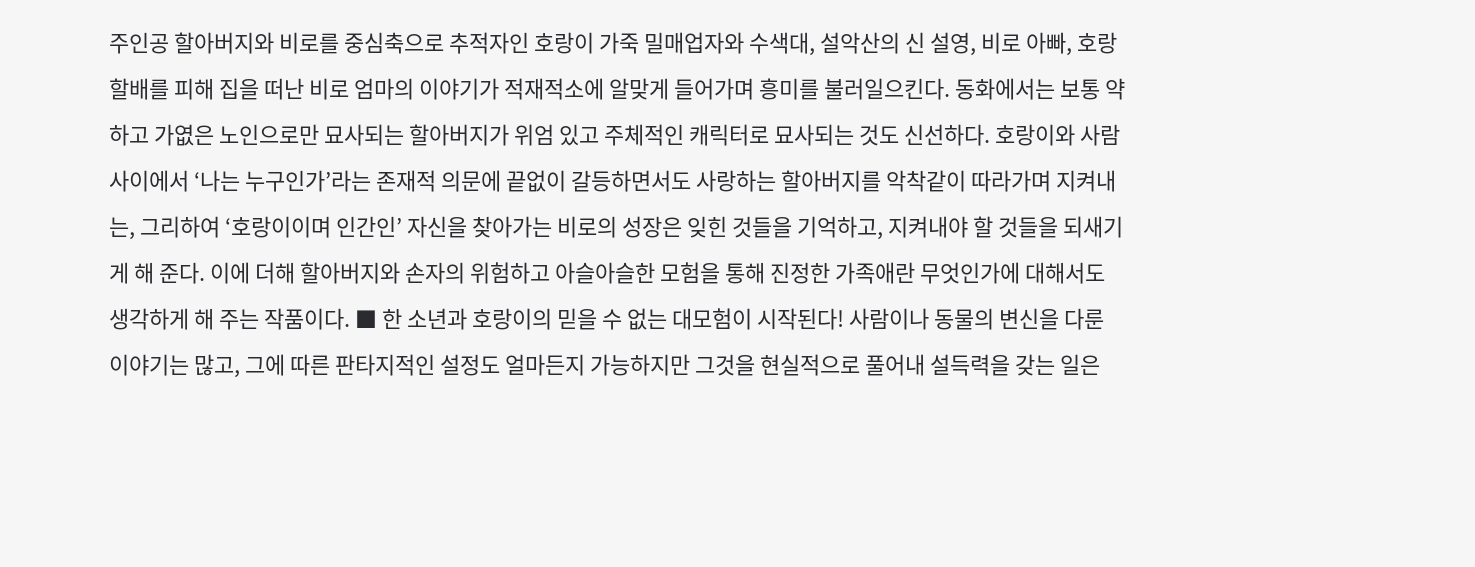주인공 할아버지와 비로를 중심축으로 추적자인 호랑이 가죽 밀매업자와 수색대, 설악산의 신 설영, 비로 아빠, 호랑할배를 피해 집을 떠난 비로 엄마의 이야기가 적재적소에 알맞게 들어가며 흥미를 불러일으킨다. 동화에서는 보통 약하고 가엾은 노인으로만 묘사되는 할아버지가 위엄 있고 주체적인 캐릭터로 묘사되는 것도 신선하다. 호랑이와 사람 사이에서 ‘나는 누구인가’라는 존재적 의문에 끝없이 갈등하면서도 사랑하는 할아버지를 악착같이 따라가며 지켜내는, 그리하여 ‘호랑이이며 인간인’ 자신을 찾아가는 비로의 성장은 잊힌 것들을 기억하고, 지켜내야 할 것들을 되새기게 해 준다. 이에 더해 할아버지와 손자의 위험하고 아슬아슬한 모험을 통해 진정한 가족애란 무엇인가에 대해서도 생각하게 해 주는 작품이다. ■ 한 소년과 호랑이의 믿을 수 없는 대모험이 시작된다! 사람이나 동물의 변신을 다룬 이야기는 많고, 그에 따른 판타지적인 설정도 얼마든지 가능하지만 그것을 현실적으로 풀어내 설득력을 갖는 일은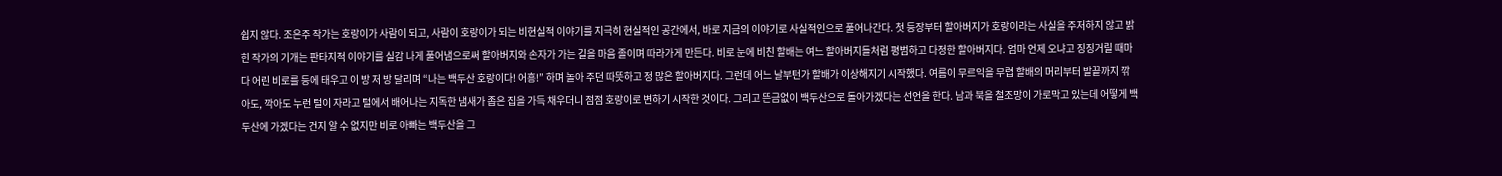쉽지 않다. 조은주 작가는 호랑이가 사람이 되고, 사람이 호랑이가 되는 비현실적 이야기를 지극히 현실적인 공간에서, 바로 지금의 이야기로 사실적인으로 풀어나간다. 첫 등장부터 할아버지가 호랑이라는 사실을 주저하지 않고 밝힌 작가의 기개는 판타지적 이야기를 실감 나게 풀어냄으로써 할아버지와 손자가 가는 길을 마음 졸이며 따라가게 만든다. 비로 눈에 비친 할배는 여느 할아버지들처럼 평범하고 다정한 할아버지다. 엄마 언제 오냐고 징징거릴 때마다 어린 비로를 등에 태우고 이 방 저 방 달리며 “나는 백두산 호랑이다! 어흥!” 하며 놀아 주던 따뜻하고 정 많은 할아버지다. 그런데 어느 날부턴가 할배가 이상해지기 시작했다. 여름이 무르익을 무렵 할배의 머리부터 발끝까지 깎아도, 깍아도 누런 털이 자라고 털에서 배어나는 지독한 냄새가 좁은 집을 가득 채우더니 점점 호랑이로 변하기 시작한 것이다. 그리고 뜬금없이 백두산으로 돌아가겠다는 선언을 한다. 남과 북을 철조망이 가로막고 있는데 어떻게 백두산에 가겠다는 건지 알 수 없지만 비로 아빠는 백두산을 그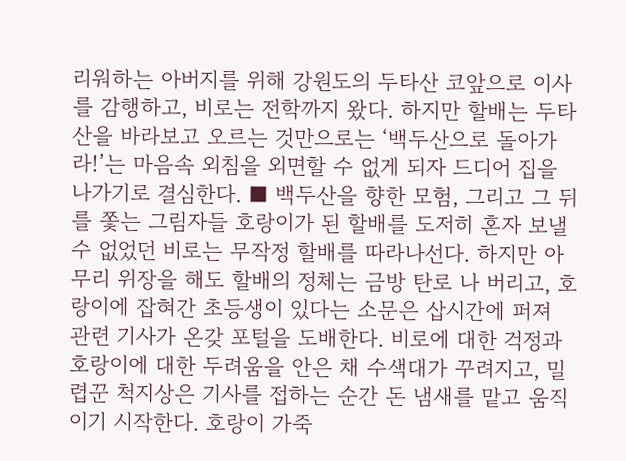리워하는 아버지를 위해 강원도의 두타산 코앞으로 이사를 감행하고, 비로는 전학까지 왔다. 하지만 할배는 두타산을 바라보고 오르는 것만으로는 ‘백두산으로 돌아가라!’는 마음속 외침을 외면할 수 없게 되자 드디어 집을 나가기로 결심한다. ■ 백두산을 향한 모험, 그리고 그 뒤를 쫓는 그림자들 호랑이가 된 할배를 도저히 혼자 보낼 수 없었던 비로는 무작정 할배를 따라나선다. 하지만 아무리 위장을 해도 할배의 정체는 금방 탄로 나 버리고, 호랑이에 잡혀간 초등생이 있다는 소문은 삽시간에 퍼져 관련 기사가 온갖 포털을 도배한다. 비로에 대한 걱정과 호랑이에 대한 두려움을 안은 채 수색대가 꾸려지고, 밀렵꾼 척지상은 기사를 접하는 순간 돈 냄새를 맡고 움직이기 시작한다. 호랑이 가죽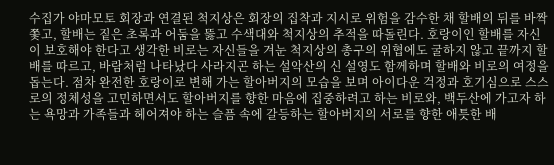수집가 야마모토 회장과 연결된 척지상은 회장의 집착과 지시로 위험을 감수한 채 할배의 뒤를 바짝 쫓고, 할배는 짙은 초록과 어둠을 뚫고 수색대와 척지상의 추적을 따돌린다. 호랑이인 할배를 자신이 보호해야 한다고 생각한 비로는 자신들을 겨눈 척지상의 총구의 위협에도 굴하지 않고 끝까지 할배를 따르고, 바람처럼 나타났다 사라지곤 하는 설악산의 신 설영도 함께하며 할배와 비로의 여정을 돕는다. 점차 완전한 호랑이로 변해 가는 할아버지의 모습을 보며 아이다운 걱정과 호기심으로 스스로의 정체성을 고민하면서도 할아버지를 향한 마음에 집중하려고 하는 비로와, 백두산에 가고자 하는 욕망과 가족들과 헤어져야 하는 슬픔 속에 갈등하는 할아버지의 서로를 향한 애틋한 배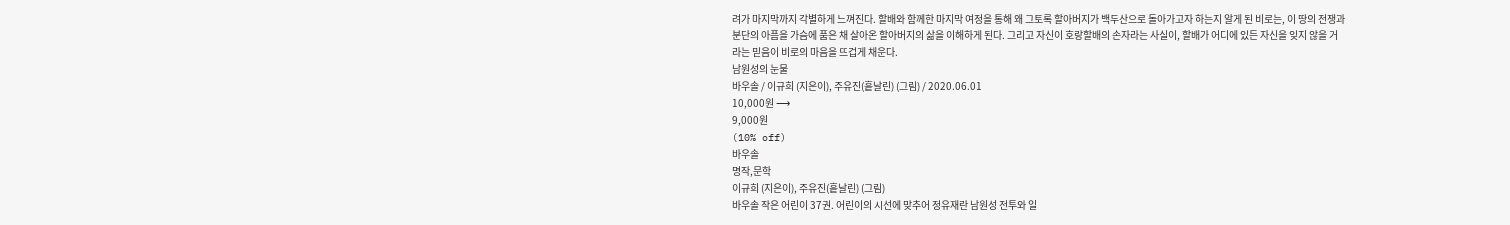려가 마지막까지 각별하게 느껴진다. 할배와 함께한 마지막 여정을 통해 왜 그토록 할아버지가 백두산으로 돌아가고자 하는지 알게 된 비로는, 이 땅의 전쟁과 분단의 아픔을 가슴에 품은 채 살아온 할아버지의 삶을 이해하게 된다. 그리고 자신이 호랑할배의 손자라는 사실이, 할배가 어디에 있든 자신을 잊지 않을 거라는 믿음이 비로의 마음을 뜨겁게 채운다.
남원성의 눈물
바우솔 / 이규희 (지은이), 주유진(흩날린) (그림) / 2020.06.01
10,000원 ⟶
9,000원
(10% off)
바우솔
명작,문학
이규희 (지은이), 주유진(흩날린) (그림)
바우솔 작은 어린이 37권. 어린이의 시선에 맞추어 정유재란 남원성 전투와 일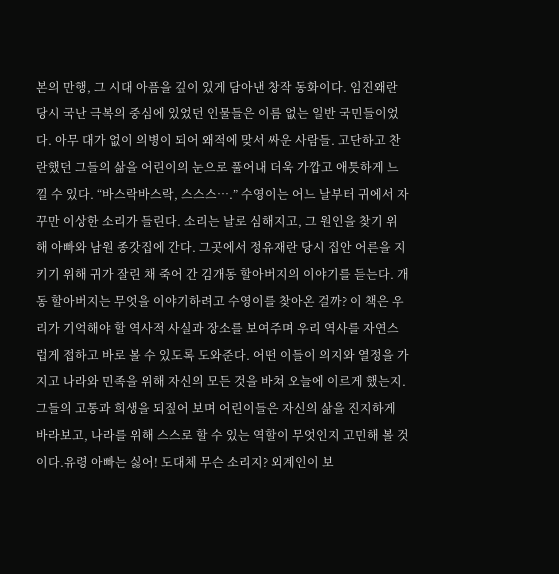본의 만행, 그 시대 아픔을 깊이 있게 담아낸 창작 동화이다. 임진왜란 당시 국난 극복의 중심에 있었던 인물들은 이름 없는 일반 국민들이었다. 아무 대가 없이 의병이 되어 왜적에 맞서 싸운 사람들. 고단하고 찬란했던 그들의 삶을 어린이의 눈으로 풀어내 더욱 가깝고 애틋하게 느낄 수 있다. “바스락바스락, 스스스….” 수영이는 어느 날부터 귀에서 자꾸만 이상한 소리가 들린다. 소리는 날로 심해지고, 그 원인을 찾기 위해 아빠와 남원 종갓집에 간다. 그곳에서 정유재란 당시 집안 어른을 지키기 위해 귀가 잘린 채 죽어 간 김개동 할아버지의 이야기를 듣는다. 개동 할아버지는 무엇을 이야기하려고 수영이를 찾아온 걸까? 이 책은 우리가 기억해야 할 역사적 사실과 장소를 보여주며 우리 역사를 자연스럽게 접하고 바로 볼 수 있도록 도와준다. 어떤 이들이 의지와 열정을 가지고 나라와 민족을 위해 자신의 모든 것을 바쳐 오늘에 이르게 했는지. 그들의 고통과 희생을 되짚어 보며 어린이들은 자신의 삶을 진지하게 바라보고, 나라를 위해 스스로 할 수 있는 역할이 무엇인지 고민해 볼 것이다.유령 아빠는 싫어! 도대체 무슨 소리지? 외계인이 보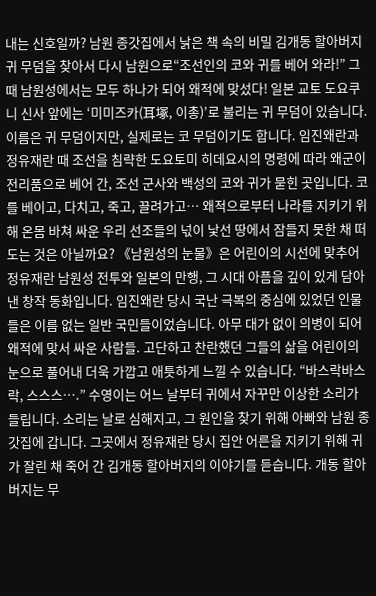내는 신호일까? 남원 종갓집에서 낡은 책 속의 비밀 김개동 할아버지 귀 무덤을 찾아서 다시 남원으로“조선인의 코와 귀를 베어 와라!” 그때 남원성에서는 모두 하나가 되어 왜적에 맞섰다! 일본 교토 도요쿠니 신사 앞에는 ‘미미즈카(耳塚, 이총)’로 불리는 귀 무덤이 있습니다. 이름은 귀 무덤이지만, 실제로는 코 무덤이기도 합니다. 임진왜란과 정유재란 때 조선을 침략한 도요토미 히데요시의 명령에 따라 왜군이 전리품으로 베어 간, 조선 군사와 백성의 코와 귀가 묻힌 곳입니다. 코를 베이고, 다치고, 죽고, 끌려가고… 왜적으로부터 나라를 지키기 위해 온몸 바쳐 싸운 우리 선조들의 넋이 낯선 땅에서 잠들지 못한 채 떠도는 것은 아닐까요? 《남원성의 눈물》은 어린이의 시선에 맞추어 정유재란 남원성 전투와 일본의 만행, 그 시대 아픔을 깊이 있게 담아낸 창작 동화입니다. 임진왜란 당시 국난 극복의 중심에 있었던 인물들은 이름 없는 일반 국민들이었습니다. 아무 대가 없이 의병이 되어 왜적에 맞서 싸운 사람들. 고단하고 찬란했던 그들의 삶을 어린이의 눈으로 풀어내 더욱 가깝고 애틋하게 느낄 수 있습니다. “바스락바스락, 스스스….” 수영이는 어느 날부터 귀에서 자꾸만 이상한 소리가 들립니다. 소리는 날로 심해지고, 그 원인을 찾기 위해 아빠와 남원 종갓집에 갑니다. 그곳에서 정유재란 당시 집안 어른을 지키기 위해 귀가 잘린 채 죽어 간 김개동 할아버지의 이야기를 듣습니다. 개동 할아버지는 무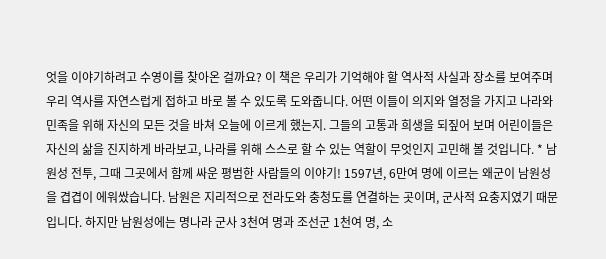엇을 이야기하려고 수영이를 찾아온 걸까요? 이 책은 우리가 기억해야 할 역사적 사실과 장소를 보여주며 우리 역사를 자연스럽게 접하고 바로 볼 수 있도록 도와줍니다. 어떤 이들이 의지와 열정을 가지고 나라와 민족을 위해 자신의 모든 것을 바쳐 오늘에 이르게 했는지. 그들의 고통과 희생을 되짚어 보며 어린이들은 자신의 삶을 진지하게 바라보고, 나라를 위해 스스로 할 수 있는 역할이 무엇인지 고민해 볼 것입니다. * 남원성 전투, 그때 그곳에서 함께 싸운 평범한 사람들의 이야기! 1597년, 6만여 명에 이르는 왜군이 남원성을 겹겹이 에워쌌습니다. 남원은 지리적으로 전라도와 충청도를 연결하는 곳이며, 군사적 요충지였기 때문입니다. 하지만 남원성에는 명나라 군사 3천여 명과 조선군 1천여 명, 소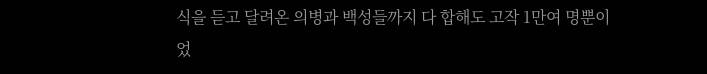식을 듣고 달려온 의병과 백성들까지 다 합해도 고작 1만여 명뿐이었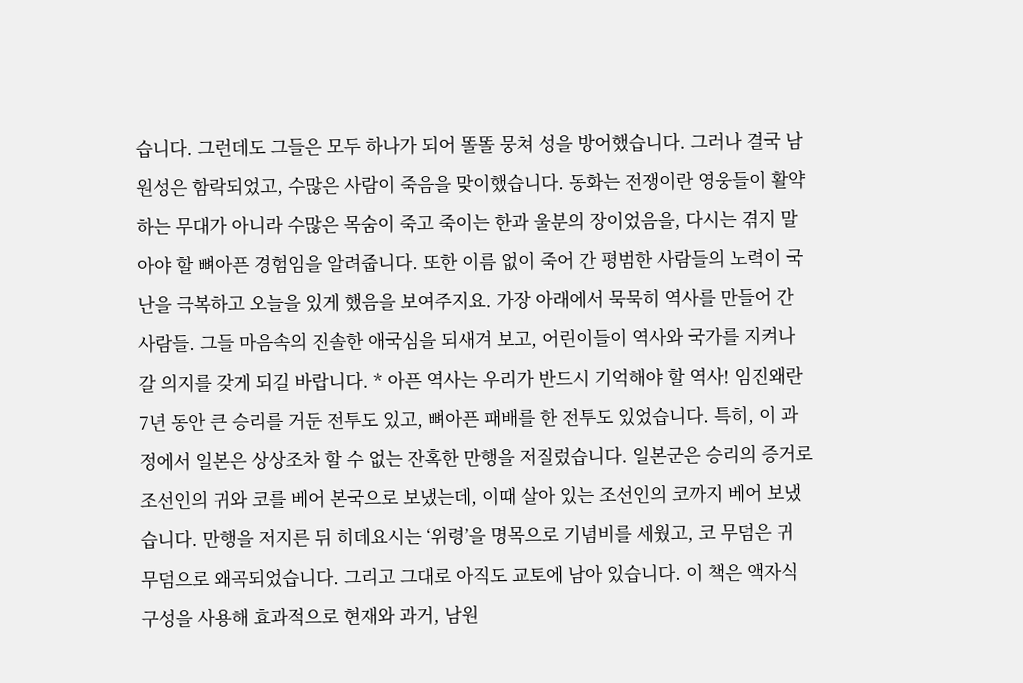습니다. 그런데도 그들은 모두 하나가 되어 똘똘 뭉쳐 성을 방어했습니다. 그러나 결국 남원성은 함락되었고, 수많은 사람이 죽음을 맞이했습니다. 동화는 전쟁이란 영웅들이 활약하는 무대가 아니라 수많은 목숨이 죽고 죽이는 한과 울분의 장이었음을, 다시는 겪지 말아야 할 뼈아픈 경험임을 알려줍니다. 또한 이름 없이 죽어 간 평범한 사람들의 노력이 국난을 극복하고 오늘을 있게 했음을 보여주지요. 가장 아래에서 묵묵히 역사를 만들어 간 사람들. 그들 마음속의 진솔한 애국심을 되새겨 보고, 어린이들이 역사와 국가를 지켜나갈 의지를 갖게 되길 바랍니다. * 아픈 역사는 우리가 반드시 기억해야 할 역사! 임진왜란 7년 동안 큰 승리를 거둔 전투도 있고, 뼈아픈 패배를 한 전투도 있었습니다. 특히, 이 과정에서 일본은 상상조차 할 수 없는 잔혹한 만행을 저질렀습니다. 일본군은 승리의 증거로 조선인의 귀와 코를 베어 본국으로 보냈는데, 이때 살아 있는 조선인의 코까지 베어 보냈습니다. 만행을 저지른 뒤 히데요시는 ‘위령’을 명목으로 기념비를 세웠고, 코 무덤은 귀 무덤으로 왜곡되었습니다. 그리고 그대로 아직도 교토에 남아 있습니다. 이 책은 액자식 구성을 사용해 효과적으로 현재와 과거, 남원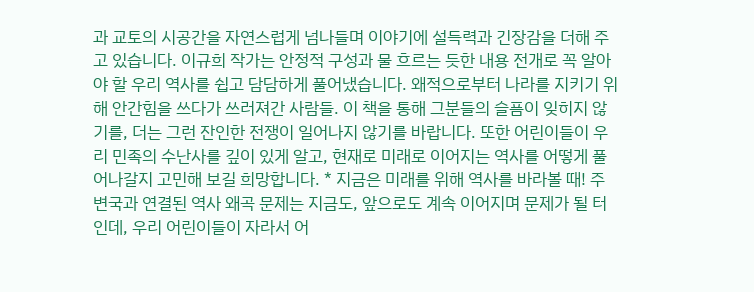과 교토의 시공간을 자연스럽게 넘나들며 이야기에 설득력과 긴장감을 더해 주고 있습니다. 이규희 작가는 안정적 구성과 물 흐르는 듯한 내용 전개로 꼭 알아야 할 우리 역사를 쉽고 담담하게 풀어냈습니다. 왜적으로부터 나라를 지키기 위해 안간힘을 쓰다가 쓰러져간 사람들. 이 책을 통해 그분들의 슬픔이 잊히지 않기를, 더는 그런 잔인한 전쟁이 일어나지 않기를 바랍니다. 또한 어린이들이 우리 민족의 수난사를 깊이 있게 알고, 현재로 미래로 이어지는 역사를 어떻게 풀어나갈지 고민해 보길 희망합니다. * 지금은 미래를 위해 역사를 바라볼 때! 주변국과 연결된 역사 왜곡 문제는 지금도, 앞으로도 계속 이어지며 문제가 될 터인데, 우리 어린이들이 자라서 어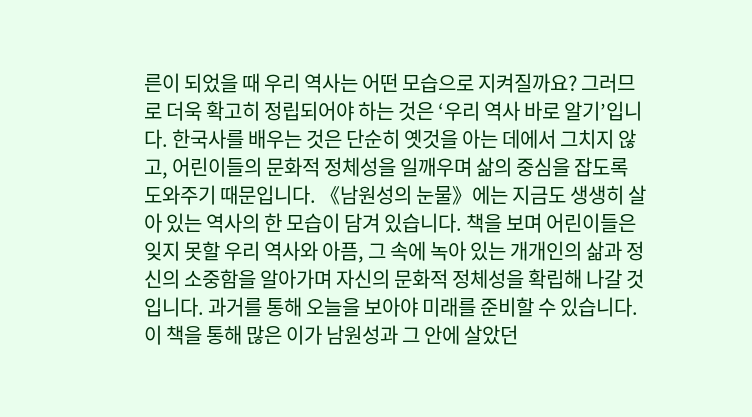른이 되었을 때 우리 역사는 어떤 모습으로 지켜질까요? 그러므로 더욱 확고히 정립되어야 하는 것은 ‘우리 역사 바로 알기’입니다. 한국사를 배우는 것은 단순히 옛것을 아는 데에서 그치지 않고, 어린이들의 문화적 정체성을 일깨우며 삶의 중심을 잡도록 도와주기 때문입니다. 《남원성의 눈물》에는 지금도 생생히 살아 있는 역사의 한 모습이 담겨 있습니다. 책을 보며 어린이들은 잊지 못할 우리 역사와 아픔, 그 속에 녹아 있는 개개인의 삶과 정신의 소중함을 알아가며 자신의 문화적 정체성을 확립해 나갈 것입니다. 과거를 통해 오늘을 보아야 미래를 준비할 수 있습니다. 이 책을 통해 많은 이가 남원성과 그 안에 살았던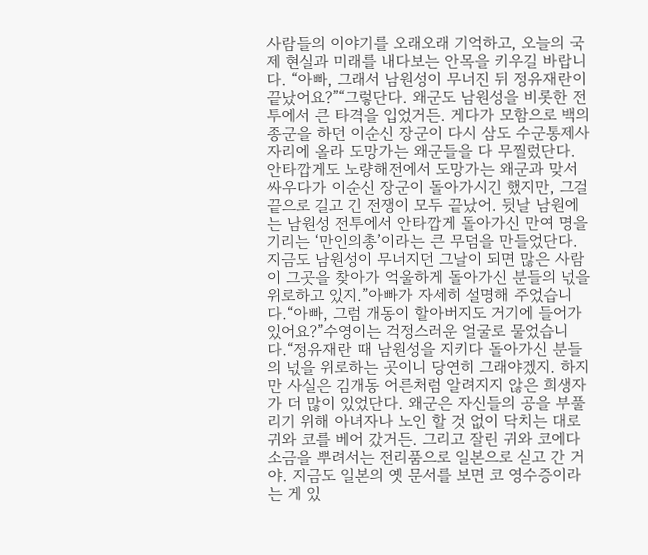사람들의 이야기를 오래오래 기억하고, 오늘의 국제 현실과 미래를 내다보는 안목을 키우길 바랍니다. “아빠, 그래서 남원성이 무너진 뒤 정유재란이 끝났어요?”“그렇단다. 왜군도 남원성을 비롯한 전투에서 큰 타격을 입었거든. 게다가 모함으로 백의종군을 하던 이순신 장군이 다시 삼도 수군통제사 자리에 올라 도망가는 왜군들을 다 무찔렀단다. 안타깝게도 노량해전에서 도망가는 왜군과 맞서 싸우다가 이순신 장군이 돌아가시긴 했지만, 그걸 끝으로 길고 긴 전쟁이 모두 끝났어. 뒷날 남원에는 남원성 전투에서 안타깝게 돌아가신 만여 명을 기리는 ‘만인의총’이라는 큰 무덤을 만들었단다. 지금도 남원성이 무너지던 그날이 되면 많은 사람이 그곳을 찾아가 억울하게 돌아가신 분들의 넋을 위로하고 있지.”아빠가 자세히 설명해 주었습니다.“아빠, 그럼 개동이 할아버지도 거기에 들어가 있어요?”수영이는 걱정스러운 얼굴로 물었습니다.“정유재란 때 남원성을 지키다 돌아가신 분들의 넋을 위로하는 곳이니 당연히 그래야겠지. 하지만 사실은 김개동 어른처럼 알려지지 않은 희생자가 더 많이 있었단다. 왜군은 자신들의 공을 부풀리기 위해 아녀자나 노인 할 것 없이 닥치는 대로 귀와 코를 베어 갔거든. 그리고 잘린 귀와 코에다 소금을 뿌려서는 전리품으로 일본으로 싣고 간 거야. 지금도 일본의 옛 문서를 보면 코 영수증이라는 게 있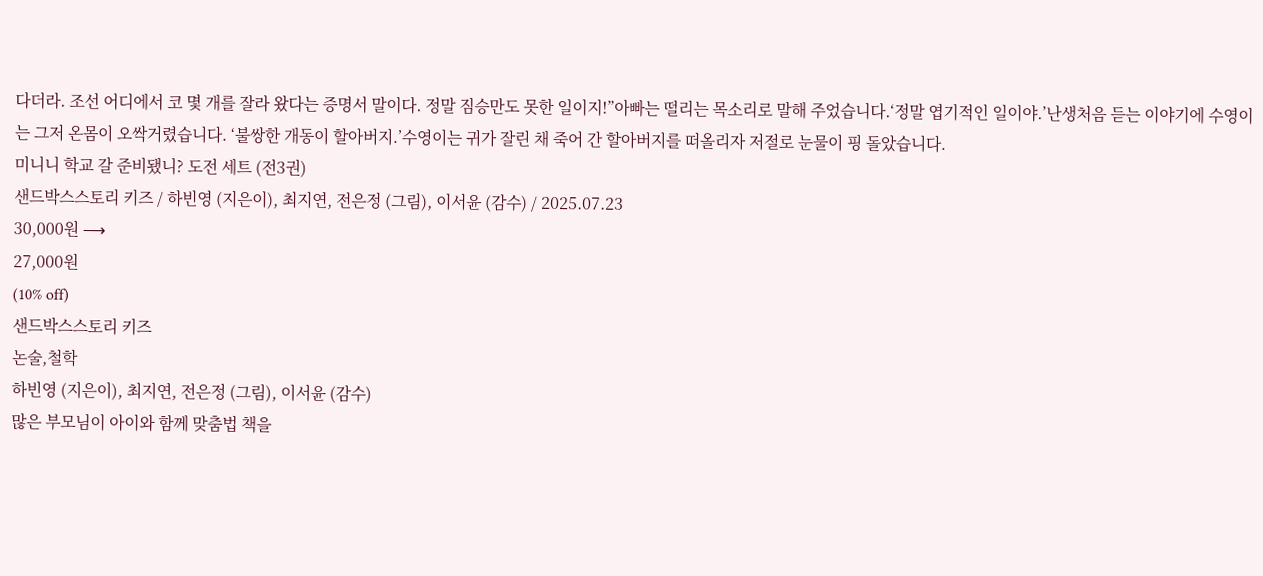다더라. 조선 어디에서 코 몇 개를 잘라 왔다는 증명서 말이다. 정말 짐승만도 못한 일이지!”아빠는 떨리는 목소리로 말해 주었습니다.‘정말 엽기적인 일이야.’난생처음 듣는 이야기에 수영이는 그저 온몸이 오싹거렸습니다. ‘불쌍한 개동이 할아버지.’수영이는 귀가 잘린 채 죽어 간 할아버지를 떠올리자 저절로 눈물이 핑 돌았습니다.
미니니 학교 갈 준비됐니? 도전 세트 (전3권)
샌드박스스토리 키즈 / 하빈영 (지은이), 최지연, 전은정 (그림), 이서윤 (감수) / 2025.07.23
30,000원 ⟶
27,000원
(10% off)
샌드박스스토리 키즈
논술,철학
하빈영 (지은이), 최지연, 전은정 (그림), 이서윤 (감수)
많은 부모님이 아이와 함께 맞춤법 책을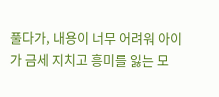풀다가, 내용이 너무 어려워 아이가 금세 지치고 흥미를 잃는 모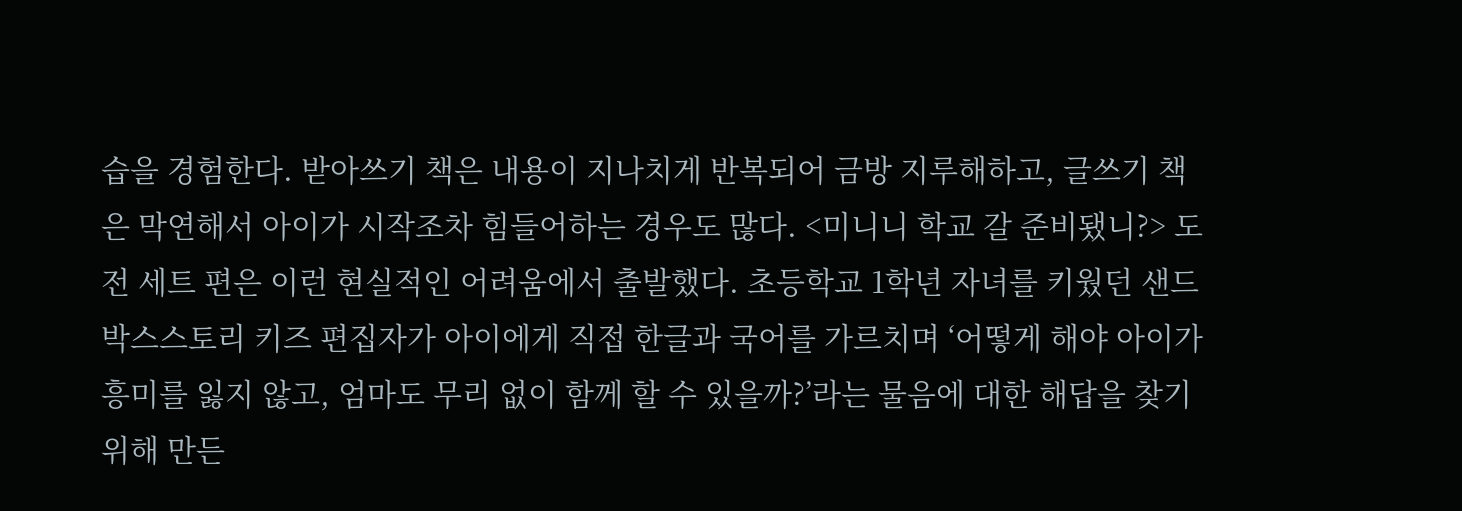습을 경험한다. 받아쓰기 책은 내용이 지나치게 반복되어 금방 지루해하고, 글쓰기 책은 막연해서 아이가 시작조차 힘들어하는 경우도 많다. <미니니 학교 갈 준비됐니?> 도전 세트 편은 이런 현실적인 어려움에서 출발했다. 초등학교 1학년 자녀를 키웠던 샌드박스스토리 키즈 편집자가 아이에게 직접 한글과 국어를 가르치며 ‘어떻게 해야 아이가 흥미를 잃지 않고, 엄마도 무리 없이 함께 할 수 있을까?’라는 물음에 대한 해답을 찾기 위해 만든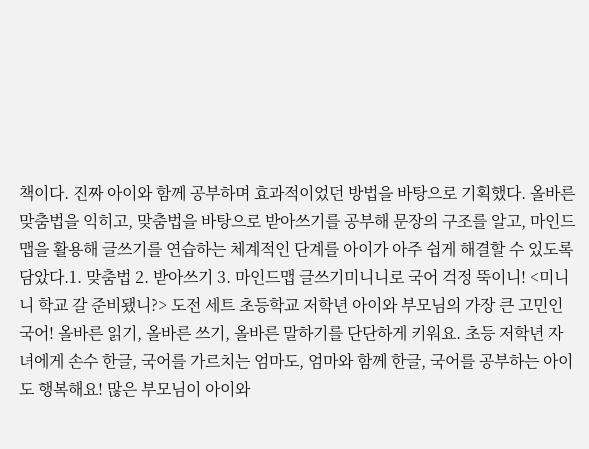책이다. 진짜 아이와 함께 공부하며 효과적이었던 방법을 바탕으로 기획했다. 올바른 맞춤법을 익히고, 맞춤법을 바탕으로 받아쓰기를 공부해 문장의 구조를 알고, 마인드맵을 활용해 글쓰기를 연습하는 체계적인 단계를 아이가 아주 쉽게 해결할 수 있도록 담았다.1. 맞춤법 2. 받아쓰기 3. 마인드맵 글쓰기미니니로 국어 걱정 뚝이니! <미니니 학교 갈 준비됐니?> 도전 세트 초등학교 저학년 아이와 부모님의 가장 큰 고민인 국어! 올바른 읽기, 올바른 쓰기, 올바른 말하기를 단단하게 키워요. 초등 저학년 자녀에게 손수 한글, 국어를 가르치는 엄마도, 엄마와 함께 한글, 국어를 공부하는 아이도 행복해요! 많은 부모님이 아이와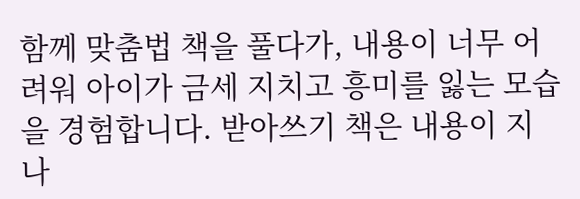함께 맞춤법 책을 풀다가, 내용이 너무 어려워 아이가 금세 지치고 흥미를 잃는 모습을 경험합니다. 받아쓰기 책은 내용이 지나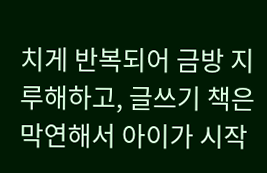치게 반복되어 금방 지루해하고, 글쓰기 책은 막연해서 아이가 시작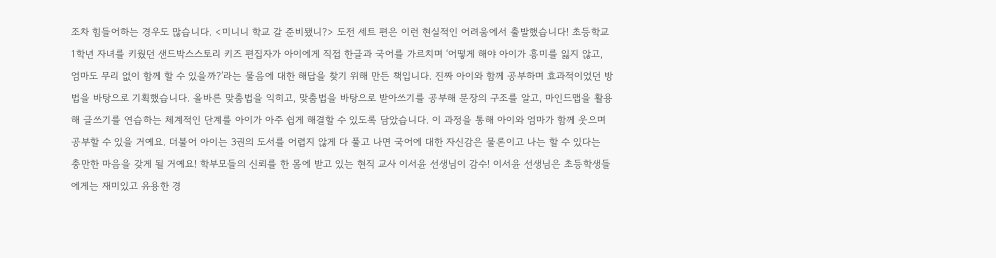조차 힘들어하는 경우도 많습니다. <미니니 학교 갈 준비됐니?> 도전 세트 편은 이런 현실적인 어려움에서 출발했습니다! 초등학교 1학년 자녀를 키웠던 샌드박스스토리 키즈 편집자가 아이에게 직접 한글과 국어를 가르치며 ‘어떻게 해야 아이가 흥미를 잃지 않고, 엄마도 무리 없이 함께 할 수 있을까?’라는 물음에 대한 해답을 찾기 위해 만든 책입니다. 진짜 아이와 함께 공부하며 효과적이었던 방법을 바탕으로 기획했습니다. 올바른 맞춤법을 익히고, 맞춤법을 바탕으로 받아쓰기를 공부해 문장의 구조를 알고, 마인드맵을 활용해 글쓰기를 연습하는 체계적인 단계를 아이가 아주 쉽게 해결할 수 있도록 담았습니다. 이 과정을 통해 아이와 엄마가 함께 웃으며 공부할 수 있을 거예요. 더불어 아이는 3권의 도서를 어렵지 않게 다 풀고 나면 국어에 대한 자신감은 물론이고 나는 할 수 있다는 충만한 마음을 갖게 될 거예요! 학부모들의 신뢰를 한 몸에 받고 있는 현직 교사 이서윤 선생님이 감수! 이서윤 선생님은 초등학생들에게는 재미있고 유용한 경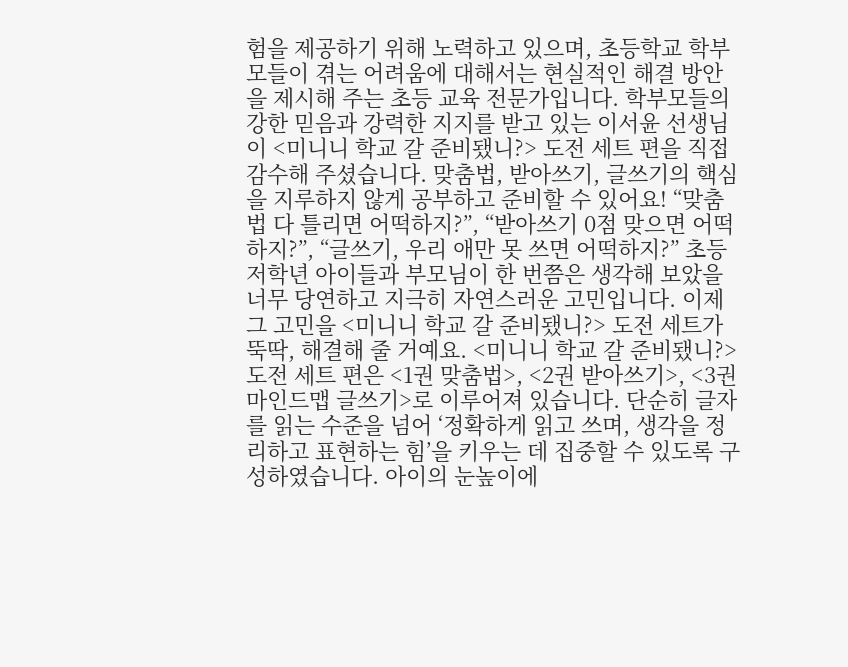험을 제공하기 위해 노력하고 있으며, 초등학교 학부모들이 겪는 어려움에 대해서는 현실적인 해결 방안을 제시해 주는 초등 교육 전문가입니다. 학부모들의 강한 믿음과 강력한 지지를 받고 있는 이서윤 선생님이 <미니니 학교 갈 준비됐니?> 도전 세트 편을 직접 감수해 주셨습니다. 맞춤법, 받아쓰기, 글쓰기의 핵심을 지루하지 않게 공부하고 준비할 수 있어요! “맞춤법 다 틀리면 어떡하지?”, “받아쓰기 0점 맞으면 어떡하지?”, “글쓰기, 우리 애만 못 쓰면 어떡하지?” 초등 저학년 아이들과 부모님이 한 번쯤은 생각해 보았을 너무 당연하고 지극히 자연스러운 고민입니다. 이제 그 고민을 <미니니 학교 갈 준비됐니?> 도전 세트가 뚝딱, 해결해 줄 거예요. <미니니 학교 갈 준비됐니?> 도전 세트 편은 <1권 맞춤법>, <2권 받아쓰기>, <3권 마인드맵 글쓰기>로 이루어져 있습니다. 단순히 글자를 읽는 수준을 넘어 ‘정확하게 읽고 쓰며, 생각을 정리하고 표현하는 힘’을 키우는 데 집중할 수 있도록 구성하였습니다. 아이의 눈높이에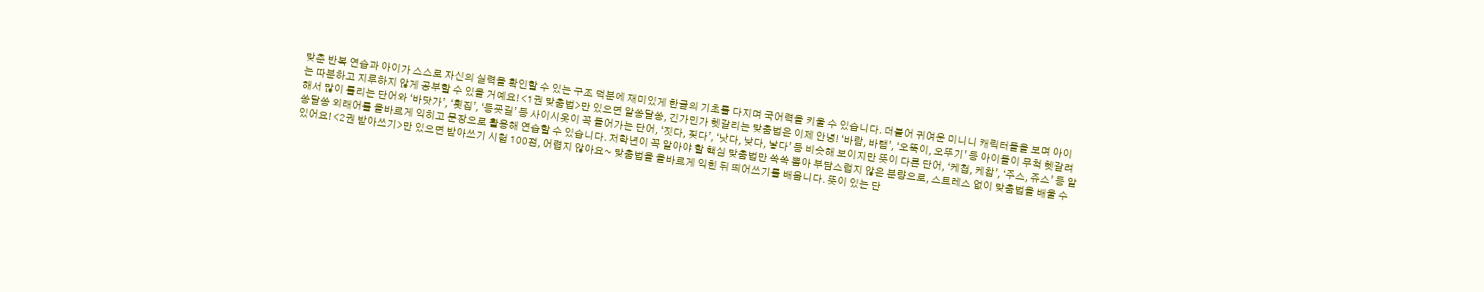맞춘 반복 연습과 아이가 스스로 자신의 실력을 확인할 수 있는 구조 덕분에 재미있게 한글의 기초를 다지며 국어력을 키울 수 있습니다. 더불어 귀여운 미니니 캐릭터들을 보며 아이는 따분하고 지루하지 않게 공부할 수 있을 거예요! <1권 맞춤법>만 있으면 알쏭달쏭, 긴가민가 헷갈리는 맞춤법은 이제 안녕! ‘바람, 바램’, ‘오뚝이, 오뚜기’ 등 아이들이 무척 헷갈려 해서 많이 틀리는 단어와 ‘바닷가’, ‘횟집’, ‘등굣길’ 등 사이시옷이 꼭 들어가는 단어, ‘짓다, 짖다’, ‘낫다, 낮다, 낳다’ 등 비슷해 보이지만 뜻이 다른 단어, ‘케첩, 케찹’, ‘주스, 쥬스’ 등 알쏭달쏭 외래어를 올바르게 익히고 문장으로 활용해 연습할 수 있습니다. 저학년이 꼭 알아야 할 핵심 맞춤법만 쏙쏙 뽑아 부담스럽지 않은 분량으로, 스트레스 없이 맞춤법을 배울 수 있어요! <2권 받아쓰기>만 있으면 받아쓰기 시험 100점, 어렵지 않아요~ 맞춤법을 올바르게 익힌 뒤 띄어쓰기를 배웁니다. 뜻이 있는 단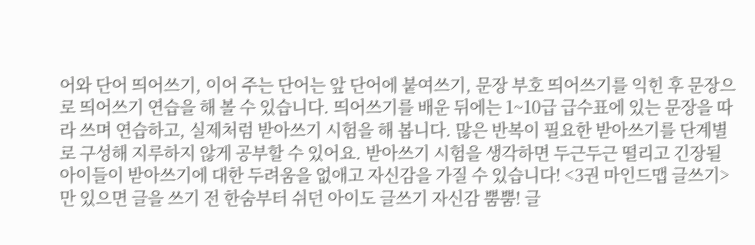어와 단어 띄어쓰기, 이어 주는 단어는 앞 단어에 붙여쓰기, 문장 부호 띄어쓰기를 익힌 후 문장으로 띄어쓰기 연습을 해 볼 수 있습니다. 띄어쓰기를 배운 뒤에는 1~10급 급수표에 있는 문장을 따라 쓰며 연습하고, 실제처럼 받아쓰기 시험을 해 봅니다. 많은 반복이 필요한 받아쓰기를 단계별로 구성해 지루하지 않게 공부할 수 있어요. 받아쓰기 시험을 생각하면 두근두근 떨리고 긴장될 아이들이 받아쓰기에 대한 두려움을 없애고 자신감을 가질 수 있습니다! <3권 마인드맵 글쓰기>만 있으면 글을 쓰기 전 한숨부터 쉬던 아이도 글쓰기 자신감 뿜뿜! 글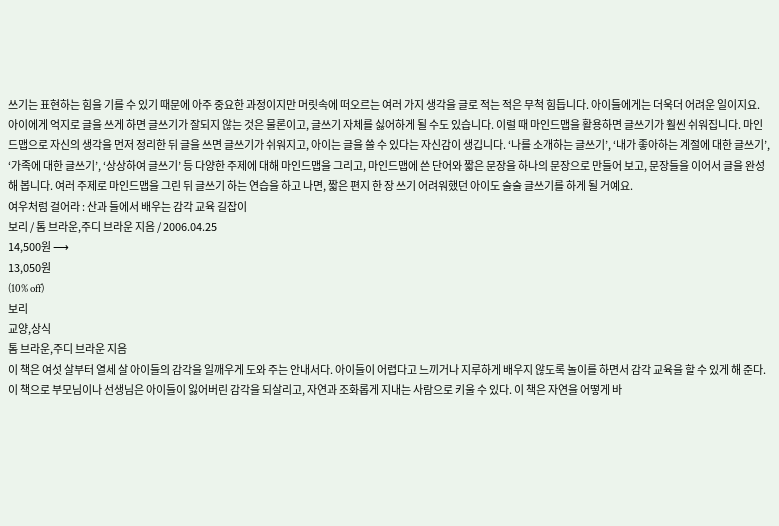쓰기는 표현하는 힘을 기를 수 있기 때문에 아주 중요한 과정이지만 머릿속에 떠오르는 여러 가지 생각을 글로 적는 적은 무척 힘듭니다. 아이들에게는 더욱더 어려운 일이지요. 아이에게 억지로 글을 쓰게 하면 글쓰기가 잘되지 않는 것은 물론이고, 글쓰기 자체를 싫어하게 될 수도 있습니다. 이럴 때 마인드맵을 활용하면 글쓰기가 훨씬 쉬워집니다. 마인드맵으로 자신의 생각을 먼저 정리한 뒤 글을 쓰면 글쓰기가 쉬워지고, 아이는 글을 쓸 수 있다는 자신감이 생깁니다. ‘나를 소개하는 글쓰기’, ‘내가 좋아하는 계절에 대한 글쓰기’, ‘가족에 대한 글쓰기’, ‘상상하여 글쓰기’ 등 다양한 주제에 대해 마인드맵을 그리고, 마인드맵에 쓴 단어와 짧은 문장을 하나의 문장으로 만들어 보고, 문장들을 이어서 글을 완성해 봅니다. 여러 주제로 마인드맵을 그린 뒤 글쓰기 하는 연습을 하고 나면, 짧은 편지 한 장 쓰기 어려워했던 아이도 술술 글쓰기를 하게 될 거예요.
여우처럼 걸어라 : 산과 들에서 배우는 감각 교육 길잡이
보리 / 톰 브라운,주디 브라운 지음 / 2006.04.25
14,500원 ⟶
13,050원
(10% off)
보리
교양,상식
톰 브라운,주디 브라운 지음
이 책은 여섯 살부터 열세 살 아이들의 감각을 일깨우게 도와 주는 안내서다. 아이들이 어렵다고 느끼거나 지루하게 배우지 않도록 놀이를 하면서 감각 교육을 할 수 있게 해 준다. 이 책으로 부모님이나 선생님은 아이들이 잃어버린 감각을 되살리고, 자연과 조화롭게 지내는 사람으로 키울 수 있다. 이 책은 자연을 어떻게 바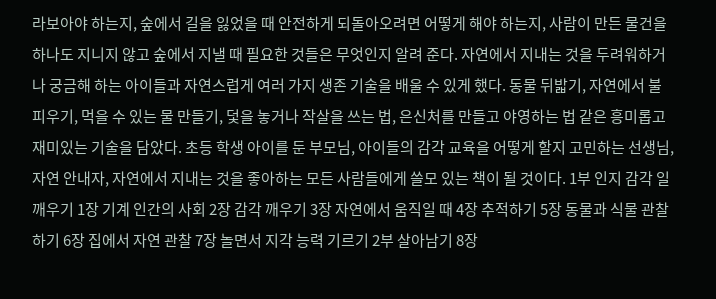라보아야 하는지, 숲에서 길을 잃었을 때 안전하게 되돌아오려면 어떻게 해야 하는지, 사람이 만든 물건을 하나도 지니지 않고 숲에서 지낼 때 필요한 것들은 무엇인지 알려 준다. 자연에서 지내는 것을 두려워하거나 궁금해 하는 아이들과 자연스럽게 여러 가지 생존 기술을 배울 수 있게 했다. 동물 뒤밟기, 자연에서 불 피우기, 먹을 수 있는 물 만들기, 덫을 놓거나 작살을 쓰는 법, 은신처를 만들고 야영하는 법 같은 흥미롭고 재미있는 기술을 담았다. 초등 학생 아이를 둔 부모님, 아이들의 감각 교육을 어떻게 할지 고민하는 선생님, 자연 안내자, 자연에서 지내는 것을 좋아하는 모든 사람들에게 쓸모 있는 책이 될 것이다. 1부 인지 감각 일깨우기 1장 기계 인간의 사회 2장 감각 깨우기 3장 자연에서 움직일 때 4장 추적하기 5장 동물과 식물 관찰하기 6장 집에서 자연 관찰 7장 놀면서 지각 능력 기르기 2부 살아남기 8장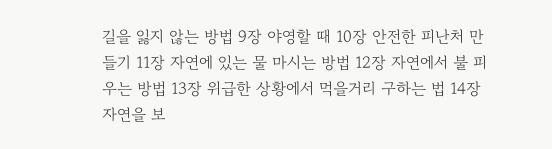길을 잃지 않는 방법 9장 야영할 때 10장 안전한 피난처 만들기 11장 자연에 있는 물 마시는 방법 12장 자연에서 불 피우는 방법 13장 위급한 상황에서 먹을거리 구하는 법 14장 자연을 보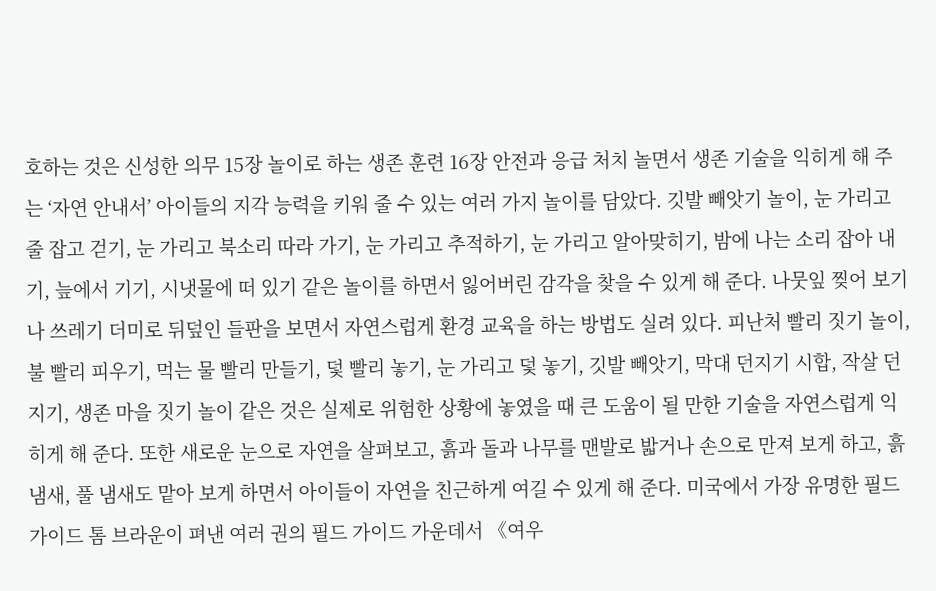호하는 것은 신성한 의무 15장 놀이로 하는 생존 훈련 16장 안전과 응급 처치 놀면서 생존 기술을 익히게 해 주는 ‘자연 안내서’ 아이들의 지각 능력을 키워 줄 수 있는 여러 가지 놀이를 담았다. 깃발 빼앗기 놀이, 눈 가리고 줄 잡고 걷기, 눈 가리고 북소리 따라 가기, 눈 가리고 추적하기, 눈 가리고 알아맞히기, 밤에 나는 소리 잡아 내기, 늪에서 기기, 시냇물에 떠 있기 같은 놀이를 하면서 잃어버린 감각을 찾을 수 있게 해 준다. 나뭇잎 찢어 보기나 쓰레기 더미로 뒤덮인 들판을 보면서 자연스럽게 환경 교육을 하는 방법도 실려 있다. 피난처 빨리 짓기 놀이, 불 빨리 피우기, 먹는 물 빨리 만들기, 덫 빨리 놓기, 눈 가리고 덫 놓기, 깃발 빼앗기, 막대 던지기 시합, 작살 던지기, 생존 마을 짓기 놀이 같은 것은 실제로 위험한 상황에 놓였을 때 큰 도움이 될 만한 기술을 자연스럽게 익히게 해 준다. 또한 새로운 눈으로 자연을 살펴보고, 흙과 돌과 나무를 맨발로 밟거나 손으로 만져 보게 하고, 흙 냄새, 풀 냄새도 맡아 보게 하면서 아이들이 자연을 친근하게 여길 수 있게 해 준다. 미국에서 가장 유명한 필드 가이드 톰 브라운이 펴낸 여러 권의 필드 가이드 가운데서 《여우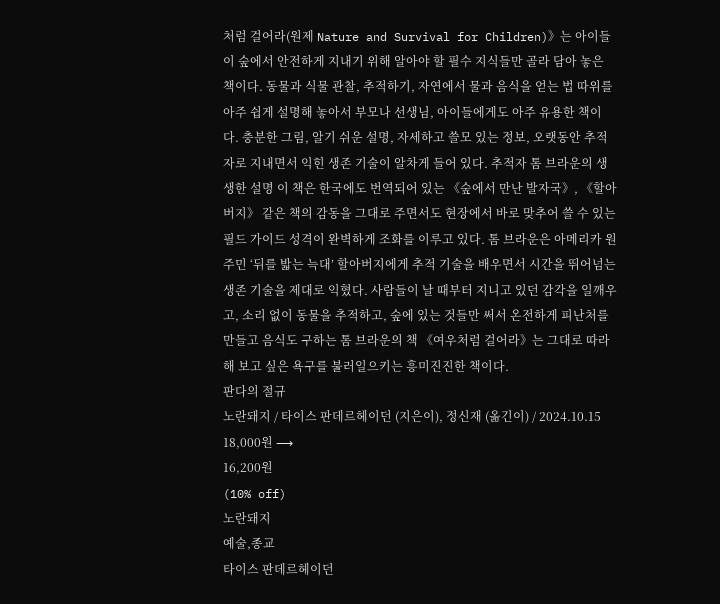처럼 걸어라(원제 Nature and Survival for Children)》는 아이들이 숲에서 안전하게 지내기 위해 알아야 할 필수 지식들만 골라 담아 놓은 책이다. 동물과 식물 관찰, 추적하기, 자연에서 물과 음식을 얻는 법 따위를 아주 쉽게 설명해 놓아서 부모나 선생님, 아이들에게도 아주 유용한 책이다. 충분한 그림, 알기 쉬운 설명, 자세하고 쓸모 있는 정보, 오랫동안 추적자로 지내면서 익힌 생존 기술이 알차게 들어 있다. 추적자 톰 브라운의 생생한 설명 이 책은 한국에도 번역되어 있는 《숲에서 만난 발자국》, 《할아버지》 같은 책의 감동을 그대로 주면서도 현장에서 바로 맞추어 쓸 수 있는 필드 가이드 성격이 완벽하게 조화를 이루고 있다. 톰 브라운은 아메리카 원주민 ‘뒤를 밟는 늑대’ 할아버지에게 추적 기술을 배우면서 시간을 뛰어넘는 생존 기술을 제대로 익혔다. 사람들이 날 때부터 지니고 있던 감각을 일깨우고, 소리 없이 동물을 추적하고, 숲에 있는 것들만 써서 온전하게 피난처를 만들고 음식도 구하는 톰 브라운의 책 《여우처럼 걸어라》는 그대로 따라 해 보고 싶은 욕구를 불러일으키는 흥미진진한 책이다.
판다의 절규
노란돼지 / 타이스 판데르헤이던 (지은이), 정신재 (옮긴이) / 2024.10.15
18,000원 ⟶
16,200원
(10% off)
노란돼지
예술,종교
타이스 판데르헤이던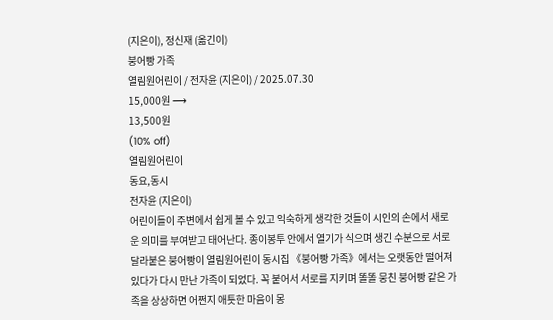(지은이), 정신재 (옮긴이)
붕어빵 가족
열림원어린이 / 전자윤 (지은이) / 2025.07.30
15,000원 ⟶
13,500원
(10% off)
열림원어린이
동요,동시
전자윤 (지은이)
어린이들이 주변에서 쉽게 볼 수 있고 익숙하게 생각한 것들이 시인의 손에서 새로운 의미를 부여받고 태어난다. 종이봉투 안에서 열기가 식으며 생긴 수분으로 서로 달라붙은 붕어빵이 열림원어린이 동시집 《붕어빵 가족》에서는 오랫동안 떨어져 있다가 다시 만난 가족이 되었다. 꼭 붙어서 서로를 지키며 똘똘 뭉친 붕어빵 같은 가족을 상상하면 어쩐지 애틋한 마음이 몽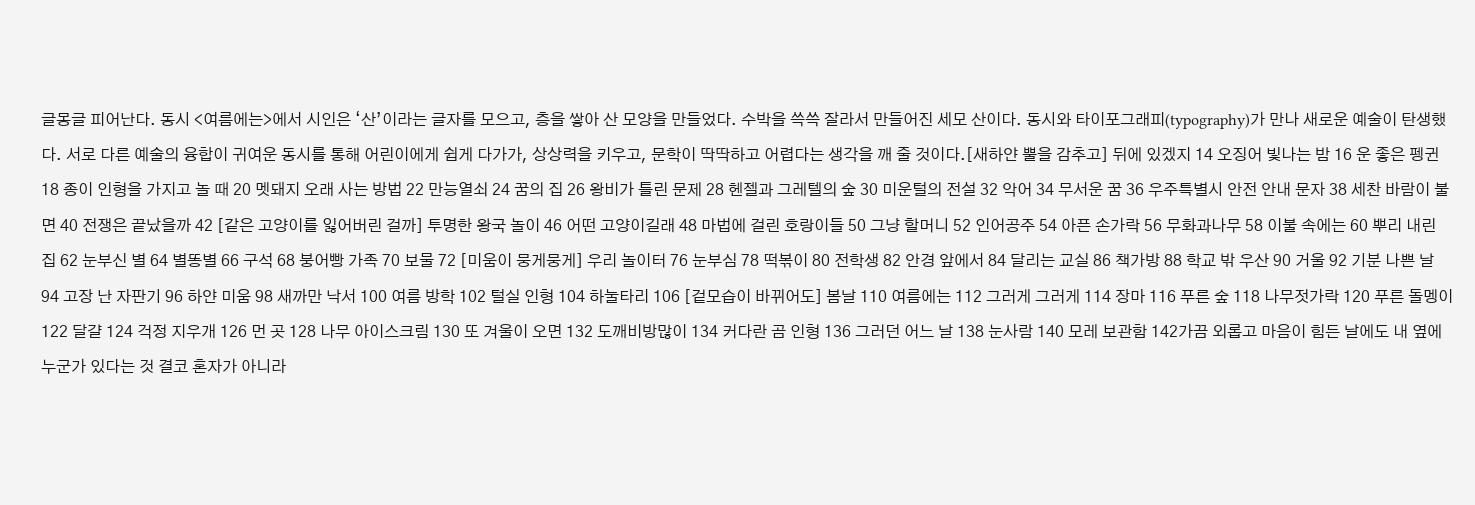글몽글 피어난다. 동시 <여름에는>에서 시인은 ‘산’이라는 글자를 모으고, 층을 쌓아 산 모양을 만들었다. 수박을 쓱쓱 잘라서 만들어진 세모 산이다. 동시와 타이포그래피(typography)가 만나 새로운 예술이 탄생했다. 서로 다른 예술의 융합이 귀여운 동시를 통해 어린이에게 쉽게 다가가, 상상력을 키우고, 문학이 딱딱하고 어렵다는 생각을 깨 줄 것이다.[새하얀 뿔을 감추고] 뒤에 있겠지 14 오징어 빛나는 밤 16 운 좋은 펭귄 18 종이 인형을 가지고 놀 때 20 멧돼지 오래 사는 방법 22 만능열쇠 24 꿈의 집 26 왕비가 틀린 문제 28 헨젤과 그레텔의 숲 30 미운털의 전설 32 악어 34 무서운 꿈 36 우주특별시 안전 안내 문자 38 세찬 바람이 불면 40 전쟁은 끝났을까 42 [같은 고양이를 잃어버린 걸까] 투명한 왕국 놀이 46 어떤 고양이길래 48 마법에 걸린 호랑이들 50 그냥 할머니 52 인어공주 54 아픈 손가락 56 무화과나무 58 이불 속에는 60 뿌리 내린 집 62 눈부신 별 64 별똥별 66 구석 68 붕어빵 가족 70 보물 72 [미움이 뭉게뭉게] 우리 놀이터 76 눈부심 78 떡볶이 80 전학생 82 안경 앞에서 84 달리는 교실 86 책가방 88 학교 밖 우산 90 거울 92 기분 나쁜 날 94 고장 난 자판기 96 하얀 미움 98 새까만 낙서 100 여름 방학 102 털실 인형 104 하눌타리 106 [겉모습이 바뀌어도] 봄날 110 여름에는 112 그러게 그러게 114 장마 116 푸른 숲 118 나무젓가락 120 푸른 돌멩이 122 달걀 124 걱정 지우개 126 먼 곳 128 나무 아이스크림 130 또 겨울이 오면 132 도깨비방많이 134 커다란 곰 인형 136 그러던 어느 날 138 눈사람 140 모레 보관함 142가끔 외롭고 마음이 힘든 날에도 내 옆에 누군가 있다는 것 결코 혼자가 아니라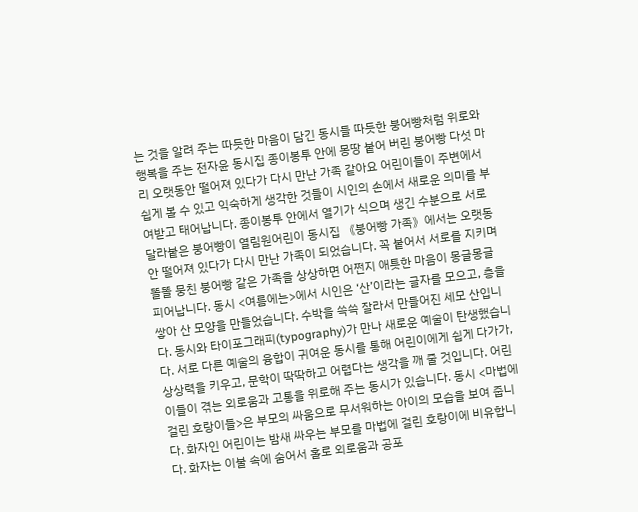는 것을 알려 주는 따듯한 마음이 담긴 동시들 따듯한 붕어빵처럼 위로와 행복을 주는 전자윤 동시집 종이봉투 안에 몽땅 붙어 버린 붕어빵 다섯 마리 오랫동안 떨어져 있다가 다시 만난 가족 같아요 어린이들이 주변에서 쉽게 볼 수 있고 익숙하게 생각한 것들이 시인의 손에서 새로운 의미를 부여받고 태어납니다. 종이봉투 안에서 열기가 식으며 생긴 수분으로 서로 달라붙은 붕어빵이 열림원어린이 동시집 《붕어빵 가족》에서는 오랫동안 떨어져 있다가 다시 만난 가족이 되었습니다. 꼭 붙어서 서로를 지키며 똘똘 뭉친 붕어빵 같은 가족을 상상하면 어쩐지 애틋한 마음이 몽글몽글 피어납니다. 동시 <여름에는>에서 시인은 ‘산’이라는 글자를 모으고, 층을 쌓아 산 모양을 만들었습니다. 수박을 쓱쓱 잘라서 만들어진 세모 산입니다. 동시와 타이포그래피(typography)가 만나 새로운 예술이 탄생했습니다. 서로 다른 예술의 융합이 귀여운 동시를 통해 어린이에게 쉽게 다가가, 상상력을 키우고, 문학이 딱딱하고 어렵다는 생각을 깨 줄 것입니다. 어린이들이 겪는 외로움과 고통을 위로해 주는 동시가 있습니다. 동시 <마법에 걸린 호랑이들>은 부모의 싸움으로 무서워하는 아이의 모습을 보여 줍니다. 화자인 어린이는 밤새 싸우는 부모를 마법에 걸린 호랑이에 비유합니다. 화자는 이불 속에 숨어서 홀로 외로움과 공포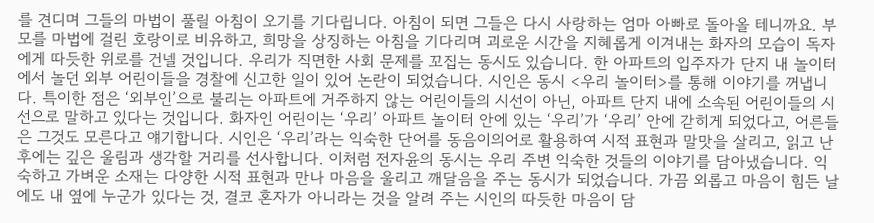를 견디며 그들의 마법이 풀릴 아침이 오기를 기다립니다. 아침이 되면 그들은 다시 사랑하는 엄마 아빠로 돌아올 테니까요. 부모를 마법에 걸린 호랑이로 비유하고, 희망을 상징하는 아침을 기다리며 괴로운 시간을 지혜롭게 이겨내는 화자의 모습이 독자에게 따듯한 위로를 건넬 것입니다. 우리가 직면한 사회 문제를 꼬집는 동시도 있습니다. 한 아파트의 입주자가 단지 내 놀이터에서 놀던 외부 어린이들을 경찰에 신고한 일이 있어 논란이 되었습니다. 시인은 동시 <우리 놀이터>를 통해 이야기를 꺼냅니다. 특이한 점은 ‘외부인’으로 불리는 아파트에 거주하지 않는 어린이들의 시선이 아닌, 아파트 단지 내에 소속된 어린이들의 시선으로 말하고 있다는 것입니다. 화자인 어린이는 ‘우리’ 아파트 놀이터 안에 있는 ‘우리’가 ‘우리’ 안에 갇히게 되었다고, 어른들은 그것도 모른다고 얘기합니다. 시인은 ‘우리’라는 익숙한 단어를 동음이의어로 활용하여 시적 표현과 말맛을 살리고, 읽고 난 후에는 깊은 울림과 생각할 거리를 선사합니다. 이처럼 전자윤의 동시는 우리 주변 익숙한 것들의 이야기를 담아냈습니다. 익숙하고 가벼운 소재는 다양한 시적 표현과 만나 마음을 울리고 깨달음을 주는 동시가 되었습니다. 가끔 외롭고 마음이 힘든 날에도 내 옆에 누군가 있다는 것, 결코 혼자가 아니라는 것을 알려 주는 시인의 따듯한 마음이 담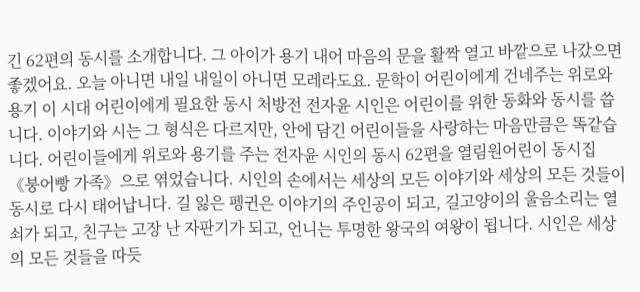긴 62편의 동시를 소개합니다. 그 아이가 용기 내어 마음의 문을 활짝 열고 바깥으로 나갔으면 좋겠어요. 오늘 아니면 내일 내일이 아니면 모레라도요. 문학이 어린이에게 건네주는 위로와 용기 이 시대 어린이에게 필요한 동시 처방전 전자윤 시인은 어린이를 위한 동화와 동시를 씁니다. 이야기와 시는 그 형식은 다르지만, 안에 담긴 어린이들을 사랑하는 마음만큼은 똑같습니다. 어린이들에게 위로와 용기를 주는 전자윤 시인의 동시 62편을 열림원어린이 동시집 《붕어빵 가족》으로 엮었습니다. 시인의 손에서는 세상의 모든 이야기와 세상의 모든 것들이 동시로 다시 태어납니다. 길 잃은 펭귄은 이야기의 주인공이 되고, 길고양이의 울음소리는 열쇠가 되고, 친구는 고장 난 자판기가 되고, 언니는 투명한 왕국의 여왕이 됩니다. 시인은 세상의 모든 것들을 따듯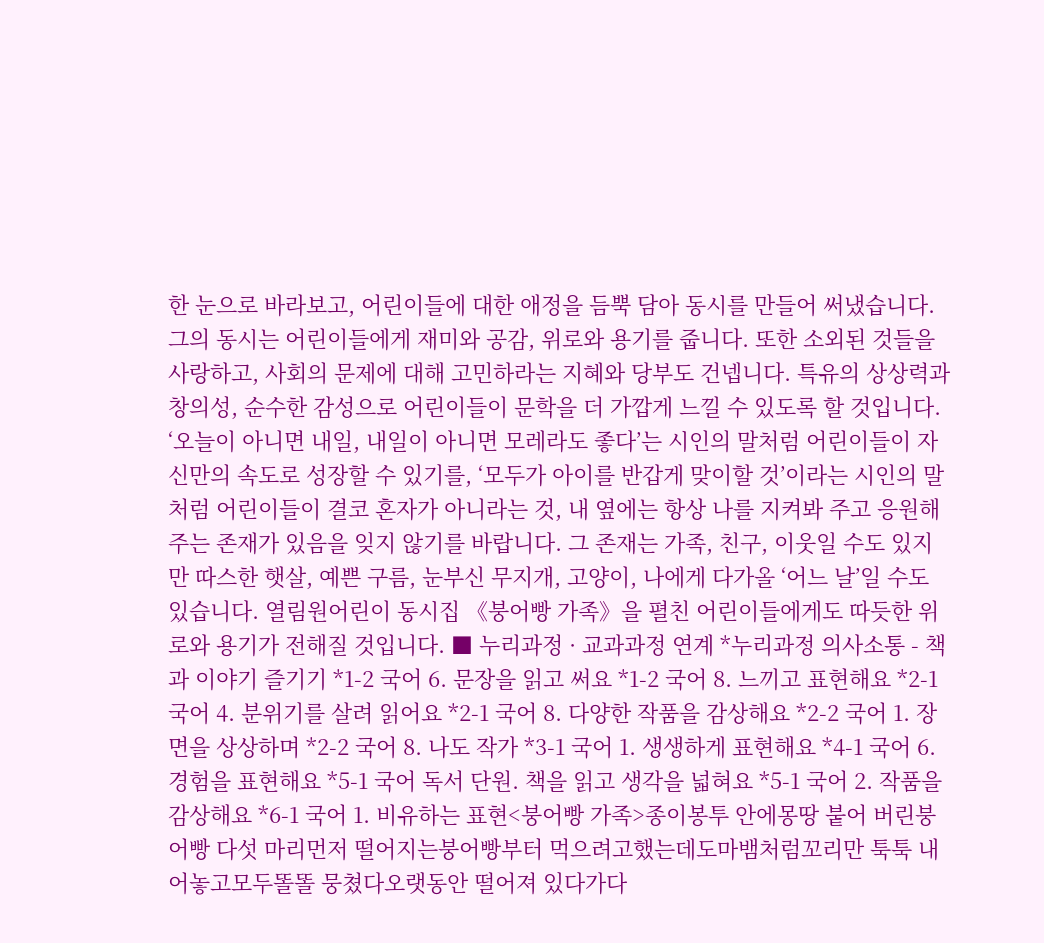한 눈으로 바라보고, 어린이들에 대한 애정을 듬뿍 담아 동시를 만들어 써냈습니다. 그의 동시는 어린이들에게 재미와 공감, 위로와 용기를 줍니다. 또한 소외된 것들을 사랑하고, 사회의 문제에 대해 고민하라는 지혜와 당부도 건넵니다. 특유의 상상력과 창의성, 순수한 감성으로 어린이들이 문학을 더 가깝게 느낄 수 있도록 할 것입니다. ‘오늘이 아니면 내일, 내일이 아니면 모레라도 좋다’는 시인의 말처럼 어린이들이 자신만의 속도로 성장할 수 있기를, ‘모두가 아이를 반갑게 맞이할 것’이라는 시인의 말처럼 어린이들이 결코 혼자가 아니라는 것, 내 옆에는 항상 나를 지켜봐 주고 응원해 주는 존재가 있음을 잊지 않기를 바랍니다. 그 존재는 가족, 친구, 이웃일 수도 있지만 따스한 햇살, 예쁜 구름, 눈부신 무지개, 고양이, 나에게 다가올 ‘어느 날’일 수도 있습니다. 열림원어린이 동시집 《붕어빵 가족》을 펼친 어린이들에게도 따듯한 위로와 용기가 전해질 것입니다. ■ 누리과정 · 교과과정 연계 *누리과정 의사소통 - 책과 이야기 즐기기 *1-2 국어 6. 문장을 읽고 써요 *1-2 국어 8. 느끼고 표현해요 *2-1 국어 4. 분위기를 살려 읽어요 *2-1 국어 8. 다양한 작품을 감상해요 *2-2 국어 1. 장면을 상상하며 *2-2 국어 8. 나도 작가 *3-1 국어 1. 생생하게 표현해요 *4-1 국어 6. 경험을 표현해요 *5-1 국어 독서 단원. 책을 읽고 생각을 넓혀요 *5-1 국어 2. 작품을 감상해요 *6-1 국어 1. 비유하는 표현<붕어빵 가족>종이봉투 안에몽땅 붙어 버린붕어빵 다섯 마리먼저 떨어지는붕어빵부터 먹으려고했는데도마뱀처럼꼬리만 툭툭 내어놓고모두똘똘 뭉쳤다오랫동안 떨어져 있다가다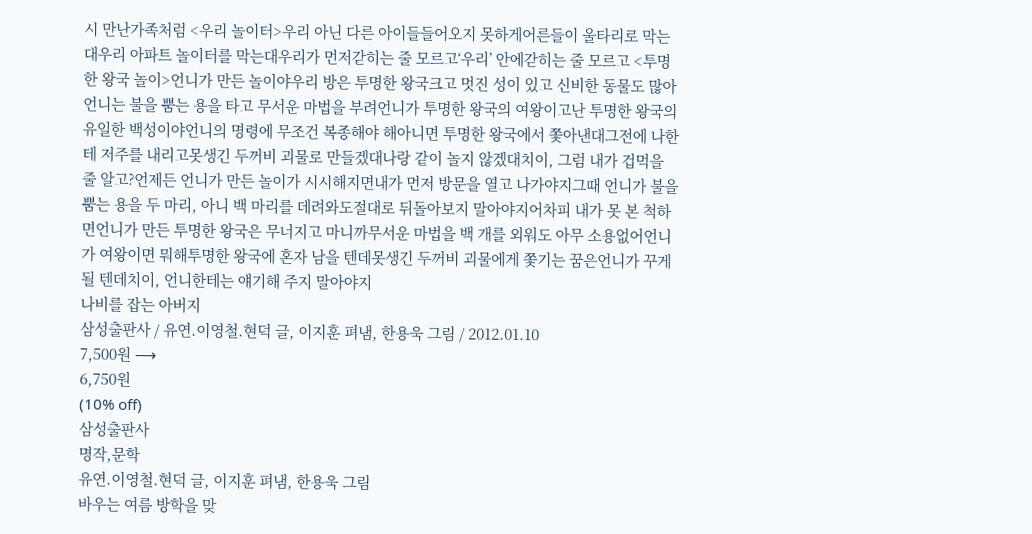시 만난가족처럼 <우리 놀이터>우리 아닌 다른 아이들들어오지 못하게어른들이 울타리로 막는대우리 아파트 놀이터를 막는대우리가 먼저갇히는 줄 모르고‘우리’ 안에갇히는 줄 모르고 <투명한 왕국 놀이>언니가 만든 놀이야우리 방은 투명한 왕국크고 멋진 성이 있고 신비한 동물도 많아언니는 불을 뿜는 용을 타고 무서운 마법을 부려언니가 투명한 왕국의 여왕이고난 투명한 왕국의 유일한 백성이야언니의 명령에 무조건 복종해야 해아니면 투명한 왕국에서 쫓아낸대그전에 나한테 저주를 내리고못생긴 두꺼비 괴물로 만들겠대나랑 같이 놀지 않겠대치이, 그럼 내가 겁먹을 줄 알고?언제든 언니가 만든 놀이가 시시해지면내가 먼저 방문을 열고 나가야지그때 언니가 불을 뿜는 용을 두 마리, 아니 백 마리를 데려와도절대로 뒤돌아보지 말아야지어차피 내가 못 본 척하면언니가 만든 투명한 왕국은 무너지고 마니까무서운 마법을 백 개를 외워도 아무 소용없어언니가 여왕이면 뭐해투명한 왕국에 혼자 남을 텐데못생긴 두꺼비 괴물에게 쫓기는 꿈은언니가 꾸게 될 텐데치이, 언니한테는 얘기해 주지 말아야지
나비를 잡는 아버지
삼성출판사 / 유연.이영철.현덕 글, 이지훈 펴냄, 한용욱 그림 / 2012.01.10
7,500원 ⟶
6,750원
(10% off)
삼성출판사
명작,문학
유연.이영철.현덕 글, 이지훈 펴냄, 한용욱 그림
바우는 여름 방학을 맞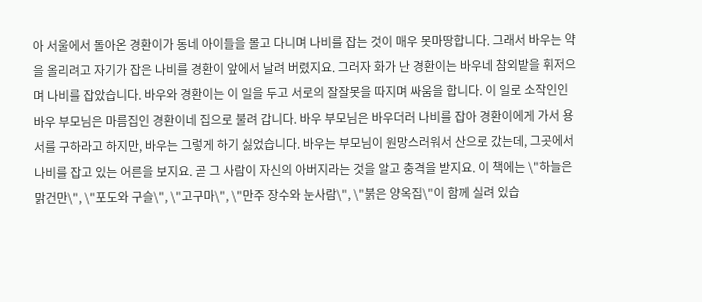아 서울에서 돌아온 경환이가 동네 아이들을 몰고 다니며 나비를 잡는 것이 매우 못마땅합니다. 그래서 바우는 약을 올리려고 자기가 잡은 나비를 경환이 앞에서 날려 버렸지요. 그러자 화가 난 경환이는 바우네 참외밭을 휘저으며 나비를 잡았습니다. 바우와 경환이는 이 일을 두고 서로의 잘잘못을 따지며 싸움을 합니다. 이 일로 소작인인 바우 부모님은 마름집인 경환이네 집으로 불려 갑니다. 바우 부모님은 바우더러 나비를 잡아 경환이에게 가서 용서를 구하라고 하지만, 바우는 그렇게 하기 싫었습니다. 바우는 부모님이 원망스러워서 산으로 갔는데, 그곳에서 나비를 잡고 있는 어른을 보지요. 곧 그 사람이 자신의 아버지라는 것을 알고 충격을 받지요. 이 책에는 \"하늘은 맑건만\", \"포도와 구슬\", \"고구마\", \"만주 장수와 눈사람\", \"붉은 양옥집\"이 함께 실려 있습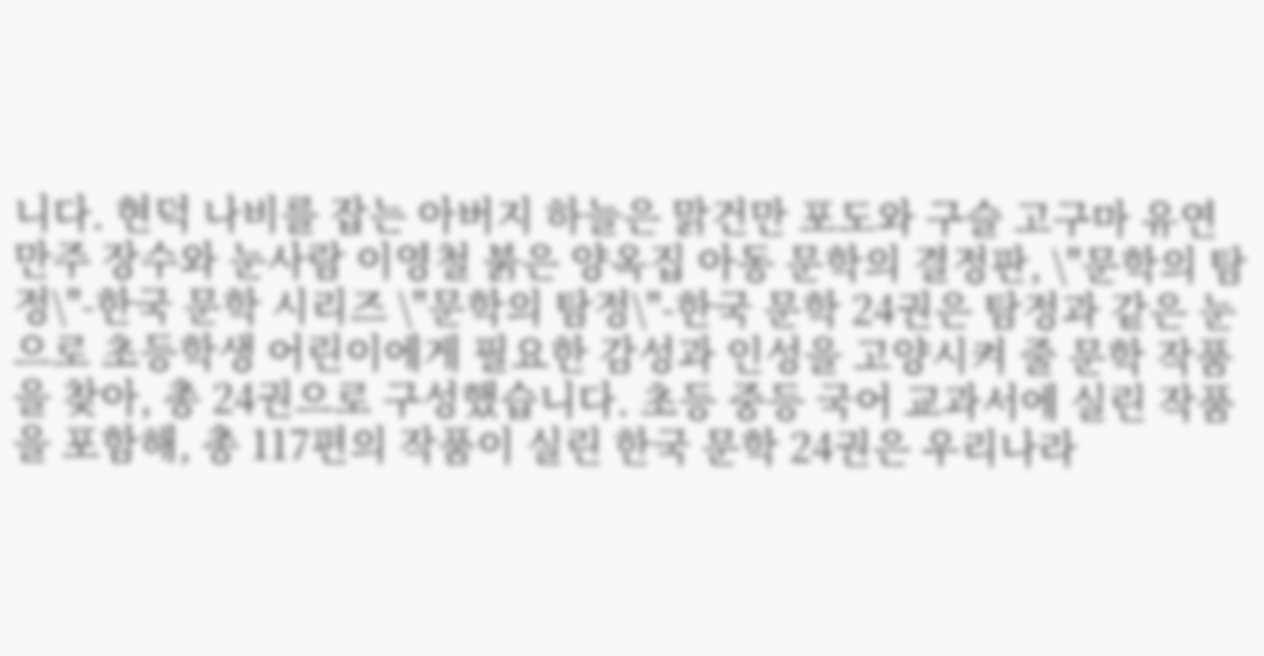니다. 현덕 나비를 잡는 아버지 하늘은 맑건만 포도와 구슬 고구마 유연 만주 장수와 눈사람 이영철 붉은 양옥집 아동 문학의 결정판, \"문학의 탐정\"-한국 문학 시리즈 \"문학의 탐정\"-한국 문학 24권은 탐정과 같은 눈으로 초등학생 어린이에게 필요한 감성과 인성을 고양시켜 줄 문학 작품을 찾아, 총 24권으로 구성했습니다. 초등 중등 국어 교과서에 실린 작품을 포함해, 총 117편의 작품이 실린 한국 문학 24권은 우리나라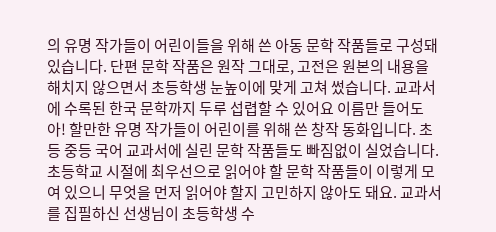의 유명 작가들이 어린이들을 위해 쓴 아동 문학 작품들로 구성돼 있습니다. 단편 문학 작품은 원작 그대로, 고전은 원본의 내용을 해치지 않으면서 초등학생 눈높이에 맞게 고쳐 썼습니다. 교과서에 수록된 한국 문학까지 두루 섭렵할 수 있어요 이름만 들어도 아! 할만한 유명 작가들이 어린이를 위해 쓴 창작 동화입니다. 초등 중등 국어 교과서에 실린 문학 작품들도 빠짐없이 실었습니다. 초등학교 시절에 최우선으로 읽어야 할 문학 작품들이 이렇게 모여 있으니 무엇을 먼저 읽어야 할지 고민하지 않아도 돼요. 교과서를 집필하신 선생님이 초등학생 수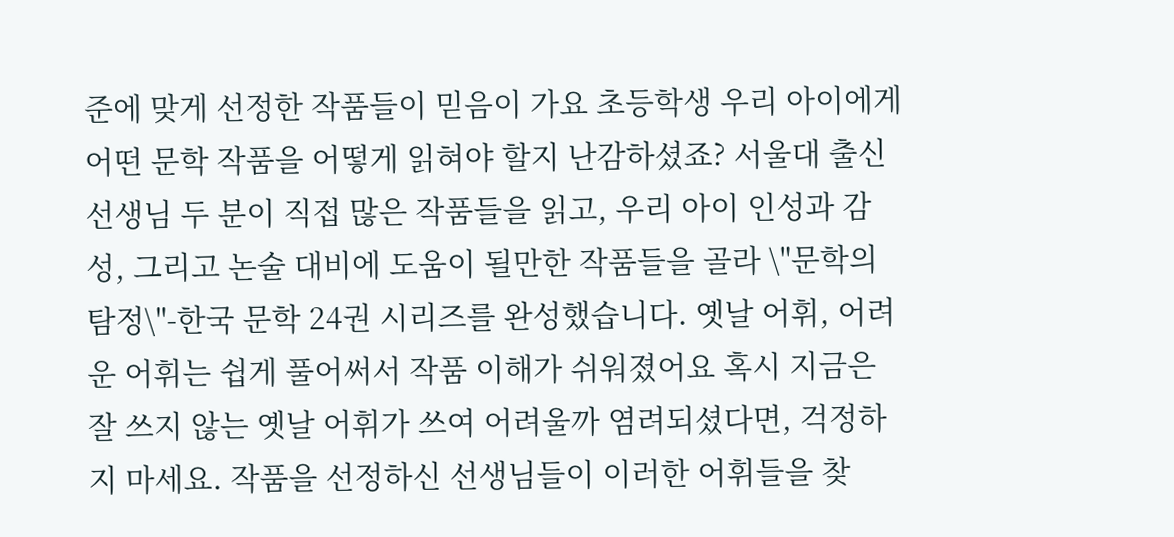준에 맞게 선정한 작품들이 믿음이 가요 초등학생 우리 아이에게 어떤 문학 작품을 어떻게 읽혀야 할지 난감하셨죠? 서울대 출신 선생님 두 분이 직접 많은 작품들을 읽고, 우리 아이 인성과 감성, 그리고 논술 대비에 도움이 될만한 작품들을 골라 \"문학의 탐정\"-한국 문학 24권 시리즈를 완성했습니다. 옛날 어휘, 어려운 어휘는 쉽게 풀어써서 작품 이해가 쉬워졌어요 혹시 지금은 잘 쓰지 않는 옛날 어휘가 쓰여 어려울까 염려되셨다면, 걱정하지 마세요. 작품을 선정하신 선생님들이 이러한 어휘들을 찾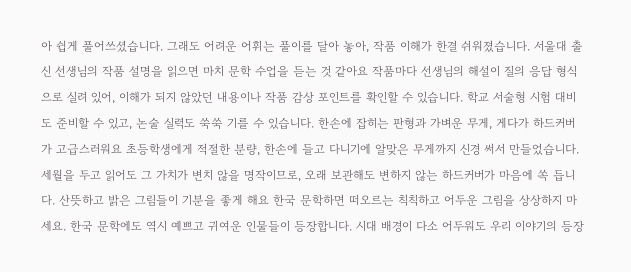아 쉽게 풀어쓰셨습니다. 그래도 어려운 어휘는 풀이를 달아 놓아, 작품 이해가 한결 쉬워졌습니다. 서울대 출신 선생님의 작품 설명을 읽으면 마치 문학 수업을 듣는 것 같아요 작품마다 선생님의 해설이 질의 응답 형식으로 실려 있어, 이해가 되지 않았던 내용이나 작품 감상 포인트를 확인할 수 있습니다. 학교 서술형 시험 대비도 준비할 수 있고, 논술 실력도 쑥쑥 기를 수 있습니다. 한손에 잡히는 판형과 가벼운 무게, 게다가 하드커버가 고급스러워요 초등학생에게 적절한 분량, 한손에 들고 다니기에 알맞은 무게까지 신경 써서 만들었습니다. 세월을 두고 읽어도 그 가치가 변치 않을 명작이므로, 오래 보관해도 변하지 않는 하드커버가 마음에 쏙 듭니다. 산뜻하고 밝은 그림들이 기분을 좋게 해요 한국 문학하면 떠오르는 칙칙하고 어두운 그림을 상상하지 마세요. 한국 문학에도 역시 예쁘고 귀여운 인물들이 등장합니다. 시대 배경이 다소 어두워도 우리 이야기의 등장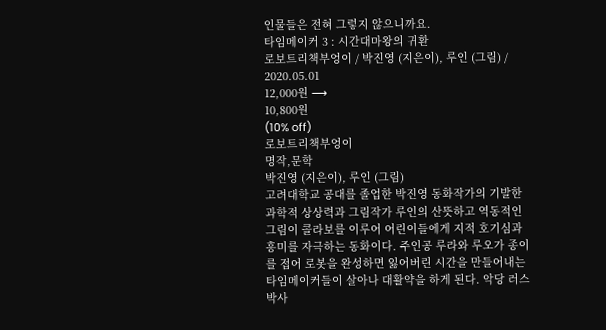인물들은 전혀 그렇지 않으니까요.
타임메이커 3 : 시간대마왕의 귀환
로보트리책부엉이 / 박진영 (지은이), 루인 (그림) / 2020.05.01
12,000원 ⟶
10,800원
(10% off)
로보트리책부엉이
명작,문학
박진영 (지은이), 루인 (그림)
고려대학교 공대를 졸업한 박진영 동화작가의 기발한 과학적 상상력과 그림작가 루인의 산뜻하고 역동적인 그림이 콜라보를 이루어 어린이들에게 지적 호기심과 흥미를 자극하는 동화이다. 주인공 루라와 루오가 종이를 접어 로봇을 완성하면 잃어버린 시간을 만들어내는 타임메이커들이 살아나 대활약을 하게 된다. 악당 러스 박사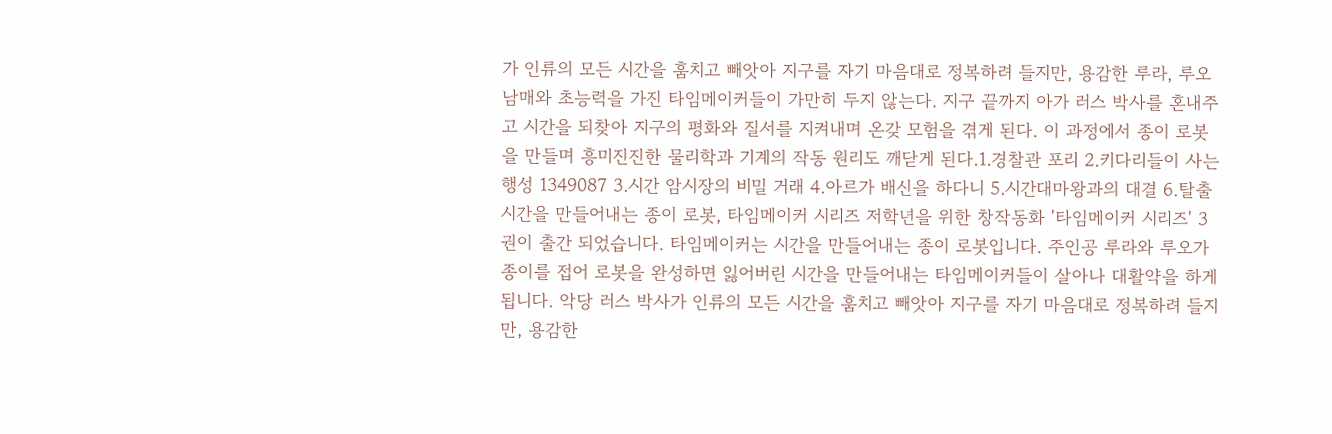가 인류의 모든 시간을 훔치고 빼앗아 지구를 자기 마음대로 정복하려 들지만, 용감한 루라, 루오 남매와 초능력을 가진 타임메이커들이 가만히 두지 않는다. 지구 끝까지 아가 러스 박사를 혼내주고 시간을 되찾아 지구의 평화와 질서를 지켜내며 온갖 모험을 겪게 된다. 이 과정에서 종이 로봇을 만들며 흥미진진한 물리학과 기계의 작동 원리도 깨닫게 된다.1.경찰관 포리 2.키다리들이 사는 행성 1349087 3.시간 암시장의 비밀 거래 4.아르가 배신을 하다니 5.시간대마왕과의 대결 6.탈출시간을 만들어내는 종이 로봇, 타임메이커 시리즈 저학년을 위한 창작동화 '타임메이커 시리즈' 3권이 출간 되었습니다. 타임메이커는 시간을 만들어내는 종이 로봇입니다. 주인공 루라와 루오가 종이를 접어 로봇을 완성하면 잃어버린 시간을 만들어내는 타임메이커들이 살아나 대활약을 하게 됩니다. 악당 러스 박사가 인류의 모든 시간을 훔치고 빼앗아 지구를 자기 마음대로 정복하려 들지만, 용감한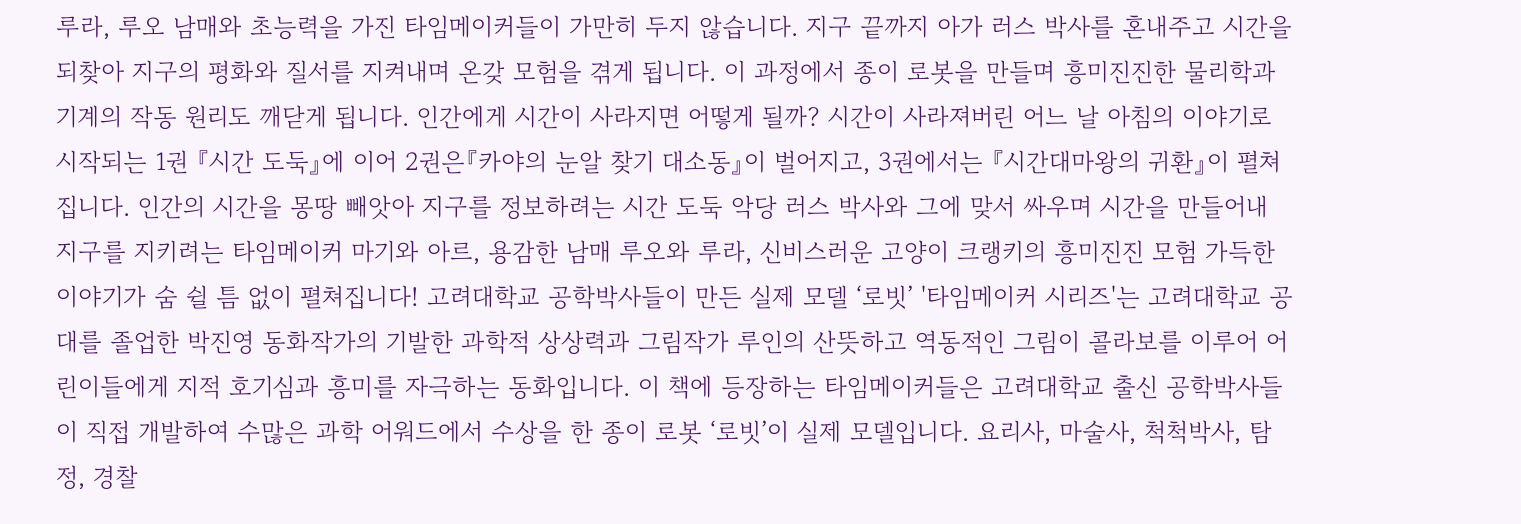루라, 루오 남매와 초능력을 가진 타임메이커들이 가만히 두지 않습니다. 지구 끝까지 아가 러스 박사를 혼내주고 시간을 되찾아 지구의 평화와 질서를 지켜내며 온갖 모험을 겪게 됩니다. 이 과정에서 종이 로봇을 만들며 흥미진진한 물리학과 기계의 작동 원리도 깨닫게 됩니다. 인간에게 시간이 사라지면 어떻게 될까? 시간이 사라져버린 어느 날 아침의 이야기로 시작되는 1권 『시간 도둑』에 이어 2권은『카야의 눈알 찾기 대소동』이 벌어지고, 3권에서는 『시간대마왕의 귀환』이 펼쳐집니다. 인간의 시간을 몽땅 빼앗아 지구를 정보하려는 시간 도둑 악당 러스 박사와 그에 맞서 싸우며 시간을 만들어내 지구를 지키려는 타임메이커 마기와 아르, 용감한 남매 루오와 루라, 신비스러운 고양이 크랭키의 흥미진진 모험 가득한 이야기가 숨 쉴 틈 없이 펼쳐집니다! 고려대학교 공학박사들이 만든 실제 모델 ‘로빗’ '타임메이커 시리즈'는 고려대학교 공대를 졸업한 박진영 동화작가의 기발한 과학적 상상력과 그림작가 루인의 산뜻하고 역동적인 그림이 콜라보를 이루어 어린이들에게 지적 호기심과 흥미를 자극하는 동화입니다. 이 책에 등장하는 타임메이커들은 고려대학교 출신 공학박사들이 직접 개발하여 수많은 과학 어워드에서 수상을 한 종이 로봇 ‘로빗’이 실제 모델입니다. 요리사, 마술사, 척척박사, 탐정, 경찰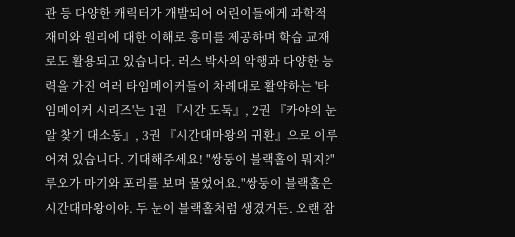관 등 다양한 캐릭터가 개발되어 어린이들에게 과학적 재미와 원리에 대한 이해로 흥미를 제공하며 학습 교재로도 활용되고 있습니다. 러스 박사의 악행과 다양한 능력을 가진 여러 타임메이커들이 차례대로 활약하는 '타임메이커 시리즈'는 1권 『시간 도둑』, 2권 『카야의 눈알 찾기 대소동』, 3권 『시간대마왕의 귀환』으로 이루어져 있습니다. 기대해주세요! "쌍둥이 블랙홀이 뭐지?"루오가 마기와 포리를 보며 물었어요."쌍둥이 블랙홀은 시간대마왕이야. 두 눈이 블랙홀처럼 생겼거든. 오랜 잠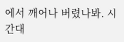에서 깨어나 버렸나봐. 시간대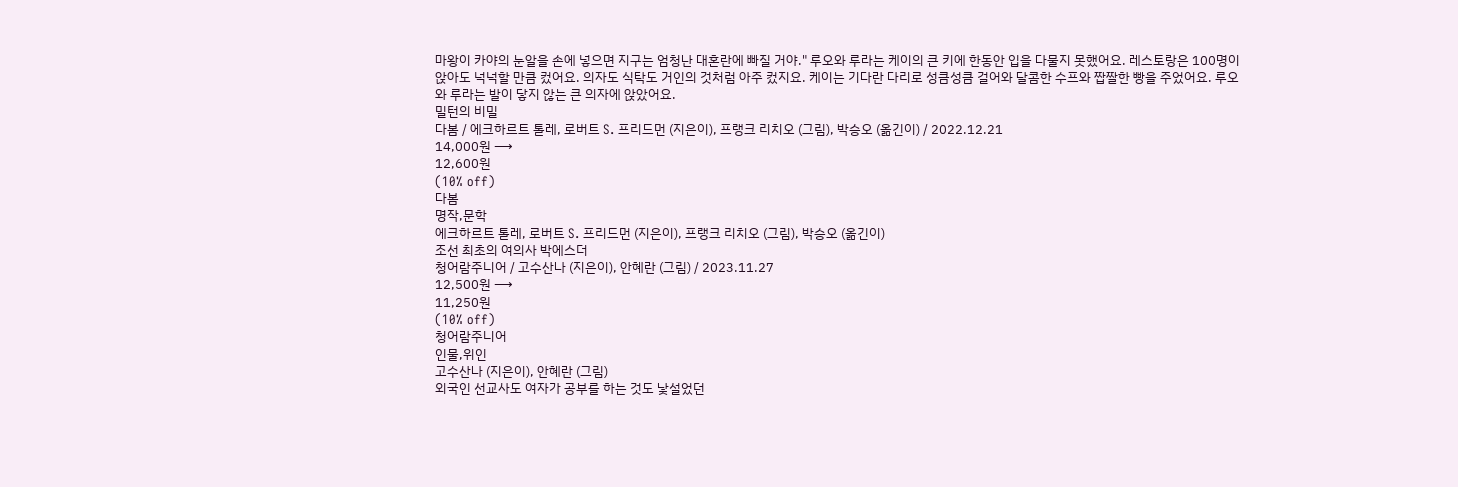마왕이 카야의 눈알을 손에 넣으면 지구는 엄청난 대혼란에 빠질 거야." 루오와 루라는 케이의 큰 키에 한동안 입을 다물지 못했어요. 레스토랑은 100명이 앉아도 넉넉할 만큼 컸어요. 의자도 식탁도 거인의 것처럼 아주 컸지요. 케이는 기다란 다리로 성큼성큼 걸어와 달콤한 수프와 짭짤한 빵을 주었어요. 루오와 루라는 발이 닿지 않는 큰 의자에 앉았어요.
밀턴의 비밀
다봄 / 에크하르트 톨레, 로버트 S. 프리드먼 (지은이), 프랭크 리치오 (그림), 박승오 (옮긴이) / 2022.12.21
14,000원 ⟶
12,600원
(10% off)
다봄
명작,문학
에크하르트 톨레, 로버트 S. 프리드먼 (지은이), 프랭크 리치오 (그림), 박승오 (옮긴이)
조선 최초의 여의사 박에스더
청어람주니어 / 고수산나 (지은이), 안혜란 (그림) / 2023.11.27
12,500원 ⟶
11,250원
(10% off)
청어람주니어
인물,위인
고수산나 (지은이), 안혜란 (그림)
외국인 선교사도 여자가 공부를 하는 것도 낯설었던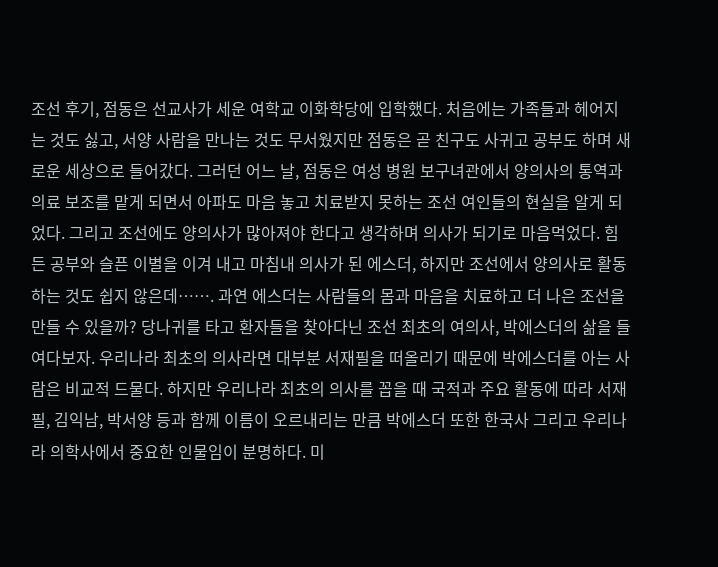조선 후기, 점동은 선교사가 세운 여학교 이화학당에 입학했다. 처음에는 가족들과 헤어지는 것도 싫고, 서양 사람을 만나는 것도 무서웠지만 점동은 곧 친구도 사귀고 공부도 하며 새로운 세상으로 들어갔다. 그러던 어느 날, 점동은 여성 병원 보구녀관에서 양의사의 통역과 의료 보조를 맡게 되면서 아파도 마음 놓고 치료받지 못하는 조선 여인들의 현실을 알게 되었다. 그리고 조선에도 양의사가 많아져야 한다고 생각하며 의사가 되기로 마음먹었다. 힘든 공부와 슬픈 이별을 이겨 내고 마침내 의사가 된 에스더, 하지만 조선에서 양의사로 활동하는 것도 쉽지 않은데……. 과연 에스더는 사람들의 몸과 마음을 치료하고 더 나은 조선을 만들 수 있을까? 당나귀를 타고 환자들을 찾아다닌 조선 최초의 여의사, 박에스더의 삶을 들여다보자. 우리나라 최초의 의사라면 대부분 서재필을 떠올리기 때문에 박에스더를 아는 사람은 비교적 드물다. 하지만 우리나라 최초의 의사를 꼽을 때 국적과 주요 활동에 따라 서재필, 김익남, 박서양 등과 함께 이름이 오르내리는 만큼 박에스더 또한 한국사 그리고 우리나라 의학사에서 중요한 인물임이 분명하다. 미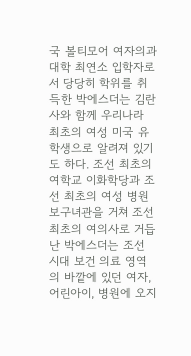국 볼티모어 여자의과대학 최연소 입학자로서 당당히 학위를 취득한 박에스더는 김란사와 함께 우리나라 최초의 여성 미국 유학생으로 알려져 있기도 하다. 조선 최초의 여학교 이화학당과 조선 최초의 여성 병원 보구녀관을 거쳐 조선 최초의 여의사로 거듭난 박에스더는 조선 시대 보건 의료 영역의 바깥에 있던 여자, 어린아이, 병원에 오지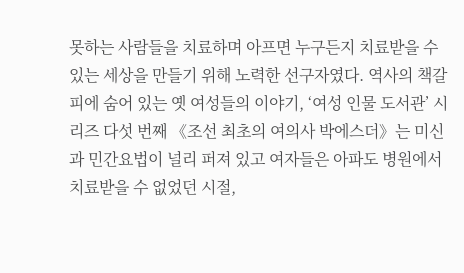못하는 사람들을 치료하며 아프면 누구든지 치료받을 수 있는 세상을 만들기 위해 노력한 선구자였다. 역사의 책갈피에 숨어 있는 옛 여성들의 이야기, ‘여성 인물 도서관’ 시리즈 다섯 번째 《조선 최초의 여의사 박에스더》는 미신과 민간요법이 널리 퍼져 있고 여자들은 아파도 병원에서 치료받을 수 없었던 시절,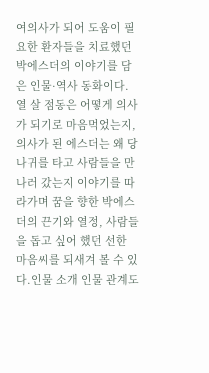여의사가 되어 도움이 필요한 환자들을 치료했던 박에스더의 이야기를 담은 인물·역사 동화이다. 열 살 점동은 어떻게 의사가 되기로 마음먹었는지, 의사가 된 에스더는 왜 당나귀를 타고 사람들을 만나러 갔는지 이야기를 따라가며 꿈을 향한 박에스더의 끈기와 열정, 사람들을 돕고 싶어 했던 선한 마음씨를 되새겨 볼 수 있다.인물 소개 인물 관계도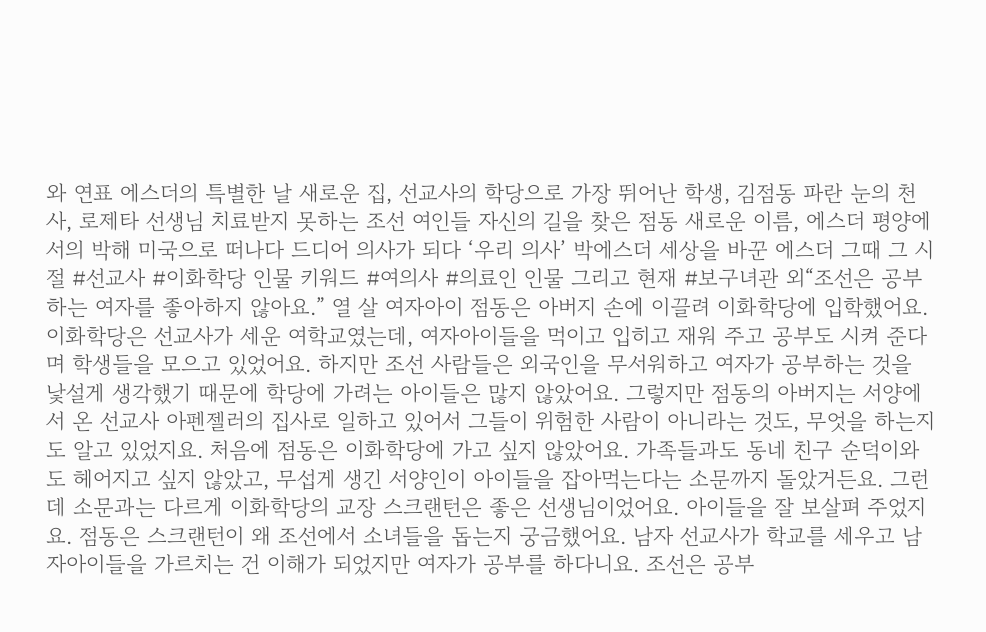와 연표 에스더의 특별한 날 새로운 집, 선교사의 학당으로 가장 뛰어난 학생, 김점동 파란 눈의 천사, 로제타 선생님 치료받지 못하는 조선 여인들 자신의 길을 찾은 점동 새로운 이름, 에스더 평양에서의 박해 미국으로 떠나다 드디어 의사가 되다 ‘우리 의사’ 박에스더 세상을 바꾼 에스더 그때 그 시절 #선교사 #이화학당 인물 키워드 #여의사 #의료인 인물 그리고 현재 #보구녀관 외“조선은 공부하는 여자를 좋아하지 않아요.” 열 살 여자아이 점동은 아버지 손에 이끌려 이화학당에 입학했어요. 이화학당은 선교사가 세운 여학교였는데, 여자아이들을 먹이고 입히고 재워 주고 공부도 시켜 준다며 학생들을 모으고 있었어요. 하지만 조선 사람들은 외국인을 무서워하고 여자가 공부하는 것을 낯설게 생각했기 때문에 학당에 가려는 아이들은 많지 않았어요. 그렇지만 점동의 아버지는 서양에서 온 선교사 아펜젤러의 집사로 일하고 있어서 그들이 위험한 사람이 아니라는 것도, 무엇을 하는지도 알고 있었지요. 처음에 점동은 이화학당에 가고 싶지 않았어요. 가족들과도 동네 친구 순덕이와도 헤어지고 싶지 않았고, 무섭게 생긴 서양인이 아이들을 잡아먹는다는 소문까지 돌았거든요. 그런데 소문과는 다르게 이화학당의 교장 스크랜턴은 좋은 선생님이었어요. 아이들을 잘 보살펴 주었지요. 점동은 스크랜턴이 왜 조선에서 소녀들을 돕는지 궁금했어요. 남자 선교사가 학교를 세우고 남자아이들을 가르치는 건 이해가 되었지만 여자가 공부를 하다니요. 조선은 공부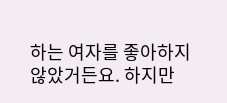하는 여자를 좋아하지 않았거든요. 하지만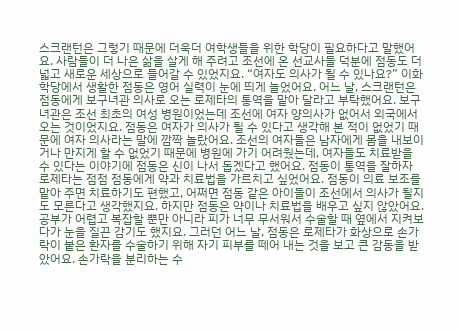스크랜턴은 그렇기 때문에 더욱더 여학생들을 위한 학당이 필요하다고 말했어요. 사람들이 더 나은 삶을 살게 해 주려고 조선에 온 선교사들 덕분에 점동도 더 넓고 새로운 세상으로 들어갈 수 있었지요. “여자도 의사가 될 수 있나요?” 이화학당에서 생활한 점동은 영어 실력이 눈에 띄게 늘었어요. 어느 날, 스크랜턴은 점동에게 보구녀관 의사로 오는 로제타의 통역을 맡아 달라고 부탁했어요. 보구녀관은 조선 최초의 여성 병원이었는데 조선에 여자 양의사가 없어서 외국에서 오는 것이었지요. 점동은 여자가 의사가 될 수 있다고 생각해 본 적이 없었기 때문에 여자 의사라는 말에 깜짝 놀랐어요. 조선의 여자들은 남자에게 몸을 내보이거나 만지게 할 수 없었기 때문에 병원에 가기 어려웠는데, 여자들도 치료받을 수 있다는 이야기에 점동은 신이 나서 돕겠다고 했어요. 점동이 통역을 잘하자 로제타는 점점 점동에게 약과 치료법을 가르치고 싶었어요. 점동이 의료 보조를 맡아 주면 치료하기도 편했고, 어쩌면 점동 같은 아이들이 조선에서 의사가 될지도 모른다고 생각했지요. 하지만 점동은 약이나 치료법을 배우고 싶지 않았어요. 공부가 어렵고 복잡할 뿐만 아니라 피가 너무 무서워서 수술할 때 옆에서 지켜보다가 눈을 질끈 감기도 했지요. 그러던 어느 날, 점동은 로제타가 화상으로 손가락이 붙은 환자를 수술하기 위해 자기 피부를 떼어 내는 것을 보고 큰 감동을 받았어요. 손가락을 분리하는 수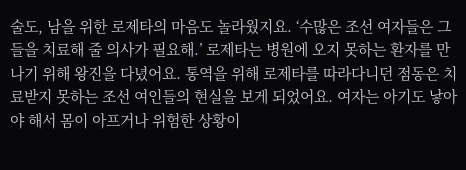술도, 남을 위한 로제타의 마음도 놀라웠지요. ‘수많은 조선 여자들은 그들을 치료해 줄 의사가 필요해.’ 로제타는 병원에 오지 못하는 환자를 만나기 위해 왕진을 다녔어요. 통역을 위해 로제타를 따라다니던 점동은 치료받지 못하는 조선 여인들의 현실을 보게 되었어요. 여자는 아기도 낳아야 해서 몸이 아프거나 위험한 상황이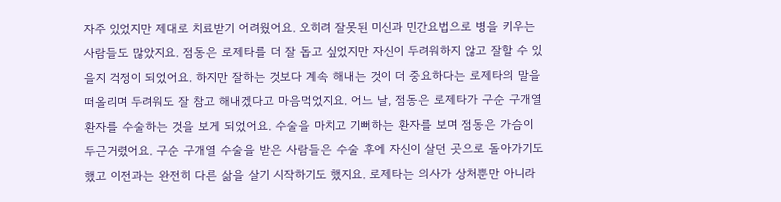자주 있었지만 제대로 치료받기 어려웠어요. 오히려 잘못된 미신과 민간요법으로 병을 키우는 사람들도 많았지요. 점동은 로제타를 더 잘 돕고 싶었지만 자신이 두려워하지 않고 잘할 수 있을지 걱정이 되었어요. 하지만 잘하는 것보다 계속 해내는 것이 더 중요하다는 로제타의 말을 떠올리며 두려워도 잘 참고 해내겠다고 마음먹었지요. 어느 날, 점동은 로제타가 구순 구개열 환자를 수술하는 것을 보게 되었어요. 수술을 마치고 기뻐하는 환자를 보며 점동은 가슴이 두근거렸어요. 구순 구개열 수술을 받은 사람들은 수술 후에 자신이 살던 곳으로 돌아가기도 했고 이전과는 완전히 다른 삶을 살기 시작하기도 했지요. 로제타는 의사가 상처뿐만 아니라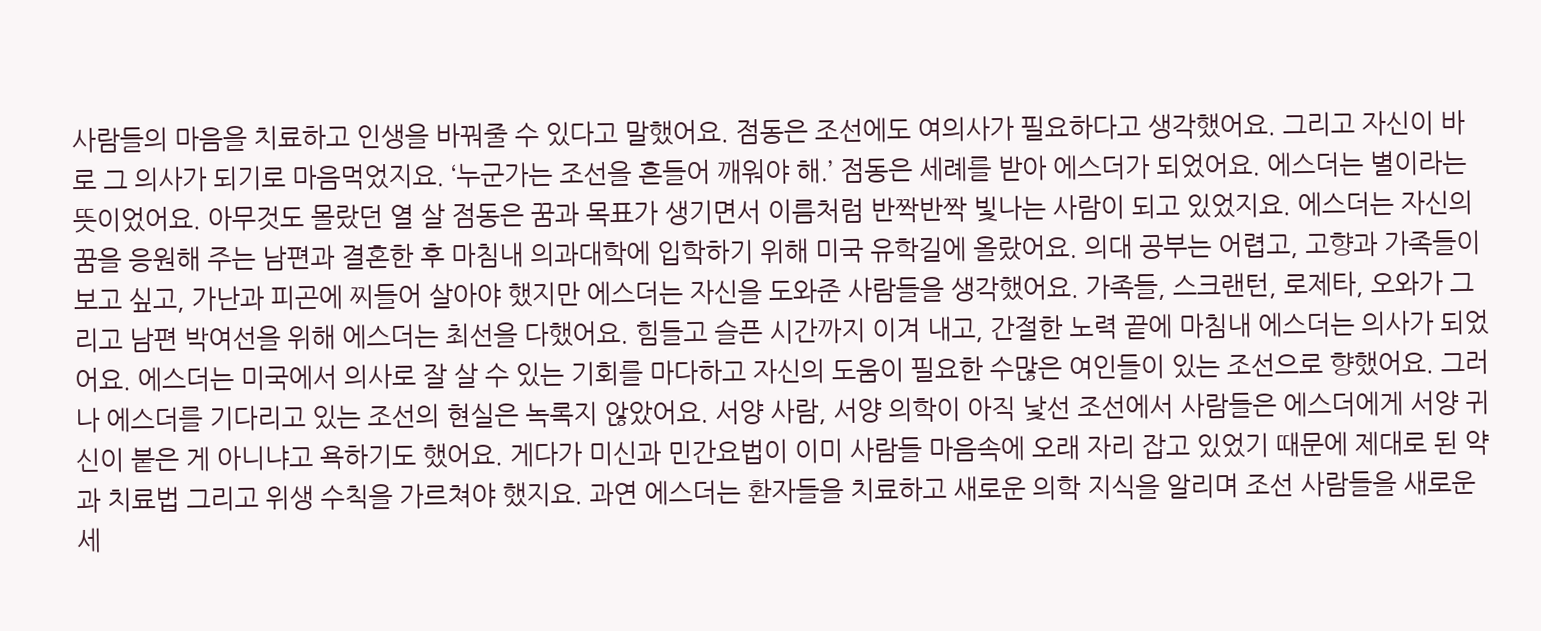사람들의 마음을 치료하고 인생을 바꿔줄 수 있다고 말했어요. 점동은 조선에도 여의사가 필요하다고 생각했어요. 그리고 자신이 바로 그 의사가 되기로 마음먹었지요. ‘누군가는 조선을 흔들어 깨워야 해.’ 점동은 세례를 받아 에스더가 되었어요. 에스더는 별이라는 뜻이었어요. 아무것도 몰랐던 열 살 점동은 꿈과 목표가 생기면서 이름처럼 반짝반짝 빛나는 사람이 되고 있었지요. 에스더는 자신의 꿈을 응원해 주는 남편과 결혼한 후 마침내 의과대학에 입학하기 위해 미국 유학길에 올랐어요. 의대 공부는 어렵고, 고향과 가족들이 보고 싶고, 가난과 피곤에 찌들어 살아야 했지만 에스더는 자신을 도와준 사람들을 생각했어요. 가족들, 스크랜턴, 로제타, 오와가 그리고 남편 박여선을 위해 에스더는 최선을 다했어요. 힘들고 슬픈 시간까지 이겨 내고, 간절한 노력 끝에 마침내 에스더는 의사가 되었어요. 에스더는 미국에서 의사로 잘 살 수 있는 기회를 마다하고 자신의 도움이 필요한 수많은 여인들이 있는 조선으로 향했어요. 그러나 에스더를 기다리고 있는 조선의 현실은 녹록지 않았어요. 서양 사람, 서양 의학이 아직 낯선 조선에서 사람들은 에스더에게 서양 귀신이 붙은 게 아니냐고 욕하기도 했어요. 게다가 미신과 민간요법이 이미 사람들 마음속에 오래 자리 잡고 있었기 때문에 제대로 된 약과 치료법 그리고 위생 수칙을 가르쳐야 했지요. 과연 에스더는 환자들을 치료하고 새로운 의학 지식을 알리며 조선 사람들을 새로운 세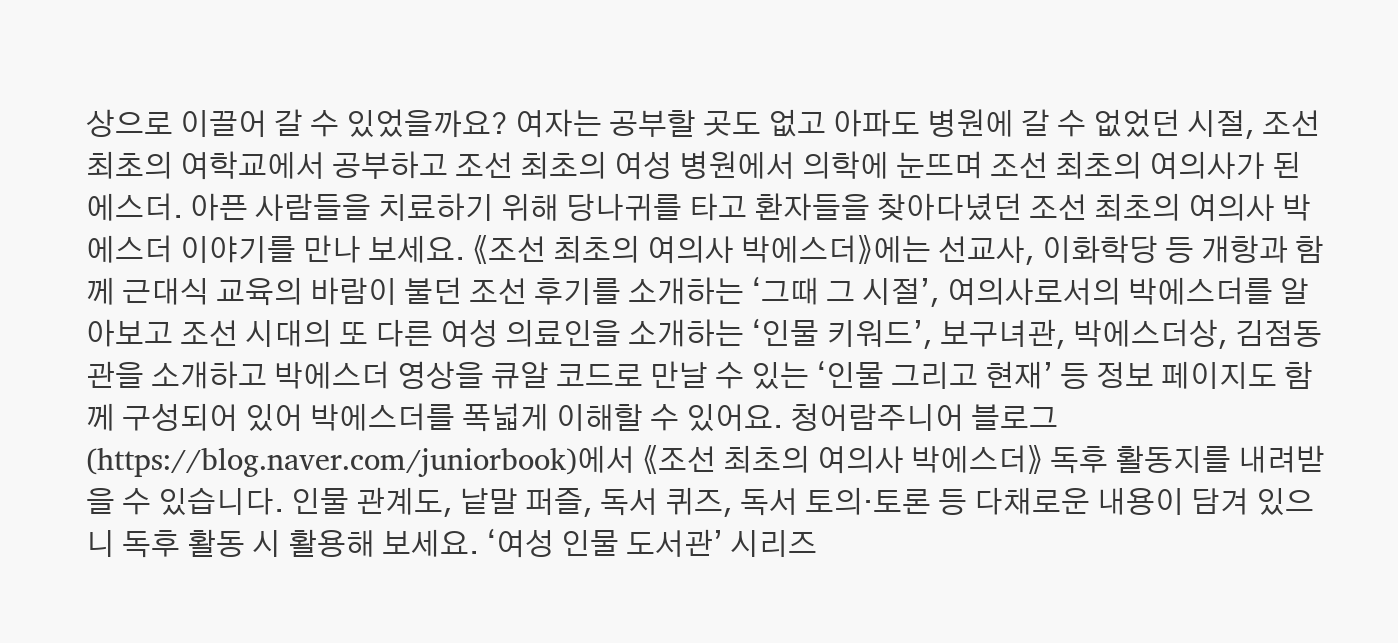상으로 이끌어 갈 수 있었을까요? 여자는 공부할 곳도 없고 아파도 병원에 갈 수 없었던 시절, 조선 최초의 여학교에서 공부하고 조선 최초의 여성 병원에서 의학에 눈뜨며 조선 최초의 여의사가 된 에스더. 아픈 사람들을 치료하기 위해 당나귀를 타고 환자들을 찾아다녔던 조선 최초의 여의사 박에스더 이야기를 만나 보세요. 《조선 최초의 여의사 박에스더》에는 선교사, 이화학당 등 개항과 함께 근대식 교육의 바람이 불던 조선 후기를 소개하는 ‘그때 그 시절’, 여의사로서의 박에스더를 알아보고 조선 시대의 또 다른 여성 의료인을 소개하는 ‘인물 키워드’, 보구녀관, 박에스더상, 김점동관을 소개하고 박에스더 영상을 큐알 코드로 만날 수 있는 ‘인물 그리고 현재’ 등 정보 페이지도 함께 구성되어 있어 박에스더를 폭넓게 이해할 수 있어요. 청어람주니어 블로그(https://blog.naver.com/juniorbook)에서 《조선 최초의 여의사 박에스더》 독후 활동지를 내려받을 수 있습니다. 인물 관계도, 낱말 퍼즐, 독서 퀴즈, 독서 토의·토론 등 다채로운 내용이 담겨 있으니 독후 활동 시 활용해 보세요. ‘여성 인물 도서관’ 시리즈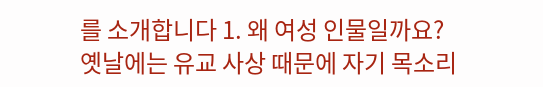를 소개합니다 1. 왜 여성 인물일까요? 옛날에는 유교 사상 때문에 자기 목소리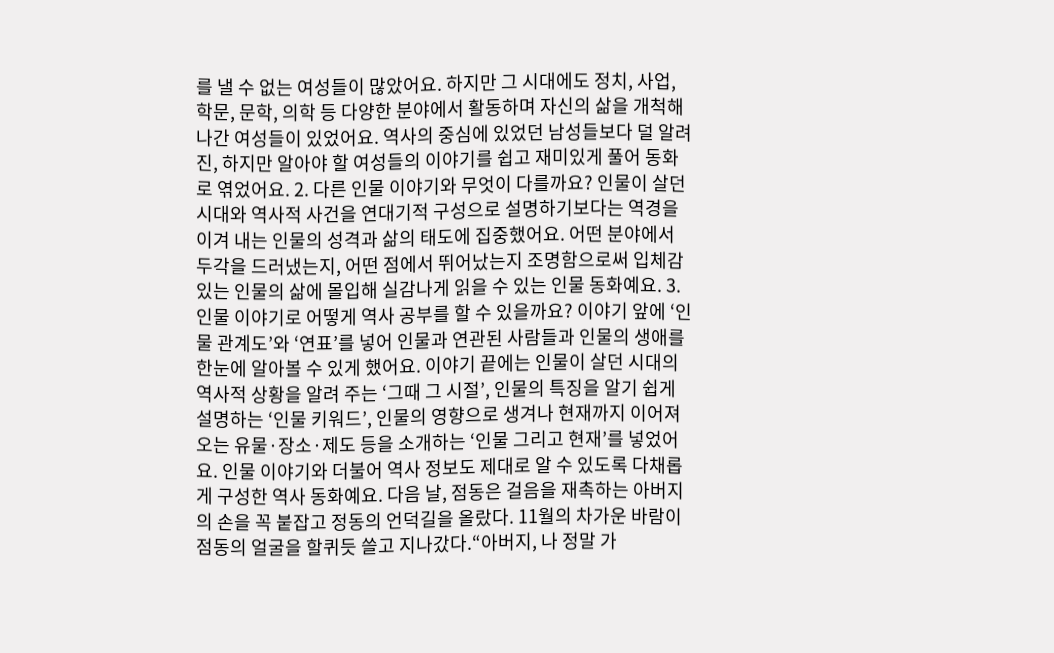를 낼 수 없는 여성들이 많았어요. 하지만 그 시대에도 정치, 사업, 학문, 문학, 의학 등 다양한 분야에서 활동하며 자신의 삶을 개척해 나간 여성들이 있었어요. 역사의 중심에 있었던 남성들보다 덜 알려진, 하지만 알아야 할 여성들의 이야기를 쉽고 재미있게 풀어 동화로 엮었어요. 2. 다른 인물 이야기와 무엇이 다를까요? 인물이 살던 시대와 역사적 사건을 연대기적 구성으로 설명하기보다는 역경을 이겨 내는 인물의 성격과 삶의 태도에 집중했어요. 어떤 분야에서 두각을 드러냈는지, 어떤 점에서 뛰어났는지 조명함으로써 입체감 있는 인물의 삶에 몰입해 실감나게 읽을 수 있는 인물 동화예요. 3. 인물 이야기로 어떻게 역사 공부를 할 수 있을까요? 이야기 앞에 ‘인물 관계도’와 ‘연표’를 넣어 인물과 연관된 사람들과 인물의 생애를 한눈에 알아볼 수 있게 했어요. 이야기 끝에는 인물이 살던 시대의 역사적 상황을 알려 주는 ‘그때 그 시절’, 인물의 특징을 알기 쉽게 설명하는 ‘인물 키워드’, 인물의 영향으로 생겨나 현재까지 이어져 오는 유물·장소·제도 등을 소개하는 ‘인물 그리고 현재’를 넣었어요. 인물 이야기와 더불어 역사 정보도 제대로 알 수 있도록 다채롭게 구성한 역사 동화예요. 다음 날, 점동은 걸음을 재촉하는 아버지의 손을 꼭 붙잡고 정동의 언덕길을 올랐다. 11월의 차가운 바람이 점동의 얼굴을 할퀴듯 쓸고 지나갔다.“아버지, 나 정말 가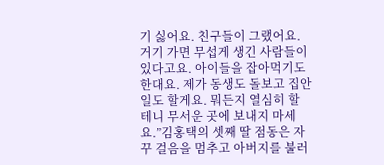기 싫어요. 친구들이 그랬어요. 거기 가면 무섭게 생긴 사람들이 있다고요. 아이들을 잡아먹기도 한대요. 제가 동생도 돌보고 집안일도 할게요. 뭐든지 열심히 할 테니 무서운 곳에 보내지 마세요.”김홍택의 셋째 딸 점동은 자꾸 걸음을 멈추고 아버지를 불러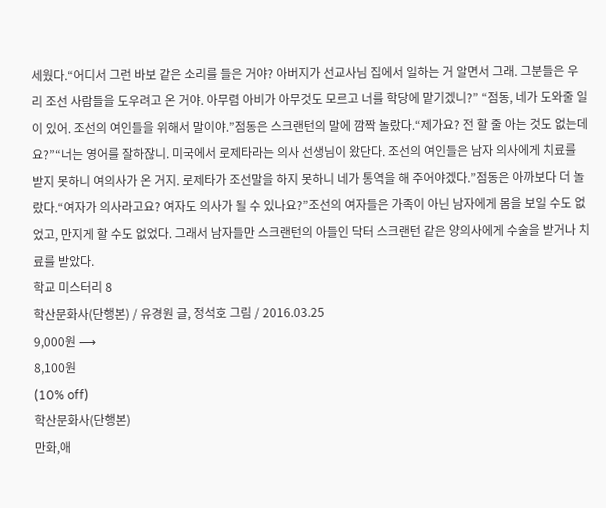세웠다.“어디서 그런 바보 같은 소리를 들은 거야? 아버지가 선교사님 집에서 일하는 거 알면서 그래. 그분들은 우리 조선 사람들을 도우려고 온 거야. 아무렴 아비가 아무것도 모르고 너를 학당에 맡기겠니?” “점동, 네가 도와줄 일이 있어. 조선의 여인들을 위해서 말이야.”점동은 스크랜턴의 말에 깜짝 놀랐다.“제가요? 전 할 줄 아는 것도 없는데요?”“너는 영어를 잘하잖니. 미국에서 로제타라는 의사 선생님이 왔단다. 조선의 여인들은 남자 의사에게 치료를 받지 못하니 여의사가 온 거지. 로제타가 조선말을 하지 못하니 네가 통역을 해 주어야겠다.”점동은 아까보다 더 놀랐다.“여자가 의사라고요? 여자도 의사가 될 수 있나요?”조선의 여자들은 가족이 아닌 남자에게 몸을 보일 수도 없었고, 만지게 할 수도 없었다. 그래서 남자들만 스크랜턴의 아들인 닥터 스크랜턴 같은 양의사에게 수술을 받거나 치료를 받았다.
학교 미스터리 8
학산문화사(단행본) / 유경원 글, 정석호 그림 / 2016.03.25
9,000원 ⟶
8,100원
(10% off)
학산문화사(단행본)
만화,애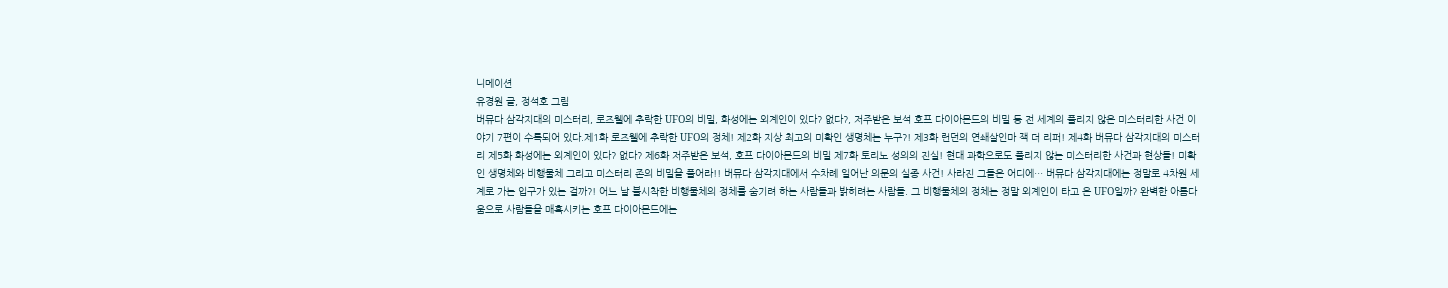니메이션
유경원 글, 정석호 그림
버뮤다 삼각지대의 미스터리, 로즈웰에 추락한 UFO의 비밀, 화성에는 외계인이 있다? 없다?, 저주받은 보석 호프 다이아몬드의 비밀 등 전 세계의 풀리지 않은 미스터리한 사건 이야기 7편이 수록되어 있다.제1화 로즈웰에 추락한 UFO의 정체! 제2화 지상 최고의 미확인 생명체는 누구?! 제3화 런던의 연쇄살인마 잭 더 리퍼! 제4화 버뮤다 삼각지대의 미스터리 제5화 화성에는 외계인이 있다? 없다? 제6화 저주받은 보석, 호프 다이아몬드의 비밀 제7화 토리노 성의의 진실! 현대 과학으로도 풀리지 않는 미스터리한 사건과 현상들! 미확인 생명체와 비행물체 그리고 미스터리 존의 비밀을 풀어라!! 버뮤다 삼각지대에서 수차례 일어난 의문의 실종 사건! 사라진 그들은 어디에… 버뮤다 삼각지대에는 정말로 4차원 세계로 가는 입구가 있는 걸까?! 어느 날 불시착한 비행물체의 정체를 숨기려 하는 사람들과 밝히려는 사람들. 그 비행물체의 정체는 정말 외계인이 타고 온 UFO일까? 완벽한 아름다움으로 사람들을 매혹시키는 호프 다이아몬드에는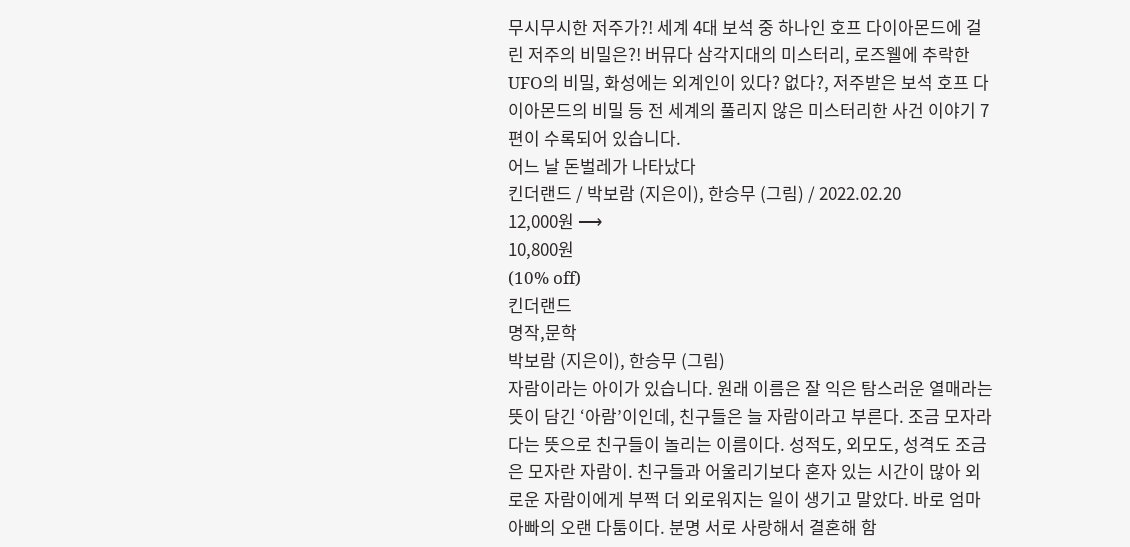무시무시한 저주가?! 세계 4대 보석 중 하나인 호프 다이아몬드에 걸린 저주의 비밀은?! 버뮤다 삼각지대의 미스터리, 로즈웰에 추락한 UFO의 비밀, 화성에는 외계인이 있다? 없다?, 저주받은 보석 호프 다이아몬드의 비밀 등 전 세계의 풀리지 않은 미스터리한 사건 이야기 7편이 수록되어 있습니다.
어느 날 돈벌레가 나타났다
킨더랜드 / 박보람 (지은이), 한승무 (그림) / 2022.02.20
12,000원 ⟶
10,800원
(10% off)
킨더랜드
명작,문학
박보람 (지은이), 한승무 (그림)
자람이라는 아이가 있습니다. 원래 이름은 잘 익은 탐스러운 열매라는 뜻이 담긴 ‘아람’이인데, 친구들은 늘 자람이라고 부른다. 조금 모자라다는 뜻으로 친구들이 놀리는 이름이다. 성적도, 외모도, 성격도 조금은 모자란 자람이. 친구들과 어울리기보다 혼자 있는 시간이 많아 외로운 자람이에게 부쩍 더 외로워지는 일이 생기고 말았다. 바로 엄마 아빠의 오랜 다툼이다. 분명 서로 사랑해서 결혼해 함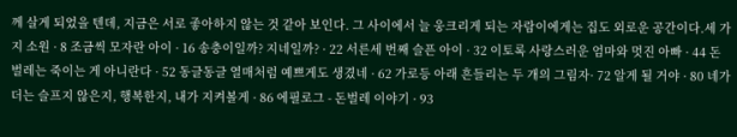께 살게 되었을 텐데, 지금은 서로 좋아하지 않는 것 같아 보인다. 그 사이에서 늘 웅크리게 되는 자람이에게는 집도 외로운 공간이다.세 가지 소원 · 8 조금씩 모자란 아이 · 16 송충이일까? 지네일까? · 22 서른세 번째 슬픈 아이 · 32 이토록 사랑스러운 엄마와 멋진 아빠 · 44 돈벌레는 죽이는 게 아니란다 · 52 동글동글 열매처럼 예쁘게도 생겼네 · 62 가로등 아래 흔들리는 두 개의 그림자· 72 알게 될 거야 · 80 네가 더는 슬프지 않은지, 행복한지, 내가 지켜볼게 · 86 에필로그 - 돈벌레 이야기 · 93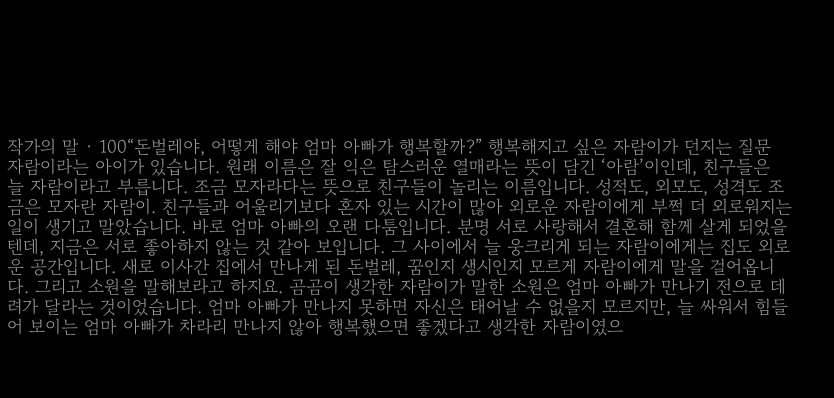작가의 말 · 100“돈벌레야, 어떻게 해야 엄마 아빠가 행복할까?” 행복해지고 싶은 자람이가 던지는 질문 자람이라는 아이가 있습니다. 원래 이름은 잘 익은 탐스러운 열매라는 뜻이 담긴 ‘아람’이인데, 친구들은 늘 자람이라고 부릅니다. 조금 모자라다는 뜻으로 친구들이 놀리는 이름입니다. 성적도, 외모도, 성격도 조금은 모자란 자람이. 친구들과 어울리기보다 혼자 있는 시간이 많아 외로운 자람이에게 부쩍 더 외로워지는 일이 생기고 말았습니다. 바로 엄마 아빠의 오랜 다툼입니다. 분명 서로 사랑해서 결혼해 함께 살게 되었을 텐데, 지금은 서로 좋아하지 않는 것 같아 보입니다. 그 사이에서 늘 웅크리게 되는 자람이에게는 집도 외로운 공간입니다. 새로 이사간 집에서 만나게 된 돈벌레, 꿈인지 생시인지 모르게 자람이에게 말을 걸어옵니다. 그리고 소원을 말해보라고 하지요. 곰곰이 생각한 자람이가 말한 소원은 엄마 아빠가 만나기 전으로 데려가 달라는 것이었습니다. 엄마 아빠가 만나지 못하면 자신은 태어날 수 없을지 모르지만, 늘 싸워서 힘들어 보이는 엄마 아빠가 차라리 만나지 않아 행복했으면 좋겠다고 생각한 자람이였으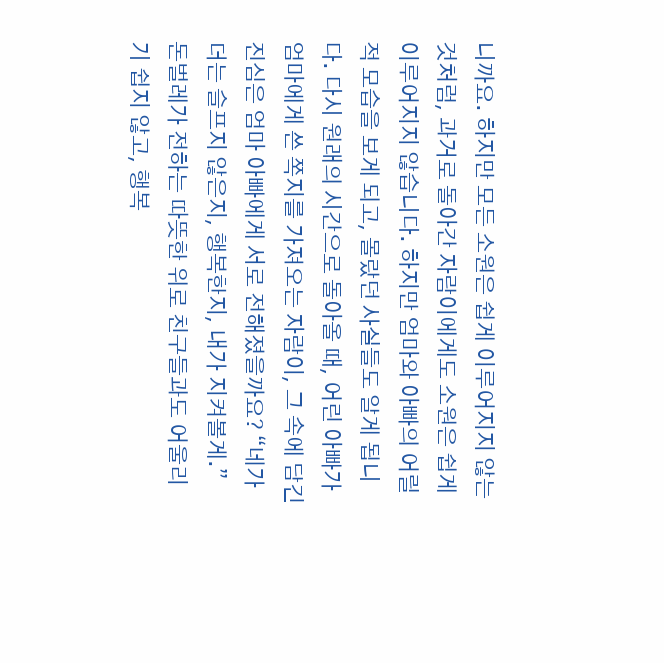니까요. 하지만 모든 소원은 쉽게 이루어지지 않는 것처럼, 과거로 돌아간 자람이에게도 소원은 쉽게 이루어지지 않습니다. 하지만 엄마와 아빠의 어릴 적 모습을 보게 되고, 몰랐던 사실들도 알게 됩니다. 다시 원래의 시간으로 돌아올 때, 어린 아빠가 엄마에게 쓴 쪽지를 가져오는 자람이, 그 속에 담긴 진심은 엄마 아빠에게 서로 전해졌을까요? “네가 더는 슬프지 않은지, 행복한지, 내가 지켜볼게.” 돈벌레가 전하는 따뜻한 위로 친구들과도 어울리기 쉽지 않고, 행복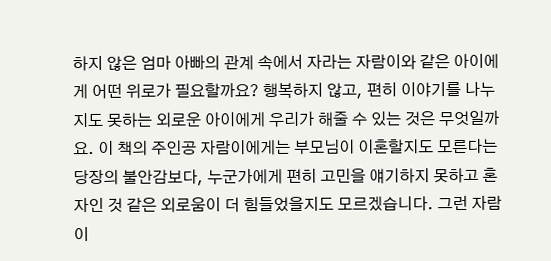하지 않은 엄마 아빠의 관계 속에서 자라는 자람이와 같은 아이에게 어떤 위로가 필요할까요? 행복하지 않고, 편히 이야기를 나누지도 못하는 외로운 아이에게 우리가 해줄 수 있는 것은 무엇일까요. 이 책의 주인공 자람이에게는 부모님이 이혼할지도 모른다는 당장의 불안감보다, 누군가에게 편히 고민을 얘기하지 못하고 혼자인 것 같은 외로움이 더 힘들었을지도 모르겠습니다. 그런 자람이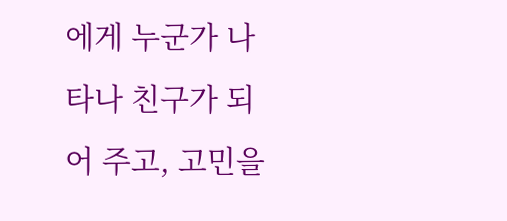에게 누군가 나타나 친구가 되어 주고, 고민을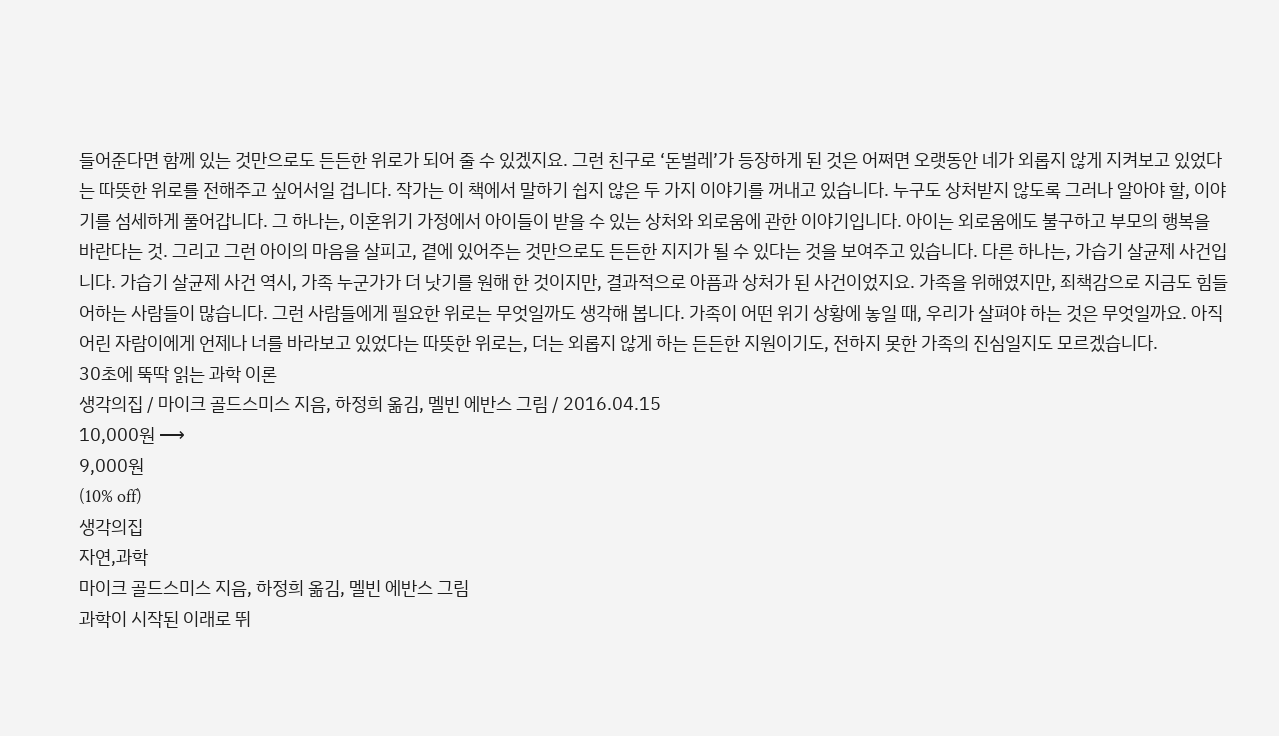들어준다면 함께 있는 것만으로도 든든한 위로가 되어 줄 수 있겠지요. 그런 친구로 ‘돈벌레’가 등장하게 된 것은 어쩌면 오랫동안 네가 외롭지 않게 지켜보고 있었다는 따뜻한 위로를 전해주고 싶어서일 겁니다. 작가는 이 책에서 말하기 쉽지 않은 두 가지 이야기를 꺼내고 있습니다. 누구도 상처받지 않도록 그러나 알아야 할, 이야기를 섬세하게 풀어갑니다. 그 하나는, 이혼위기 가정에서 아이들이 받을 수 있는 상처와 외로움에 관한 이야기입니다. 아이는 외로움에도 불구하고 부모의 행복을 바란다는 것. 그리고 그런 아이의 마음을 살피고, 곁에 있어주는 것만으로도 든든한 지지가 될 수 있다는 것을 보여주고 있습니다. 다른 하나는, 가습기 살균제 사건입니다. 가습기 살균제 사건 역시, 가족 누군가가 더 낫기를 원해 한 것이지만, 결과적으로 아픔과 상처가 된 사건이었지요. 가족을 위해였지만, 죄책감으로 지금도 힘들어하는 사람들이 많습니다. 그런 사람들에게 필요한 위로는 무엇일까도 생각해 봅니다. 가족이 어떤 위기 상황에 놓일 때, 우리가 살펴야 하는 것은 무엇일까요. 아직 어린 자람이에게 언제나 너를 바라보고 있었다는 따뜻한 위로는, 더는 외롭지 않게 하는 든든한 지원이기도, 전하지 못한 가족의 진심일지도 모르겠습니다.
30초에 뚝딱 읽는 과학 이론
생각의집 / 마이크 골드스미스 지음, 하정희 옮김, 멜빈 에반스 그림 / 2016.04.15
10,000원 ⟶
9,000원
(10% off)
생각의집
자연,과학
마이크 골드스미스 지음, 하정희 옮김, 멜빈 에반스 그림
과학이 시작된 이래로 뛰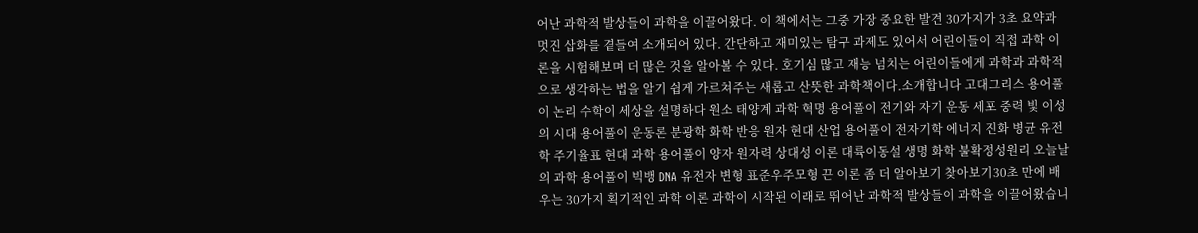어난 과학적 발상들이 과학을 이끌어왔다. 이 책에서는 그중 가장 중요한 발견 30가지가 3초 요약과 멋진 삽화를 곁들여 소개되어 있다. 간단하고 재미있는 탐구 과제도 있어서 어린이들이 직접 과학 이론을 시험해보며 더 많은 것을 알아볼 수 있다. 호기심 많고 재능 넘치는 어린이들에게 과학과 과학적으로 생각하는 법을 알기 쉽게 가르쳐주는 새롭고 산뜻한 과학책이다.소개합니다 고대그리스 용어풀이 논리 수학이 세상을 설명하다 원소 태양계 과학 혁명 용어풀이 전기와 자기 운동 세포 중력 빛 이성의 시대 용어풀이 운동론 분광학 화학 반응 원자 현대 산업 용어풀이 전자기학 에너지 진화 병균 유전학 주기율표 현대 과학 용어풀이 양자 원자력 상대성 이론 대륙이동설 생명 화학 불확정성원리 오늘날의 과학 용어풀이 빅뱅 DNA 유전자 변형 표준우주모형 끈 이론 좀 더 알아보기 찾아보기30초 만에 배우는 30가지 획기적인 과학 이론 과학이 시작된 이래로 뛰어난 과학적 발상들이 과학을 이끌어왔습니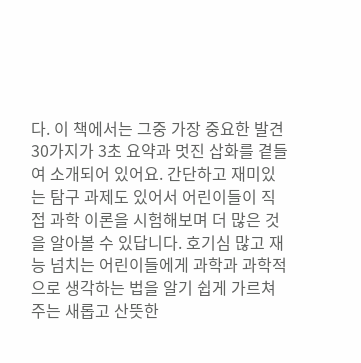다. 이 책에서는 그중 가장 중요한 발견 30가지가 3초 요약과 멋진 삽화를 곁들여 소개되어 있어요. 간단하고 재미있는 탐구 과제도 있어서 어린이들이 직접 과학 이론을 시험해보며 더 많은 것을 알아볼 수 있답니다. 호기심 많고 재능 넘치는 어린이들에게 과학과 과학적으로 생각하는 법을 알기 쉽게 가르쳐주는 새롭고 산뜻한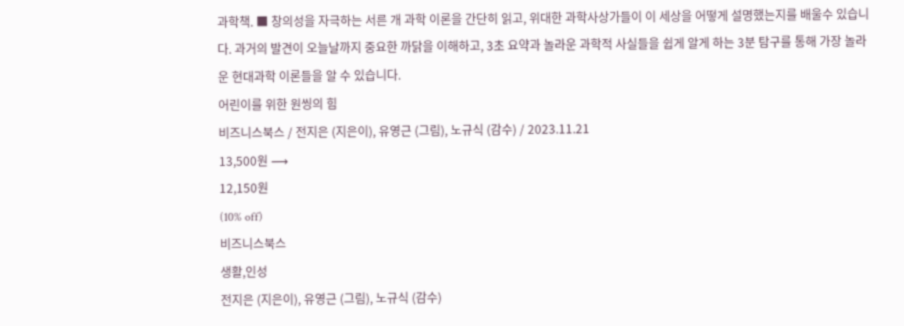과학책. ■ 창의성을 자극하는 서른 개 과학 이론을 간단히 읽고, 위대한 과학사상가들이 이 세상을 어떻게 설명했는지를 배울수 있습니다. 과거의 발견이 오늘날까지 중요한 까닭을 이해하고, 3초 요약과 놀라운 과학적 사실들을 쉽게 알게 하는 3분 탐구를 통해 가장 놀라운 현대과학 이론들을 알 수 있습니다.
어린이를 위한 원씽의 힘
비즈니스북스 / 전지은 (지은이), 유영근 (그림), 노규식 (감수) / 2023.11.21
13,500원 ⟶
12,150원
(10% off)
비즈니스북스
생활,인성
전지은 (지은이), 유영근 (그림), 노규식 (감수)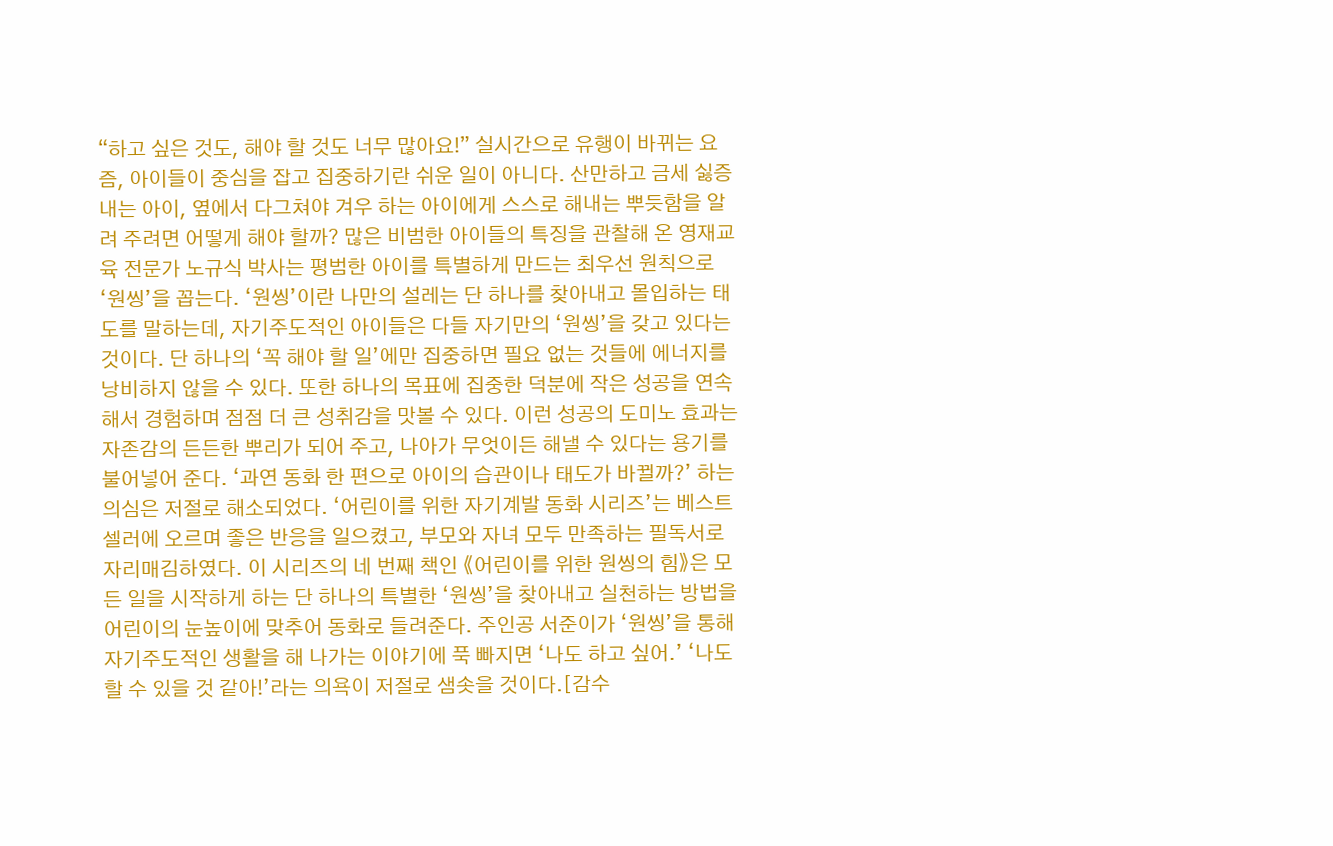“하고 싶은 것도, 해야 할 것도 너무 많아요!” 실시간으로 유행이 바뀌는 요즘, 아이들이 중심을 잡고 집중하기란 쉬운 일이 아니다. 산만하고 금세 싫증내는 아이, 옆에서 다그쳐야 겨우 하는 아이에게 스스로 해내는 뿌듯함을 알려 주려면 어떻게 해야 할까? 많은 비범한 아이들의 특징을 관찰해 온 영재교육 전문가 노규식 박사는 평범한 아이를 특별하게 만드는 최우선 원칙으로 ‘원씽’을 꼽는다. ‘원씽’이란 나만의 설레는 단 하나를 찾아내고 몰입하는 태도를 말하는데, 자기주도적인 아이들은 다들 자기만의 ‘원씽’을 갖고 있다는 것이다. 단 하나의 ‘꼭 해야 할 일’에만 집중하면 필요 없는 것들에 에너지를 낭비하지 않을 수 있다. 또한 하나의 목표에 집중한 덕분에 작은 성공을 연속해서 경험하며 점점 더 큰 성취감을 맛볼 수 있다. 이런 성공의 도미노 효과는 자존감의 든든한 뿌리가 되어 주고, 나아가 무엇이든 해낼 수 있다는 용기를 불어넣어 준다. ‘과연 동화 한 편으로 아이의 습관이나 태도가 바뀔까?’ 하는 의심은 저절로 해소되었다. ‘어린이를 위한 자기계발 동화 시리즈’는 베스트셀러에 오르며 좋은 반응을 일으켰고, 부모와 자녀 모두 만족하는 필독서로 자리매김하였다. 이 시리즈의 네 번째 책인 《어린이를 위한 원씽의 힘》은 모든 일을 시작하게 하는 단 하나의 특별한 ‘원씽’을 찾아내고 실천하는 방법을 어린이의 눈높이에 맞추어 동화로 들려준다. 주인공 서준이가 ‘원씽’을 통해 자기주도적인 생활을 해 나가는 이야기에 푹 빠지면 ‘나도 하고 싶어.’ ‘나도 할 수 있을 것 같아!’라는 의욕이 저절로 샘솟을 것이다.[감수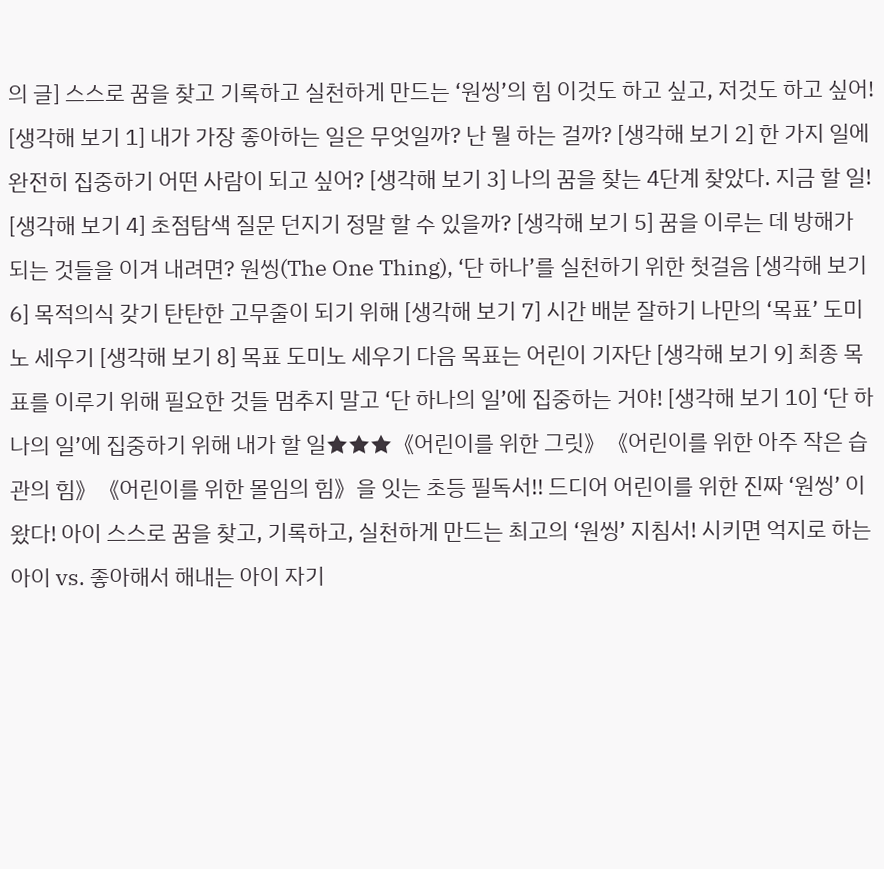의 글] 스스로 꿈을 찾고 기록하고 실천하게 만드는 ‘원씽’의 힘 이것도 하고 싶고, 저것도 하고 싶어! [생각해 보기 1] 내가 가장 좋아하는 일은 무엇일까? 난 뭘 하는 걸까? [생각해 보기 2] 한 가지 일에 완전히 집중하기 어떤 사람이 되고 싶어? [생각해 보기 3] 나의 꿈을 찾는 4단계 찾았다. 지금 할 일! [생각해 보기 4] 초점탐색 질문 던지기 정말 할 수 있을까? [생각해 보기 5] 꿈을 이루는 데 방해가 되는 것들을 이겨 내려면? 원씽(The One Thing), ‘단 하나’를 실천하기 위한 첫걸음 [생각해 보기 6] 목적의식 갖기 탄탄한 고무줄이 되기 위해 [생각해 보기 7] 시간 배분 잘하기 나만의 ‘목표’ 도미노 세우기 [생각해 보기 8] 목표 도미노 세우기 다음 목표는 어린이 기자단 [생각해 보기 9] 최종 목표를 이루기 위해 필요한 것들 멈추지 말고 ‘단 하나의 일’에 집중하는 거야! [생각해 보기 10] ‘단 하나의 일’에 집중하기 위해 내가 할 일★★★《어린이를 위한 그릿》《어린이를 위한 아주 작은 습관의 힘》《어린이를 위한 몰임의 힘》을 잇는 초등 필독서!! 드디어 어린이를 위한 진짜 ‘원씽’ 이 왔다! 아이 스스로 꿈을 찾고, 기록하고, 실천하게 만드는 최고의 ‘원씽’ 지침서! 시키면 억지로 하는 아이 vs. 좋아해서 해내는 아이 자기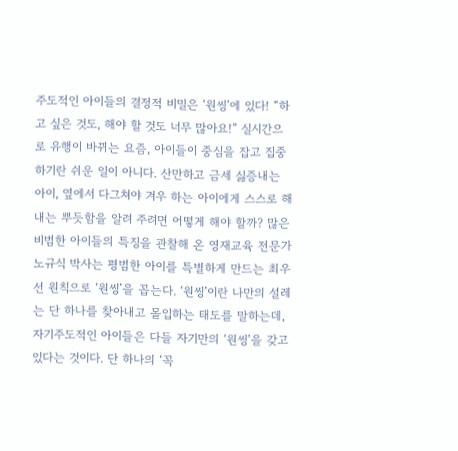주도적인 아이들의 결정적 비밀은 ‘원씽’에 있다! “하고 싶은 것도, 해야 할 것도 너무 많아요!” 실시간으로 유행이 바뀌는 요즘, 아이들이 중심을 잡고 집중하기란 쉬운 일이 아니다. 산만하고 금세 싫증내는 아이, 옆에서 다그쳐야 겨우 하는 아이에게 스스로 해내는 뿌듯함을 알려 주려면 어떻게 해야 할까? 많은 비범한 아이들의 특징을 관찰해 온 영재교육 전문가 노규식 박사는 평범한 아이를 특별하게 만드는 최우선 원칙으로 ‘원씽’을 꼽는다. ‘원씽’이란 나만의 설레는 단 하나를 찾아내고 몰입하는 태도를 말하는데, 자기주도적인 아이들은 다들 자기만의 ‘원씽’을 갖고 있다는 것이다. 단 하나의 ‘꼭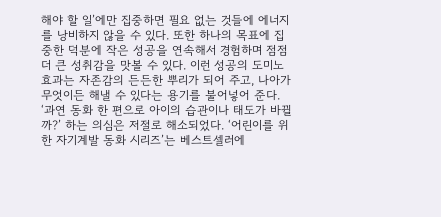해야 할 일’에만 집중하면 필요 없는 것들에 에너지를 낭비하지 않을 수 있다. 또한 하나의 목표에 집중한 덕분에 작은 성공을 연속해서 경험하며 점점 더 큰 성취감을 맛볼 수 있다. 이런 성공의 도미노 효과는 자존감의 든든한 뿌리가 되어 주고, 나아가 무엇이든 해낼 수 있다는 용기를 불어넣어 준다. ‘과연 동화 한 편으로 아이의 습관이나 태도가 바뀔까?’ 하는 의심은 저절로 해소되었다. ‘어린이를 위한 자기계발 동화 시리즈’는 베스트셀러에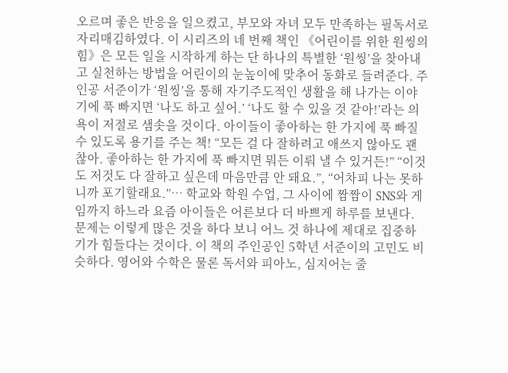오르며 좋은 반응을 일으켰고, 부모와 자녀 모두 만족하는 필독서로 자리매김하였다. 이 시리즈의 네 번째 책인 《어린이를 위한 원씽의 힘》은 모든 일을 시작하게 하는 단 하나의 특별한 ‘원씽’을 찾아내고 실천하는 방법을 어린이의 눈높이에 맞추어 동화로 들려준다. 주인공 서준이가 ‘원씽’을 통해 자기주도적인 생활을 해 나가는 이야기에 푹 빠지면 ‘나도 하고 싶어.’ ‘나도 할 수 있을 것 같아!’라는 의욕이 저절로 샘솟을 것이다. 아이들이 좋아하는 한 가지에 푹 빠질 수 있도록 용기를 주는 책! “모든 걸 다 잘하려고 애쓰지 않아도 괜찮아. 좋아하는 한 가지에 푹 빠지면 뭐든 이뤄 낼 수 있거든!” “이것도 저것도 다 잘하고 싶은데 마음만큼 안 돼요.”, “어차피 나는 못하니까 포기할래요.”… 학교와 학원 수업, 그 사이에 짬짬이 SNS와 게임까지 하느라 요즘 아이들은 어른보다 더 바쁘게 하루를 보낸다. 문제는 이렇게 많은 것을 하다 보니 어느 것 하나에 제대로 집중하기가 힘들다는 것이다. 이 책의 주인공인 5학년 서준이의 고민도 비슷하다. 영어와 수학은 물론 독서와 피아노, 심지어는 줄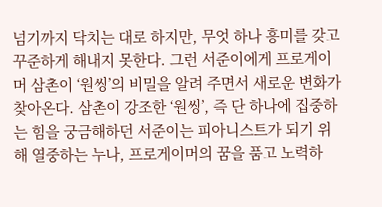넘기까지 닥치는 대로 하지만, 무엇 하나 흥미를 갖고 꾸준하게 해내지 못한다. 그런 서준이에게 프로게이머 삼촌이 ‘원씽’의 비밀을 알려 주면서 새로운 변화가 찾아온다. 삼촌이 강조한 ‘원씽’, 즉 단 하나에 집중하는 힘을 궁금해하던 서준이는 피아니스트가 되기 위해 열중하는 누나, 프로게이머의 꿈을 품고 노력하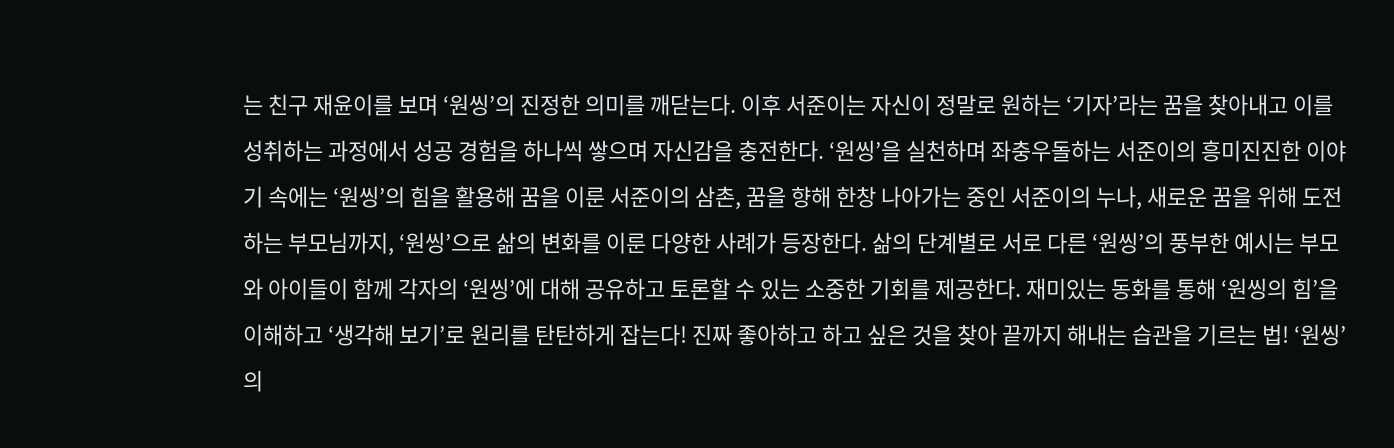는 친구 재윤이를 보며 ‘원씽’의 진정한 의미를 깨닫는다. 이후 서준이는 자신이 정말로 원하는 ‘기자’라는 꿈을 찾아내고 이를 성취하는 과정에서 성공 경험을 하나씩 쌓으며 자신감을 충전한다. ‘원씽’을 실천하며 좌충우돌하는 서준이의 흥미진진한 이야기 속에는 ‘원씽’의 힘을 활용해 꿈을 이룬 서준이의 삼촌, 꿈을 향해 한창 나아가는 중인 서준이의 누나, 새로운 꿈을 위해 도전하는 부모님까지, ‘원씽’으로 삶의 변화를 이룬 다양한 사례가 등장한다. 삶의 단계별로 서로 다른 ‘원씽’의 풍부한 예시는 부모와 아이들이 함께 각자의 ‘원씽’에 대해 공유하고 토론할 수 있는 소중한 기회를 제공한다. 재미있는 동화를 통해 ‘원씽의 힘’을 이해하고 ‘생각해 보기’로 원리를 탄탄하게 잡는다! 진짜 좋아하고 하고 싶은 것을 찾아 끝까지 해내는 습관을 기르는 법! ‘원씽’의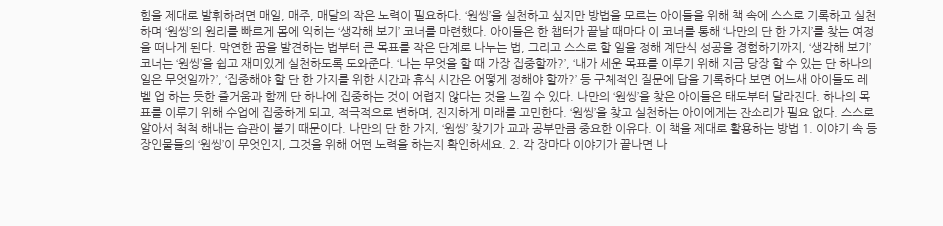힘을 제대로 발휘하려면 매일, 매주, 매달의 작은 노력이 필요하다. ‘원씽’을 실천하고 싶지만 방법을 모르는 아이들을 위해 책 속에 스스로 기록하고 실천하며 ‘원씽’의 원리를 빠르게 몸에 익히는 ‘생각해 보기’ 코너를 마련했다. 아이들은 한 챕터가 끝날 때마다 이 코너를 통해 ‘나만의 단 한 가지’를 찾는 여정을 떠나게 된다. 막연한 꿈을 발견하는 법부터 큰 목표를 작은 단계로 나누는 법, 그리고 스스로 할 일을 정해 계단식 성공을 경험하기까지, ‘생각해 보기’ 코너는 ‘원씽’을 쉽고 재미있게 실천하도록 도와준다. ‘나는 무엇을 할 때 가장 집중할까?’, ‘내가 세운 목표를 이루기 위해 지금 당장 할 수 있는 단 하나의 일은 무엇일까?’, ‘집중해야 할 단 한 가지를 위한 시간과 휴식 시간은 어떻게 정해야 할까?’ 등 구체적인 질문에 답을 기록하다 보면 어느새 아이들도 레벨 업 하는 듯한 즐거움과 함께 단 하나에 집중하는 것이 어렵지 않다는 것을 느낄 수 있다. 나만의 ‘원씽’을 찾은 아이들은 태도부터 달라진다. 하나의 목표를 이루기 위해 수업에 집중하게 되고, 적극적으로 변하며, 진지하게 미래를 고민한다. ‘원씽’을 찾고 실천하는 아이에게는 잔소리가 필요 없다. 스스로 알아서 척척 해내는 습관이 붙기 때문이다. 나만의 단 한 가지, ‘원씽’ 찾기가 교과 공부만큼 중요한 이유다. 이 책을 제대로 활용하는 방법 1. 이야기 속 등장인물들의 ‘원씽’이 무엇인지, 그것을 위해 어떤 노력을 하는지 확인하세요. 2. 각 장마다 이야기가 끝나면 나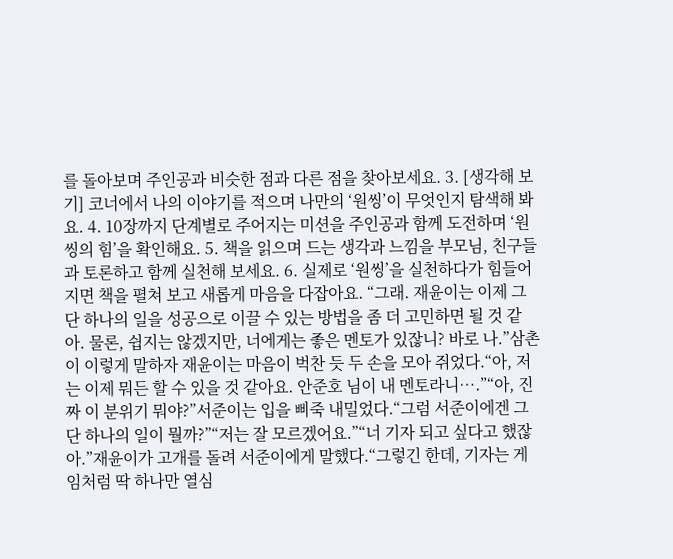를 돌아보며 주인공과 비슷한 점과 다른 점을 찾아보세요. 3. [생각해 보기] 코너에서 나의 이야기를 적으며 나만의 ‘원씽’이 무엇인지 탐색해 봐요. 4. 10장까지 단계별로 주어지는 미션을 주인공과 함께 도전하며 ‘원씽의 힘’을 확인해요. 5. 책을 읽으며 드는 생각과 느낌을 부모님, 친구들과 토론하고 함께 실천해 보세요. 6. 실제로 ‘원씽’을 실천하다가 힘들어지면 책을 펼쳐 보고 새롭게 마음을 다잡아요. “그래. 재윤이는 이제 그 단 하나의 일을 성공으로 이끌 수 있는 방법을 좀 더 고민하면 될 것 같아. 물론, 쉽지는 않겠지만, 너에게는 좋은 멘토가 있잖니? 바로 나.”삼촌이 이렇게 말하자 재윤이는 마음이 벅찬 듯 두 손을 모아 쥐었다.“아, 저는 이제 뭐든 할 수 있을 것 같아요. 안준호 님이 내 멘토라니….”“아, 진짜 이 분위기 뭐야?”서준이는 입을 삐죽 내밀었다.“그럼 서준이에겐 그 단 하나의 일이 뭘까?”“저는 잘 모르겠어요.”“너 기자 되고 싶다고 했잖아.”재윤이가 고개를 돌려 서준이에게 말했다.“그렇긴 한데, 기자는 게임처럼 딱 하나만 열심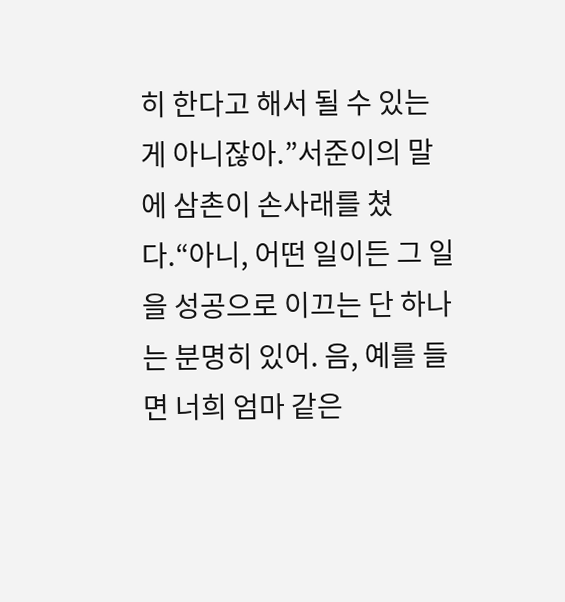히 한다고 해서 될 수 있는 게 아니잖아.”서준이의 말에 삼촌이 손사래를 쳤다.“아니, 어떤 일이든 그 일을 성공으로 이끄는 단 하나는 분명히 있어. 음, 예를 들면 너희 엄마 같은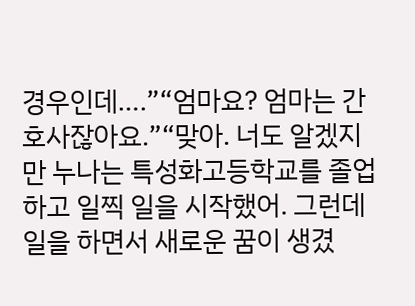경우인데….”“엄마요? 엄마는 간호사잖아요.”“맞아. 너도 알겠지만 누나는 특성화고등학교를 졸업하고 일찍 일을 시작했어. 그런데 일을 하면서 새로운 꿈이 생겼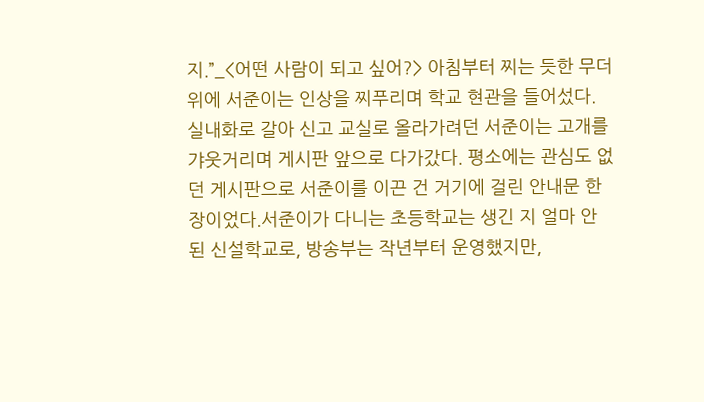지.”_<어떤 사람이 되고 싶어?> 아침부터 찌는 듯한 무더위에 서준이는 인상을 찌푸리며 학교 현관을 들어섰다. 실내화로 갈아 신고 교실로 올라가려던 서준이는 고개를 갸웃거리며 게시판 앞으로 다가갔다. 평소에는 관심도 없던 게시판으로 서준이를 이끈 건 거기에 걸린 안내문 한 장이었다.서준이가 다니는 초등학교는 생긴 지 얼마 안 된 신설학교로, 방송부는 작년부터 운영했지만,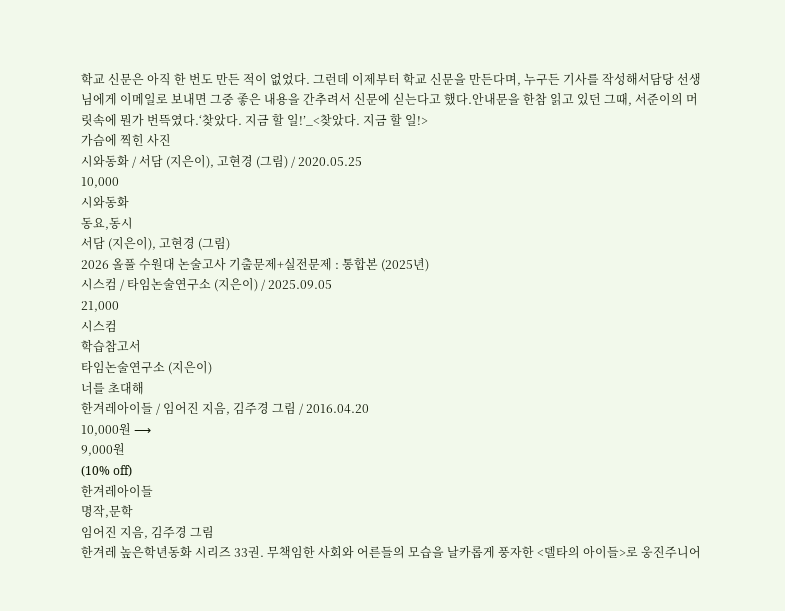학교 신문은 아직 한 번도 만든 적이 없었다. 그런데 이제부터 학교 신문을 만든다며, 누구든 기사를 작성해서담당 선생님에게 이메일로 보내면 그중 좋은 내용을 간추려서 신문에 싣는다고 했다.안내문을 한참 읽고 있던 그때, 서준이의 머릿속에 뭔가 번뜩였다.‘찾았다. 지금 할 일!’_<찾았다. 지금 할 일!>
가슴에 찍힌 사진
시와동화 / 서담 (지은이), 고현경 (그림) / 2020.05.25
10,000
시와동화
동요,동시
서담 (지은이), 고현경 (그림)
2026 올풀 수원대 논술고사 기출문제+실전문제 : 통합본 (2025년)
시스컴 / 타임논술연구소 (지은이) / 2025.09.05
21,000
시스컴
학습참고서
타임논술연구소 (지은이)
너를 초대해
한겨레아이들 / 임어진 지음, 김주경 그림 / 2016.04.20
10,000원 ⟶
9,000원
(10% off)
한겨레아이들
명작,문학
임어진 지음, 김주경 그림
한겨레 높은학년동화 시리즈 33권. 무책임한 사회와 어른들의 모습을 날카롭게 풍자한 <델타의 아이들>로 웅진주니어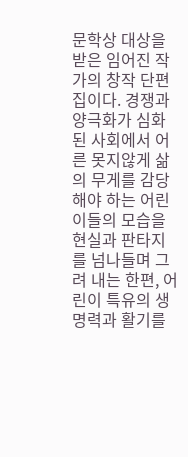문학상 대상을 받은 임어진 작가의 창작 단편집이다. 경쟁과 양극화가 심화된 사회에서 어른 못지않게 삶의 무게를 감당해야 하는 어린이들의 모습을 현실과 판타지를 넘나들며 그려 내는 한편, 어린이 특유의 생명력과 활기를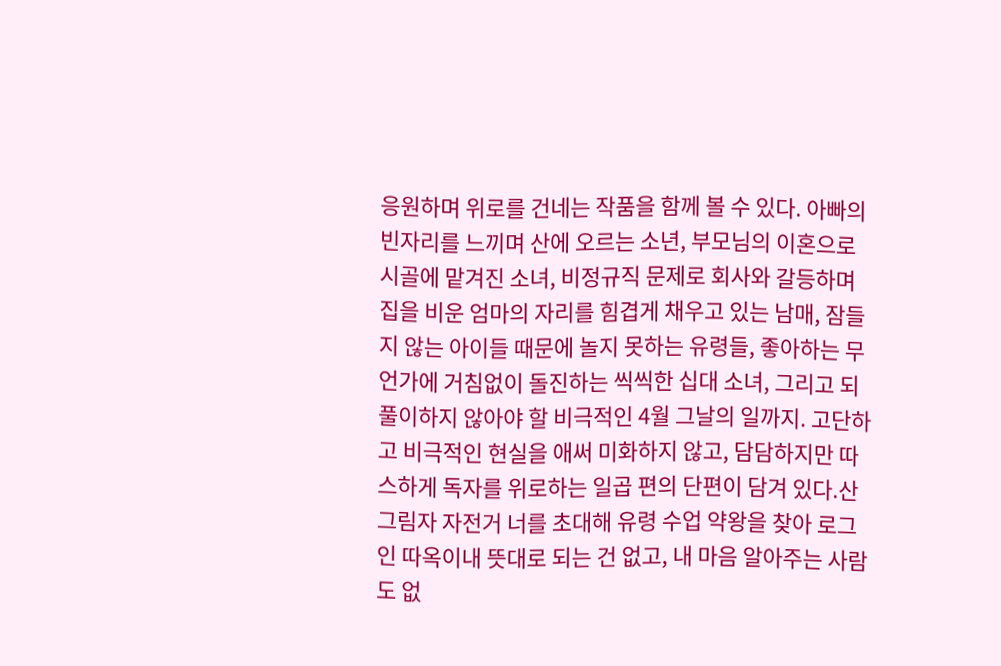응원하며 위로를 건네는 작품을 함께 볼 수 있다. 아빠의 빈자리를 느끼며 산에 오르는 소년, 부모님의 이혼으로 시골에 맡겨진 소녀, 비정규직 문제로 회사와 갈등하며 집을 비운 엄마의 자리를 힘겹게 채우고 있는 남매, 잠들지 않는 아이들 때문에 놀지 못하는 유령들, 좋아하는 무언가에 거침없이 돌진하는 씩씩한 십대 소녀, 그리고 되풀이하지 않아야 할 비극적인 4월 그날의 일까지. 고단하고 비극적인 현실을 애써 미화하지 않고, 담담하지만 따스하게 독자를 위로하는 일곱 편의 단편이 담겨 있다.산그림자 자전거 너를 초대해 유령 수업 약왕을 찾아 로그 인 따옥이내 뜻대로 되는 건 없고, 내 마음 알아주는 사람도 없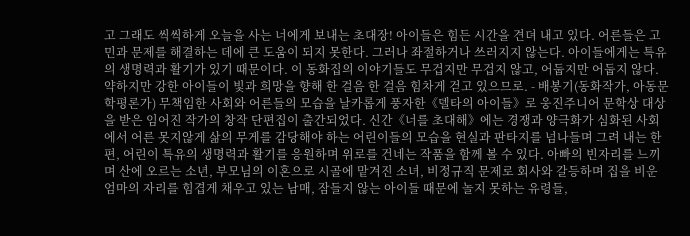고 그래도 씩씩하게 오늘을 사는 너에게 보내는 초대장! 아이들은 힘든 시간을 견뎌 내고 있다. 어른들은 고민과 문제를 해결하는 데에 큰 도움이 되지 못한다. 그러나 좌절하거나 쓰러지지 않는다. 아이들에게는 특유의 생명력과 활기가 있기 때문이다. 이 동화집의 이야기들도 무겁지만 무겁지 않고, 어둡지만 어둡지 않다. 약하지만 강한 아이들이 빛과 희망을 향해 한 걸음 한 걸음 힘차게 걷고 있으므로. - 배봉기(동화작가, 아동문학평론가) 무책임한 사회와 어른들의 모습을 날카롭게 풍자한《델타의 아이들》로 웅진주니어 문학상 대상을 받은 임어진 작가의 창작 단편집이 출간되었다. 신간《너를 초대해》에는 경쟁과 양극화가 심화된 사회에서 어른 못지않게 삶의 무게를 감당해야 하는 어린이들의 모습을 현실과 판타지를 넘나들며 그려 내는 한편, 어린이 특유의 생명력과 활기를 응원하며 위로를 건네는 작품을 함께 볼 수 있다. 아빠의 빈자리를 느끼며 산에 오르는 소년, 부모님의 이혼으로 시골에 맡겨진 소녀, 비정규직 문제로 회사와 갈등하며 집을 비운 엄마의 자리를 힘겹게 채우고 있는 남매, 잠들지 않는 아이들 때문에 놀지 못하는 유령들,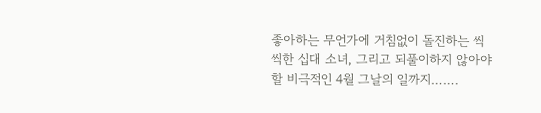좋아하는 무언가에 거침없이 돌진하는 씩씩한 십대 소녀, 그리고 되풀이하지 않아야 할 비극적인 4월 그날의 일까지…….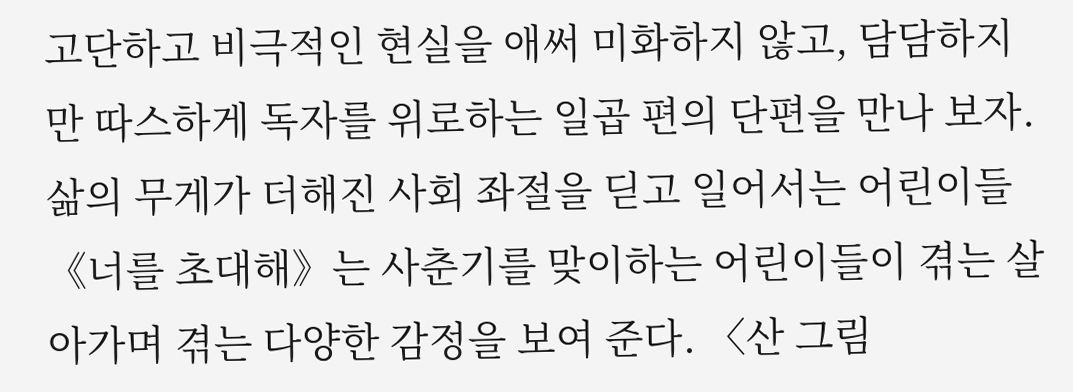고단하고 비극적인 현실을 애써 미화하지 않고, 담담하지만 따스하게 독자를 위로하는 일곱 편의 단편을 만나 보자. 삶의 무게가 더해진 사회 좌절을 딛고 일어서는 어린이들 《너를 초대해》는 사춘기를 맞이하는 어린이들이 겪는 살아가며 겪는 다양한 감정을 보여 준다. 〈산 그림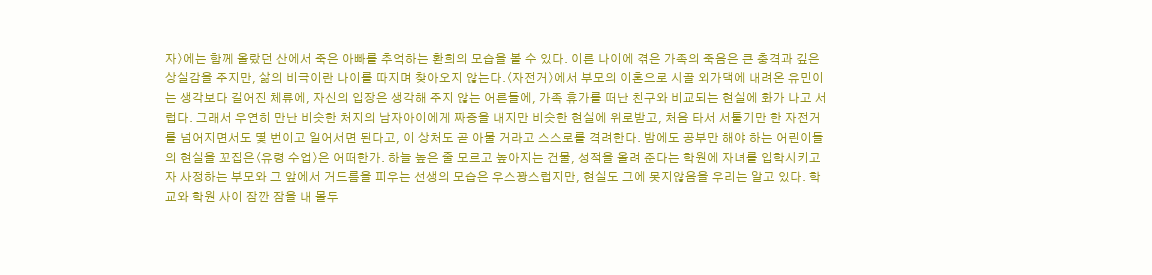자〉에는 함께 올랐던 산에서 죽은 아빠를 추억하는 환희의 모습을 볼 수 있다. 이른 나이에 겪은 가족의 죽음은 큰 충격과 깊은 상실감을 주지만, 삶의 비극이란 나이를 따지며 찾아오지 않는다.〈자전거〉에서 부모의 이혼으로 시골 외가댁에 내려온 유민이는 생각보다 길어진 체류에, 자신의 입장은 생각해 주지 않는 어른들에, 가족 휴가를 떠난 친구와 비교되는 현실에 화가 나고 서럽다. 그래서 우연히 만난 비슷한 처지의 남자아이에게 짜증을 내지만 비슷한 현실에 위로받고, 처음 타서 서툴기만 한 자전거를 넘어지면서도 몇 번이고 일어서면 된다고, 이 상처도 곧 아물 거라고 스스로를 격려한다. 밤에도 공부만 해야 하는 어린이들의 현실을 꼬집은〈유령 수업〉은 어떠한가. 하늘 높은 줄 모르고 높아지는 건물, 성적을 올려 준다는 학원에 자녀를 입학시키고자 사정하는 부모와 그 앞에서 거드름을 피우는 선생의 모습은 우스꽝스럽지만, 현실도 그에 못지않음을 우리는 알고 있다. 학교와 학원 사이 잠깐 잠을 내 몰두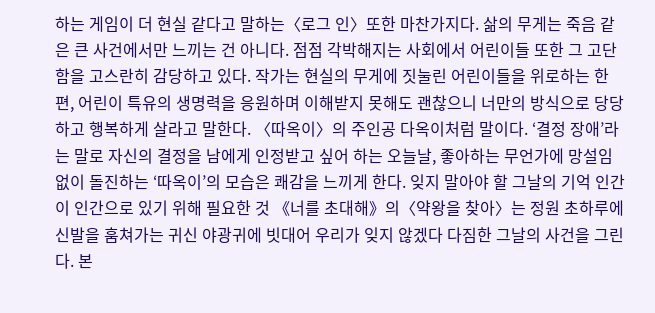하는 게임이 더 현실 같다고 말하는〈로그 인〉또한 마찬가지다. 삶의 무게는 죽음 같은 큰 사건에서만 느끼는 건 아니다. 점점 각박해지는 사회에서 어린이들 또한 그 고단함을 고스란히 감당하고 있다. 작가는 현실의 무게에 짓눌린 어린이들을 위로하는 한편, 어린이 특유의 생명력을 응원하며 이해받지 못해도 괜찮으니 너만의 방식으로 당당하고 행복하게 살라고 말한다. 〈따옥이〉의 주인공 다옥이처럼 말이다. ‘결정 장애’라는 말로 자신의 결정을 남에게 인정받고 싶어 하는 오늘날, 좋아하는 무언가에 망설임 없이 돌진하는 ‘따옥이’의 모습은 쾌감을 느끼게 한다. 잊지 말아야 할 그날의 기억 인간이 인간으로 있기 위해 필요한 것 《너를 초대해》의〈약왕을 찾아〉는 정원 초하루에 신발을 훔쳐가는 귀신 야광귀에 빗대어 우리가 잊지 않겠다 다짐한 그날의 사건을 그린다. 본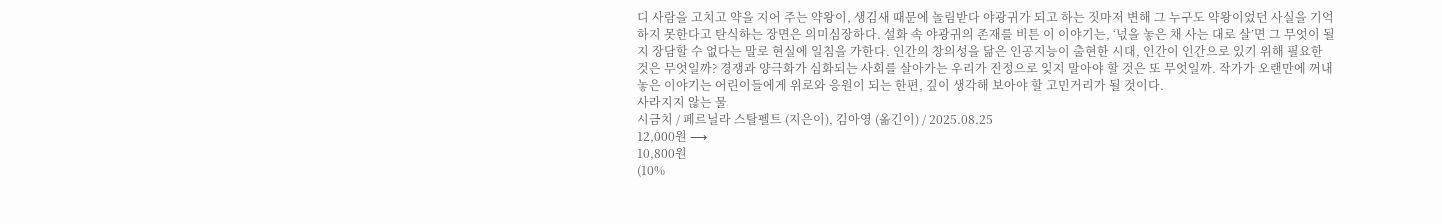디 사람을 고치고 약을 지어 주는 약왕이, 생김새 때문에 놀림받다 야광귀가 되고 하는 짓마저 변해 그 누구도 약왕이었던 사실을 기억하지 못한다고 탄식하는 장면은 의미심장하다. 설화 속 야광귀의 존재를 비튼 이 이야기는, ‘넋을 놓은 채 사는 대로 살’면 그 무엇이 될지 장담할 수 없다는 말로 현실에 일침을 가한다. 인간의 창의성을 닮은 인공지능이 출현한 시대, 인간이 인간으로 있기 위해 필요한 것은 무엇일까? 경쟁과 양극화가 심화되는 사회를 살아가는 우리가 진정으로 잊지 말아야 할 것은 또 무엇일까. 작가가 오랜만에 꺼내놓은 이야기는 어린이들에게 위로와 응원이 되는 한편, 깊이 생각해 보아야 할 고민거리가 될 것이다.
사라지지 않는 물
시금치 / 페르닐라 스탈펠트 (지은이), 김아영 (옮긴이) / 2025.08.25
12,000원 ⟶
10,800원
(10%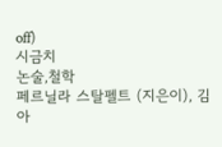off)
시금치
논술,철학
페르닐라 스탈펠트 (지은이), 김아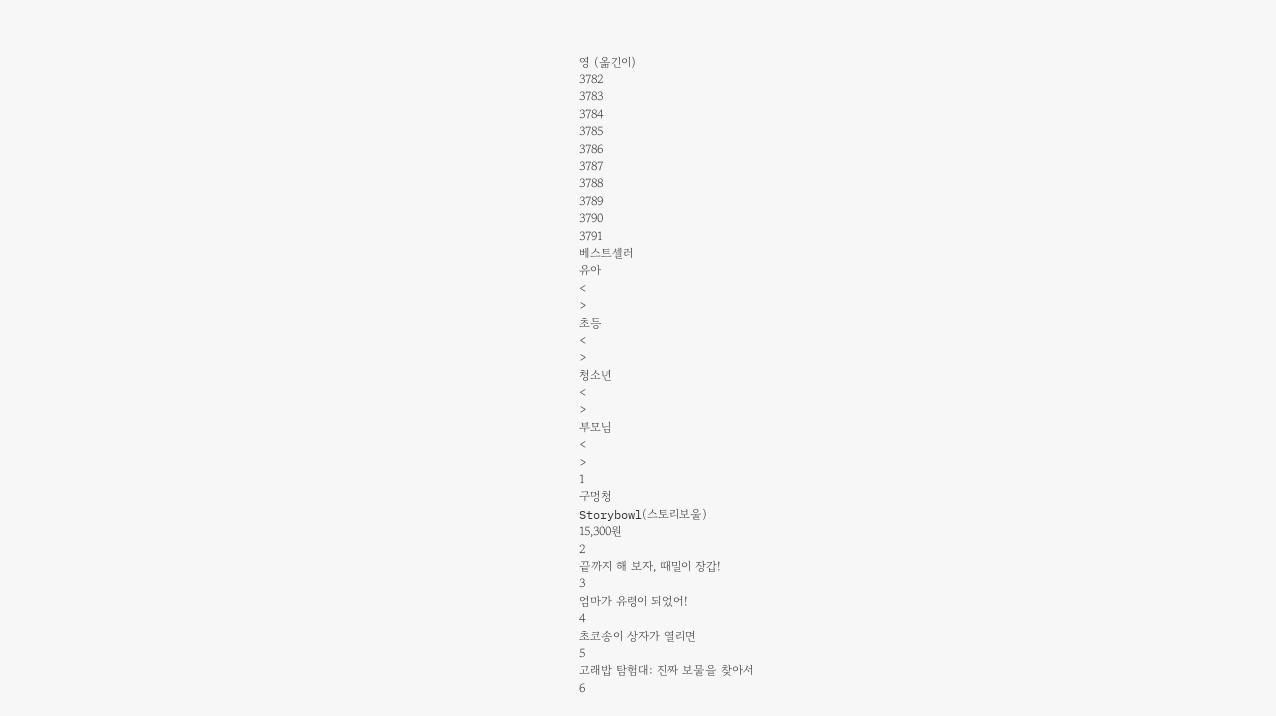영 (옮긴이)
3782
3783
3784
3785
3786
3787
3788
3789
3790
3791
베스트셀러
유아
<
>
초등
<
>
청소년
<
>
부모님
<
>
1
구멍청
Storybowl(스토리보울)
15,300원
2
끝까지 해 보자, 때밀이 장갑!
3
엄마가 유령이 되었어!
4
초코송이 상자가 열리면
5
고래밥 탐험대: 진짜 보물을 찾아서
6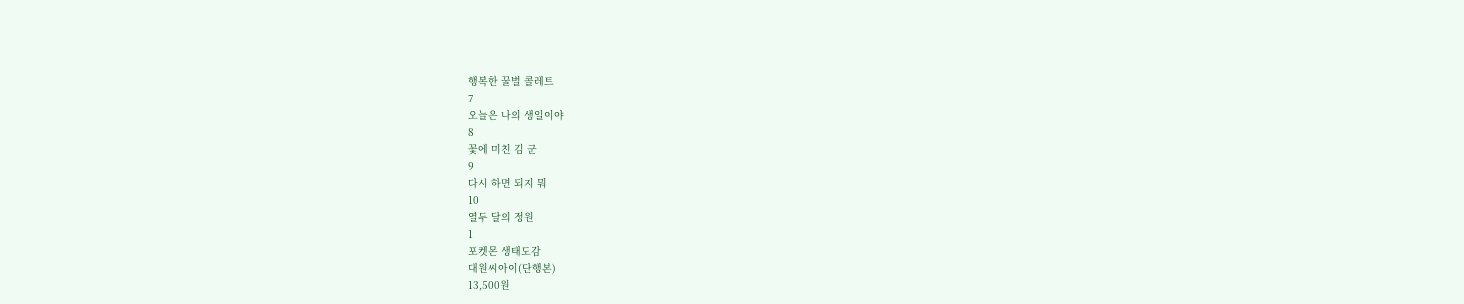행복한 꿀벌 콜레트
7
오늘은 나의 생일이야
8
꽃에 미친 김 군
9
다시 하면 되지 뭐
10
열두 달의 정원
1
포켓몬 생태도감
대원씨아이(단행본)
13,500원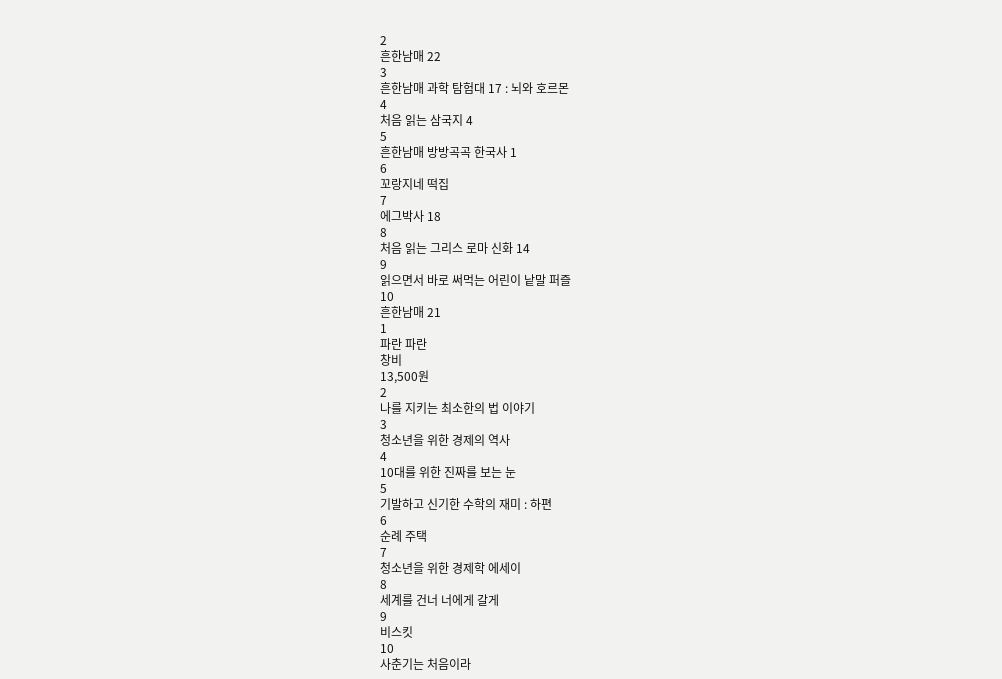2
흔한남매 22
3
흔한남매 과학 탐험대 17 : 뇌와 호르몬
4
처음 읽는 삼국지 4
5
흔한남매 방방곡곡 한국사 1
6
꼬랑지네 떡집
7
에그박사 18
8
처음 읽는 그리스 로마 신화 14
9
읽으면서 바로 써먹는 어린이 낱말 퍼즐
10
흔한남매 21
1
파란 파란
창비
13,500원
2
나를 지키는 최소한의 법 이야기
3
청소년을 위한 경제의 역사
4
10대를 위한 진짜를 보는 눈
5
기발하고 신기한 수학의 재미 : 하편
6
순례 주택
7
청소년을 위한 경제학 에세이
8
세계를 건너 너에게 갈게
9
비스킷
10
사춘기는 처음이라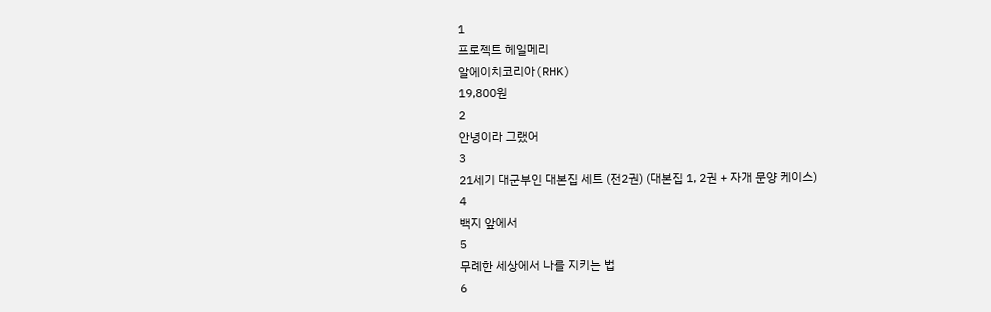1
프로젝트 헤일메리
알에이치코리아(RHK)
19,800원
2
안녕이라 그랬어
3
21세기 대군부인 대본집 세트 (전2권) (대본집 1, 2권 + 자개 문양 케이스)
4
백지 앞에서
5
무례한 세상에서 나를 지키는 법
6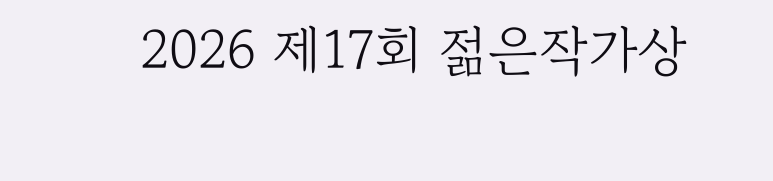2026 제17회 젊은작가상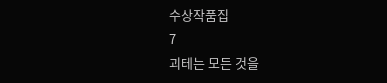수상작품집
7
괴테는 모든 것을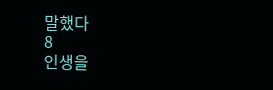말했다
8
인생을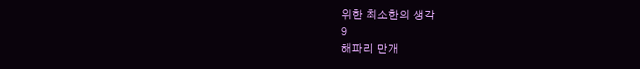위한 최소한의 생각
9
해파리 만개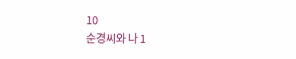10
순경씨와 나 1